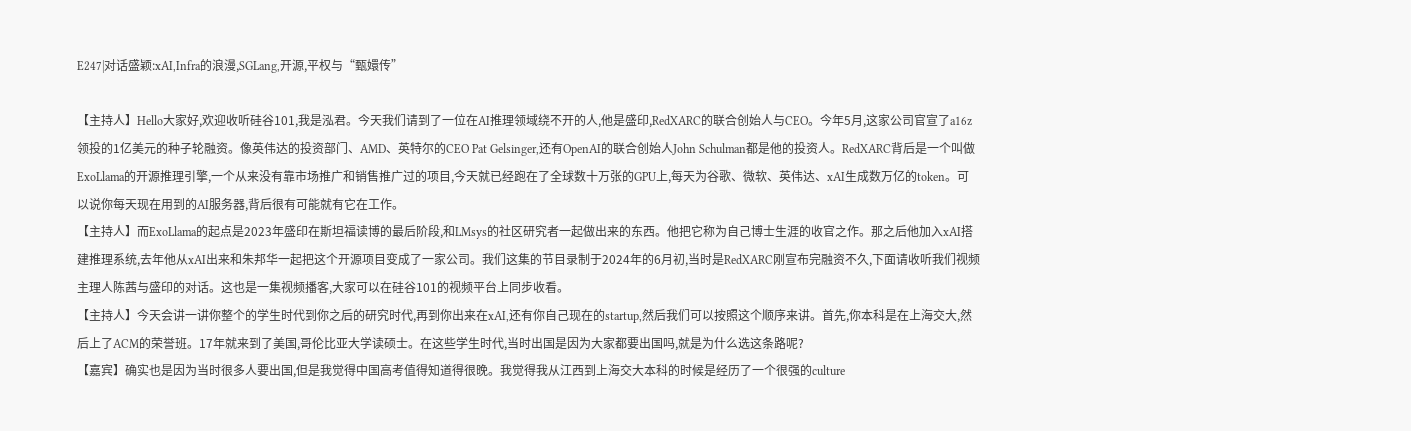E247|对话盛颖:xAI,Infra的浪漫,SGLang,开源,平权与“甄嬛传”

【主持人】Hello大家好,欢迎收听硅谷101,我是泓君。今天我们请到了一位在AI推理领域绕不开的人,他是盛印,RedXARC的联合创始人与CEO。今年5月,这家公司官宣了a16z领投的1亿美元的种子轮融资。像英伟达的投资部门、AMD、英特尔的CEO Pat Gelsinger,还有OpenAI的联合创始人John Schulman都是他的投资人。RedXARC背后是一个叫做ExoLlama的开源推理引擎,一个从来没有靠市场推广和销售推广过的项目,今天就已经跑在了全球数十万张的GPU上,每天为谷歌、微软、英伟达、xAI生成数万亿的token。可以说你每天现在用到的AI服务器,背后很有可能就有它在工作。
【主持人】而ExoLlama的起点是2023年盛印在斯坦福读博的最后阶段,和LMsys的社区研究者一起做出来的东西。他把它称为自己博士生涯的收官之作。那之后他加入xAI搭建推理系统,去年他从xAI出来和朱邦华一起把这个开源项目变成了一家公司。我们这集的节目录制于2024年的6月初,当时是RedXARC刚宣布完融资不久,下面请收听我们视频主理人陈茜与盛印的对话。这也是一集视频播客,大家可以在硅谷101的视频平台上同步收看。
【主持人】今天会讲一讲你整个的学生时代到你之后的研究时代,再到你出来在xAI,还有你自己现在的startup,然后我们可以按照这个顺序来讲。首先,你本科是在上海交大,然后上了ACM的荣誉班。17年就来到了美国,哥伦比亚大学读硕士。在这些学生时代,当时出国是因为大家都要出国吗,就是为什么选这条路呢?
【嘉宾】确实也是因为当时很多人要出国,但是我觉得中国高考值得知道得很晚。我觉得我从江西到上海交大本科的时候是经历了一个很强的culture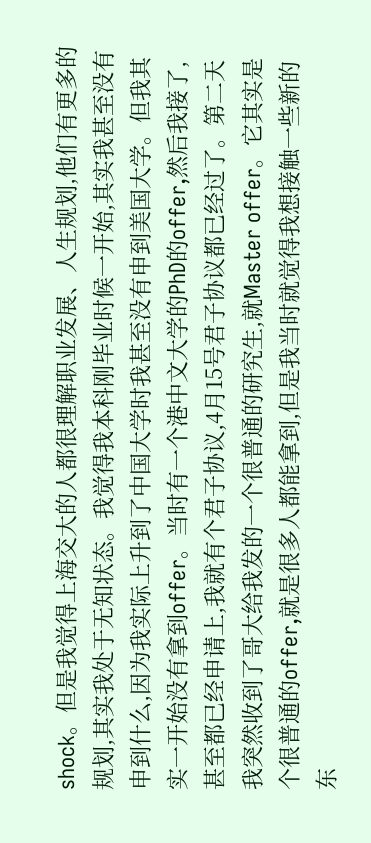shock。但是我觉得上海交大的人都很理解职业发展、人生规划,他们有更多的规划,其实我处于无知状态。我觉得我本科刚毕业时候一开始,其实我甚至没有申到什么,因为我实际上升到了中国大学时我甚至没有申到美国大学。但我其实一开始没有拿到offer。当时有一个港中文大学的PhD的offer,然后我接了,甚至都已经申请上,我就有个君子协议,4月15号君子协议都已经过了。第二天我突然收到了哥大给我发的一个很普通的研究生,就Master offer。它其实是个很普通的offer,就是很多人都能拿到,但是我当时就觉得我想接触一些新的东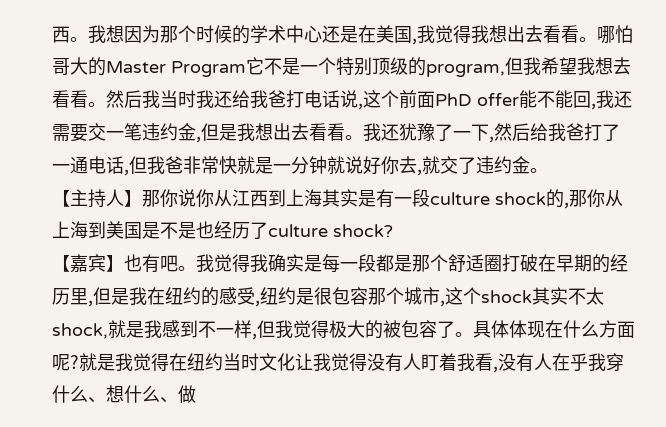西。我想因为那个时候的学术中心还是在美国,我觉得我想出去看看。哪怕哥大的Master Program它不是一个特别顶级的program,但我希望我想去看看。然后我当时我还给我爸打电话说,这个前面PhD offer能不能回,我还需要交一笔违约金,但是我想出去看看。我还犹豫了一下,然后给我爸打了一通电话,但我爸非常快就是一分钟就说好你去,就交了违约金。
【主持人】那你说你从江西到上海其实是有一段culture shock的,那你从上海到美国是不是也经历了culture shock?
【嘉宾】也有吧。我觉得我确实是每一段都是那个舒适圈打破在早期的经历里,但是我在纽约的感受,纽约是很包容那个城市,这个shock其实不太shock,就是我感到不一样,但我觉得极大的被包容了。具体体现在什么方面呢?就是我觉得在纽约当时文化让我觉得没有人盯着我看,没有人在乎我穿什么、想什么、做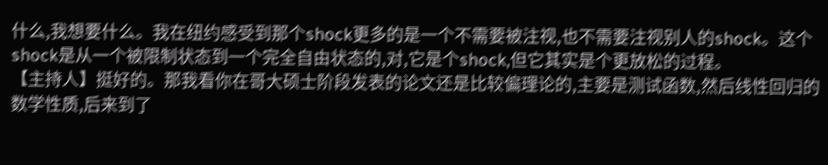什么,我想要什么。我在纽约感受到那个shock更多的是一个不需要被注视,也不需要注视别人的shock。这个shock是从一个被限制状态到一个完全自由状态的,对,它是个shock,但它其实是个更放松的过程。
【主持人】挺好的。那我看你在哥大硕士阶段发表的论文还是比较偏理论的,主要是测试函数,然后线性回归的数学性质,后来到了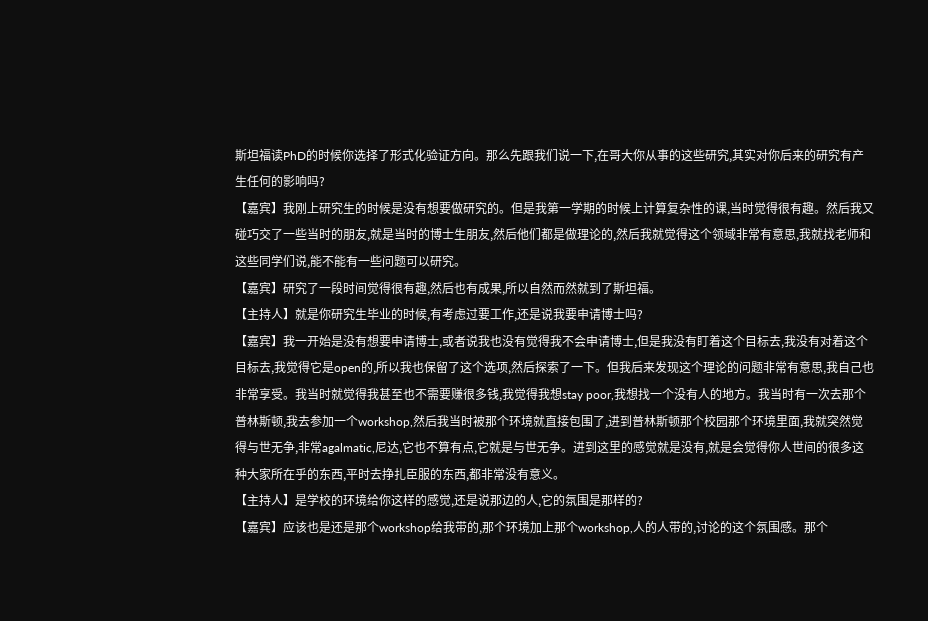斯坦福读PhD的时候你选择了形式化验证方向。那么先跟我们说一下,在哥大你从事的这些研究,其实对你后来的研究有产生任何的影响吗?
【嘉宾】我刚上研究生的时候是没有想要做研究的。但是我第一学期的时候上计算复杂性的课,当时觉得很有趣。然后我又碰巧交了一些当时的朋友,就是当时的博士生朋友,然后他们都是做理论的,然后我就觉得这个领域非常有意思,我就找老师和这些同学们说,能不能有一些问题可以研究。
【嘉宾】研究了一段时间觉得很有趣,然后也有成果,所以自然而然就到了斯坦福。
【主持人】就是你研究生毕业的时候,有考虑过要工作,还是说我要申请博士吗?
【嘉宾】我一开始是没有想要申请博士,或者说我也没有觉得我不会申请博士,但是我没有盯着这个目标去,我没有对着这个目标去,我觉得它是open的,所以我也保留了这个选项,然后探索了一下。但我后来发现这个理论的问题非常有意思,我自己也非常享受。我当时就觉得我甚至也不需要赚很多钱,我觉得我想stay poor,我想找一个没有人的地方。我当时有一次去那个普林斯顿,我去参加一个workshop,然后我当时被那个环境就直接包围了,进到普林斯顿那个校园那个环境里面,我就突然觉得与世无争,非常agalmatic,尼达,它也不算有点,它就是与世无争。进到这里的感觉就是没有,就是会觉得你人世间的很多这种大家所在乎的东西,平时去挣扎臣服的东西,都非常没有意义。
【主持人】是学校的环境给你这样的感觉,还是说那边的人,它的氛围是那样的?
【嘉宾】应该也是还是那个workshop给我带的,那个环境加上那个workshop,人的人带的,讨论的这个氛围感。那个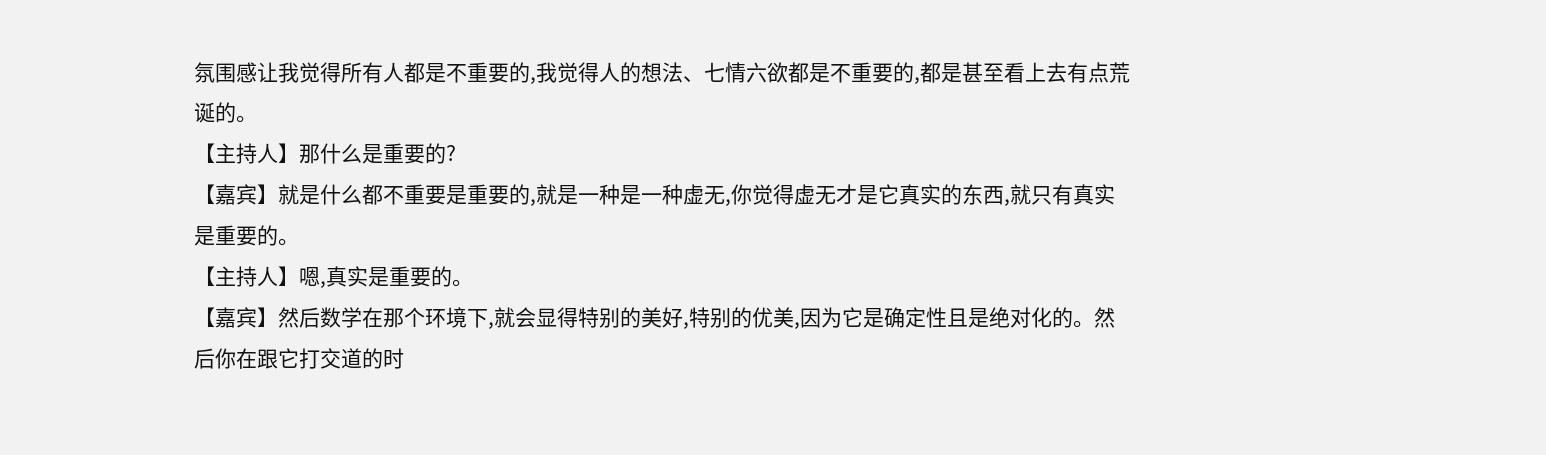氛围感让我觉得所有人都是不重要的,我觉得人的想法、七情六欲都是不重要的,都是甚至看上去有点荒诞的。
【主持人】那什么是重要的?
【嘉宾】就是什么都不重要是重要的,就是一种是一种虚无,你觉得虚无才是它真实的东西,就只有真实是重要的。
【主持人】嗯,真实是重要的。
【嘉宾】然后数学在那个环境下,就会显得特别的美好,特别的优美,因为它是确定性且是绝对化的。然后你在跟它打交道的时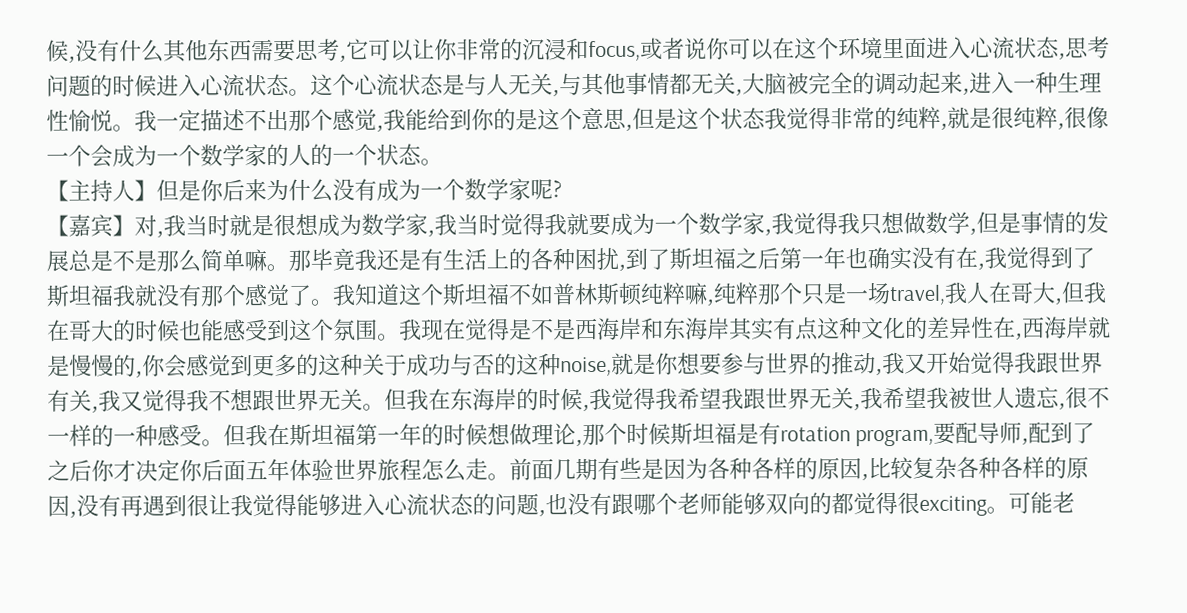候,没有什么其他东西需要思考,它可以让你非常的沉浸和focus,或者说你可以在这个环境里面进入心流状态,思考问题的时候进入心流状态。这个心流状态是与人无关,与其他事情都无关,大脑被完全的调动起来,进入一种生理性愉悦。我一定描述不出那个感觉,我能给到你的是这个意思,但是这个状态我觉得非常的纯粹,就是很纯粹,很像一个会成为一个数学家的人的一个状态。
【主持人】但是你后来为什么没有成为一个数学家呢?
【嘉宾】对,我当时就是很想成为数学家,我当时觉得我就要成为一个数学家,我觉得我只想做数学,但是事情的发展总是不是那么简单嘛。那毕竟我还是有生活上的各种困扰,到了斯坦福之后第一年也确实没有在,我觉得到了斯坦福我就没有那个感觉了。我知道这个斯坦福不如普林斯顿纯粹嘛,纯粹那个只是一场travel,我人在哥大,但我在哥大的时候也能感受到这个氛围。我现在觉得是不是西海岸和东海岸其实有点这种文化的差异性在,西海岸就是慢慢的,你会感觉到更多的这种关于成功与否的这种noise,就是你想要参与世界的推动,我又开始觉得我跟世界有关,我又觉得我不想跟世界无关。但我在东海岸的时候,我觉得我希望我跟世界无关,我希望我被世人遗忘,很不一样的一种感受。但我在斯坦福第一年的时候想做理论,那个时候斯坦福是有rotation program,要配导师,配到了之后你才决定你后面五年体验世界旅程怎么走。前面几期有些是因为各种各样的原因,比较复杂各种各样的原因,没有再遇到很让我觉得能够进入心流状态的问题,也没有跟哪个老师能够双向的都觉得很exciting。可能老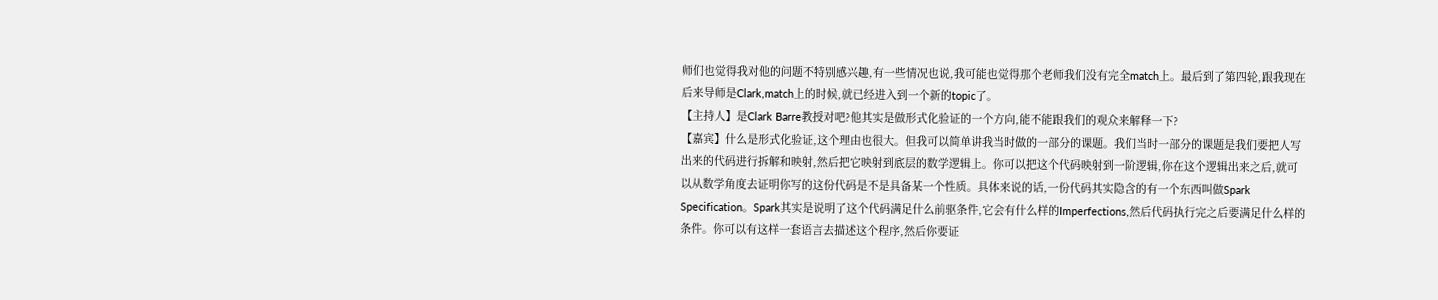师们也觉得我对他的问题不特别感兴趣,有一些情况也说,我可能也觉得那个老师我们没有完全match上。最后到了第四轮,跟我现在后来导师是Clark,match上的时候,就已经进入到一个新的topic了。
【主持人】是Clark Barre教授对吧?他其实是做形式化验证的一个方向,能不能跟我们的观众来解释一下?
【嘉宾】什么是形式化验证,这个理由也很大。但我可以简单讲我当时做的一部分的课题。我们当时一部分的课题是我们要把人写出来的代码进行拆解和映射,然后把它映射到底层的数学逻辑上。你可以把这个代码映射到一阶逻辑,你在这个逻辑出来之后,就可以从数学角度去证明你写的这份代码是不是具备某一个性质。具体来说的话,一份代码其实隐含的有一个东西叫做Spark Specification。Spark其实是说明了这个代码满足什么前驱条件,它会有什么样的Imperfections,然后代码执行完之后要满足什么样的条件。你可以有这样一套语言去描述这个程序,然后你要证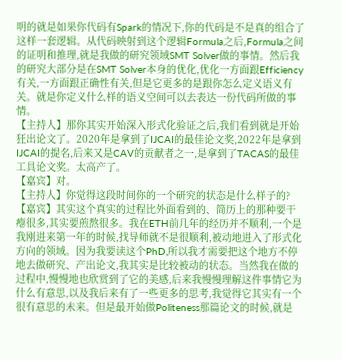明的就是如果你代码有Spark的情况下,你的代码是不是真的组合了这样一套逻辑。从代码映射到这个逻辑Formula之后,Formula之间的证明和推理,就是我做的研究领域SMT Solver做的事情。然后我的研究大部分是在SMT Solver本身的优化,优化一方面跟Efficiency有关,一方面跟正确性有关,但是它更多的是跟你怎么定义语义有关。就是你定义什么样的语义空间可以去表达一份代码所做的事情。
【主持人】那你其实开始深入形式化验证之后,我们看到就是开始狂出论文了。2020年是拿到了IJCAI的最佳论文奖,2022年是拿到IJCAI的提名,后来又是CAV的贡献者之一,是拿到了TACAS的最佳工具论文奖。太高产了。
【嘉宾】对。
【主持人】你觉得这段时间你的一个研究的状态是什么样子的?
【嘉宾】其实这个真实的过程比外面看到的、简历上的那种要干瘪很多,其实要煎熬很多。我在ETH前几年的经历并不顺利,一个是我刚进来第一年的时候,找导师就不是很顺利,被动地进入了形式化方向的领域。因为我要读这个PhD,所以我才需要把这个地方不停地去做研究、产出论文,我其实是比较被动的状态。当然我在做的过程中,慢慢地也欣赏到了它的美感,后来我慢慢理解这件事情它为什么有意思,以及我后来有了一些更多的思考,我觉得它其实有一个很有意思的未来。但是最开始做Politeness那篇论文的时候,就是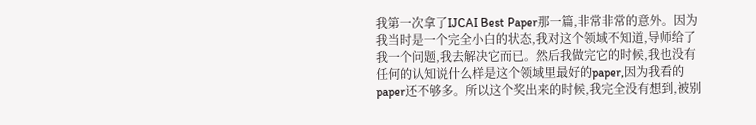我第一次拿了IJCAI Best Paper那一篇,非常非常的意外。因为我当时是一个完全小白的状态,我对这个领域不知道,导师给了我一个问题,我去解决它而已。然后我做完它的时候,我也没有任何的认知说什么样是这个领域里最好的paper,因为我看的paper还不够多。所以这个奖出来的时候,我完全没有想到,被别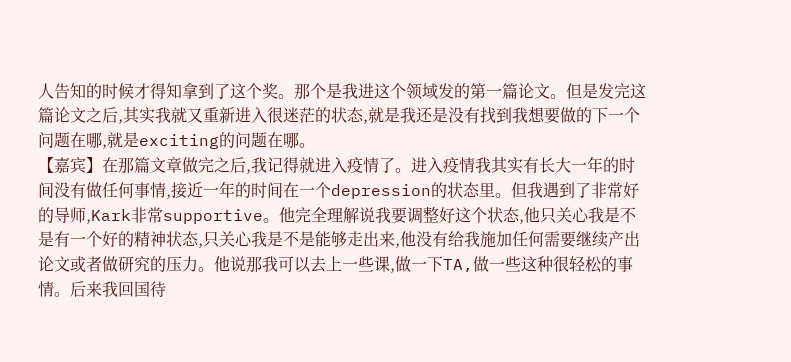人告知的时候才得知拿到了这个奖。那个是我进这个领域发的第一篇论文。但是发完这篇论文之后,其实我就又重新进入很迷茫的状态,就是我还是没有找到我想要做的下一个问题在哪,就是exciting的问题在哪。
【嘉宾】在那篇文章做完之后,我记得就进入疫情了。进入疫情我其实有长大一年的时间没有做任何事情,接近一年的时间在一个depression的状态里。但我遇到了非常好的导师,Kark非常supportive。他完全理解说我要调整好这个状态,他只关心我是不是有一个好的精神状态,只关心我是不是能够走出来,他没有给我施加任何需要继续产出论文或者做研究的压力。他说那我可以去上一些课,做一下TA,做一些这种很轻松的事情。后来我回国待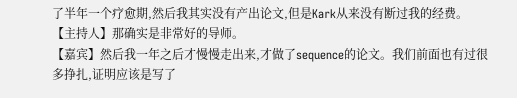了半年一个疗愈期,然后我其实没有产出论文,但是Kark从来没有断过我的经费。
【主持人】那确实是非常好的导师。
【嘉宾】然后我一年之后才慢慢走出来,才做了sequence的论文。我们前面也有过很多挣扎,证明应该是写了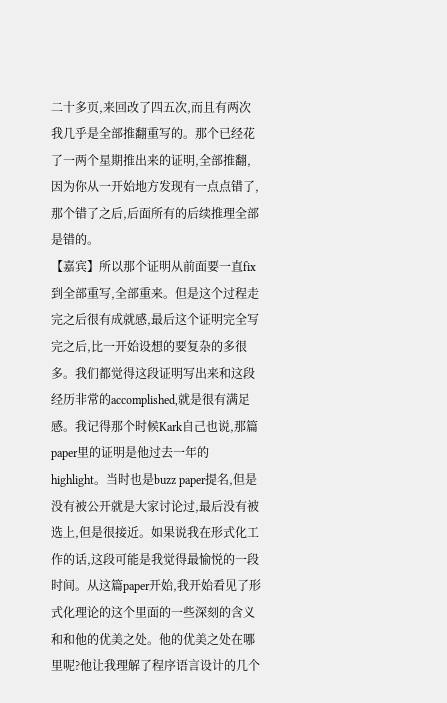二十多页,来回改了四五次,而且有两次我几乎是全部推翻重写的。那个已经花了一两个星期推出来的证明,全部推翻,因为你从一开始地方发现有一点点错了,那个错了之后,后面所有的后续推理全部是错的。
【嘉宾】所以那个证明从前面要一直fix到全部重写,全部重来。但是这个过程走完之后很有成就感,最后这个证明完全写完之后,比一开始设想的要复杂的多很多。我们都觉得这段证明写出来和这段经历非常的accomplished,就是很有满足感。我记得那个时候Kark自己也说,那篇paper里的证明是他过去一年的highlight。当时也是buzz paper提名,但是没有被公开就是大家讨论过,最后没有被选上,但是很接近。如果说我在形式化工作的话,这段可能是我觉得最愉悦的一段时间。从这篇paper开始,我开始看见了形式化理论的这个里面的一些深刻的含义和和他的优美之处。他的优美之处在哪里呢?他让我理解了程序语言设计的几个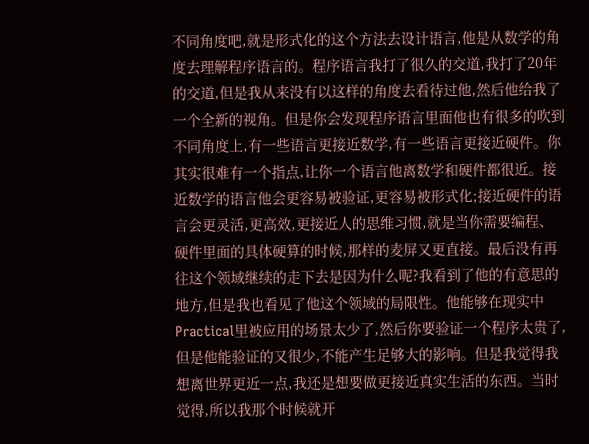不同角度吧,就是形式化的这个方法去设计语言,他是从数学的角度去理解程序语言的。程序语言我打了很久的交道,我打了20年的交道,但是我从来没有以这样的角度去看待过他,然后他给我了一个全新的视角。但是你会发现程序语言里面他也有很多的吹到不同角度上,有一些语言更接近数学,有一些语言更接近硬件。你其实很难有一个指点,让你一个语言他离数学和硬件都很近。接近数学的语言他会更容易被验证,更容易被形式化;接近硬件的语言会更灵活,更高效,更接近人的思维习惯,就是当你需要编程、硬件里面的具体硬算的时候,那样的麦屏又更直接。最后没有再往这个领域继续的走下去是因为什么呢?我看到了他的有意思的地方,但是我也看见了他这个领域的局限性。他能够在现实中Practical里被应用的场景太少了,然后你要验证一个程序太贵了,但是他能验证的又很少,不能产生足够大的影响。但是我觉得我想离世界更近一点,我还是想要做更接近真实生活的东西。当时觉得,所以我那个时候就开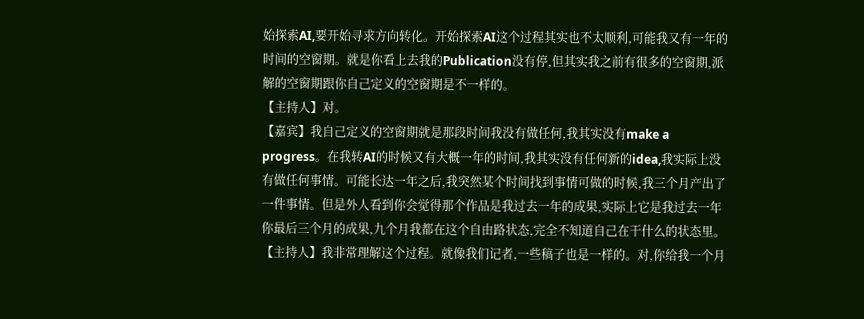始探索AI,要开始寻求方向转化。开始探索AI这个过程其实也不太顺利,可能我又有一年的时间的空窗期。就是你看上去我的Publication没有停,但其实我之前有很多的空窗期,派解的空窗期跟你自己定义的空窗期是不一样的。
【主持人】对。
【嘉宾】我自己定义的空窗期就是那段时间我没有做任何,我其实没有make a progress。在我转AI的时候又有大概一年的时间,我其实没有任何新的idea,我实际上没有做任何事情。可能长达一年之后,我突然某个时间找到事情可做的时候,我三个月产出了一件事情。但是外人看到你会觉得那个作品是我过去一年的成果,实际上它是我过去一年你最后三个月的成果,九个月我都在这个自由路状态,完全不知道自己在干什么的状态里。
【主持人】我非常理解这个过程。就像我们记者,一些稿子也是一样的。对,你给我一个月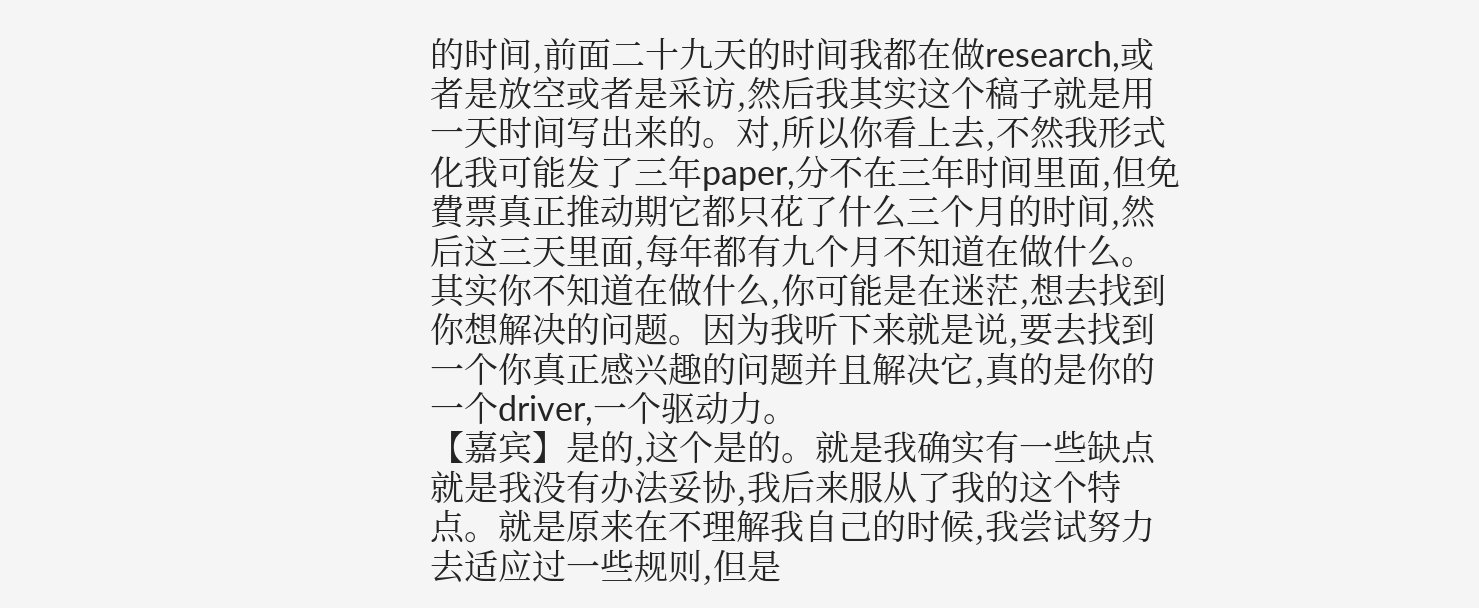的时间,前面二十九天的时间我都在做research,或者是放空或者是采访,然后我其实这个稿子就是用一天时间写出来的。对,所以你看上去,不然我形式化我可能发了三年paper,分不在三年时间里面,但免費票真正推动期它都只花了什么三个月的时间,然后这三天里面,每年都有九个月不知道在做什么。其实你不知道在做什么,你可能是在迷茫,想去找到你想解决的问题。因为我听下来就是说,要去找到一个你真正感兴趣的问题并且解决它,真的是你的一个driver,一个驱动力。
【嘉宾】是的,这个是的。就是我确实有一些缺点就是我没有办法妥协,我后来服从了我的这个特点。就是原来在不理解我自己的时候,我尝试努力去适应过一些规则,但是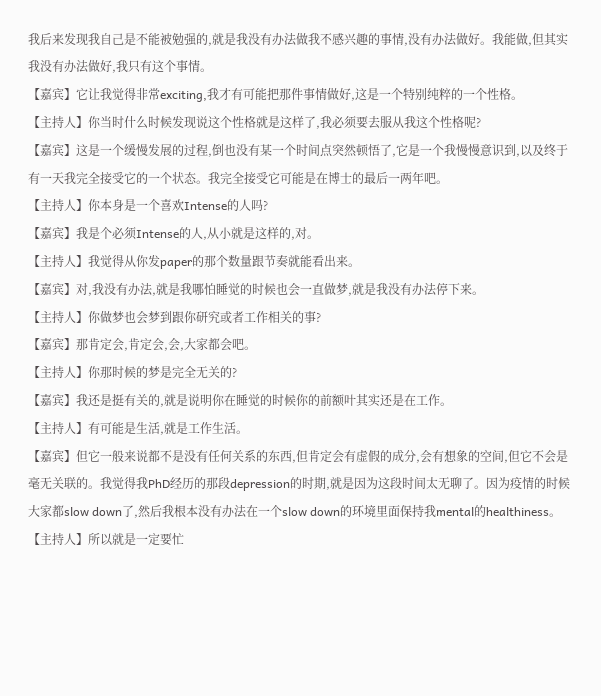我后来发现我自己是不能被勉强的,就是我没有办法做我不感兴趣的事情,没有办法做好。我能做,但其实我没有办法做好,我只有这个事情。
【嘉宾】它让我觉得非常exciting,我才有可能把那件事情做好,这是一个特别纯粹的一个性格。
【主持人】你当时什么时候发现说这个性格就是这样了,我必须要去服从我这个性格呢?
【嘉宾】这是一个缓慢发展的过程,倒也没有某一个时间点突然顿悟了,它是一个我慢慢意识到,以及终于有一天我完全接受它的一个状态。我完全接受它可能是在博士的最后一两年吧。
【主持人】你本身是一个喜欢Intense的人吗?
【嘉宾】我是个必须Intense的人,从小就是这样的,对。
【主持人】我觉得从你发paper的那个数量跟节奏就能看出来。
【嘉宾】对,我没有办法,就是我哪怕睡觉的时候也会一直做梦,就是我没有办法停下来。
【主持人】你做梦也会梦到跟你研究或者工作相关的事?
【嘉宾】那肯定会,肯定会,会,大家都会吧。
【主持人】你那时候的梦是完全无关的?
【嘉宾】我还是挺有关的,就是说明你在睡觉的时候你的前额叶其实还是在工作。
【主持人】有可能是生活,就是工作生活。
【嘉宾】但它一般来说都不是没有任何关系的东西,但肯定会有虚假的成分,会有想象的空间,但它不会是毫无关联的。我觉得我PhD经历的那段depression的时期,就是因为这段时间太无聊了。因为疫情的时候大家都slow down了,然后我根本没有办法在一个slow down的环境里面保持我mental的healthiness。
【主持人】所以就是一定要忙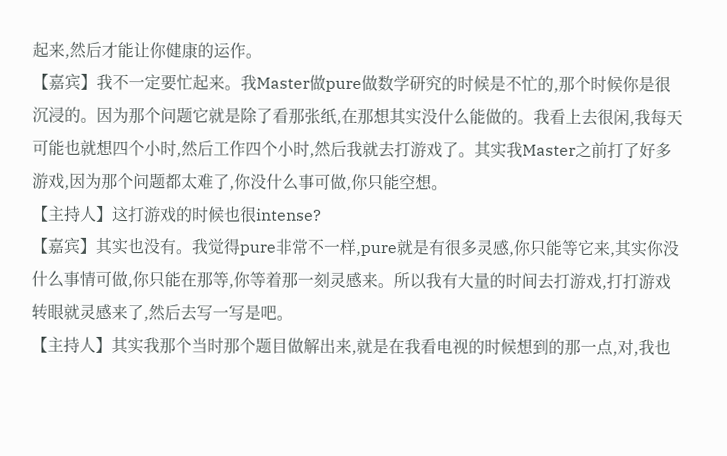起来,然后才能让你健康的运作。
【嘉宾】我不一定要忙起来。我Master做pure做数学研究的时候是不忙的,那个时候你是很沉浸的。因为那个问题它就是除了看那张纸,在那想其实没什么能做的。我看上去很闲,我每天可能也就想四个小时,然后工作四个小时,然后我就去打游戏了。其实我Master之前打了好多游戏,因为那个问题都太难了,你没什么事可做,你只能空想。
【主持人】这打游戏的时候也很intense?
【嘉宾】其实也没有。我觉得pure非常不一样,pure就是有很多灵感,你只能等它来,其实你没什么事情可做,你只能在那等,你等着那一刻灵感来。所以我有大量的时间去打游戏,打打游戏转眼就灵感来了,然后去写一写是吧。
【主持人】其实我那个当时那个题目做解出来,就是在我看电视的时候想到的那一点,对,我也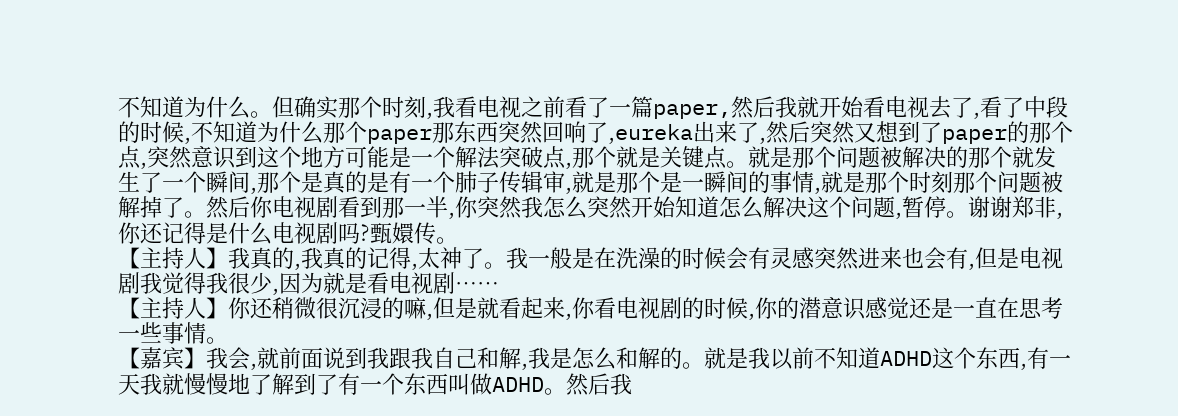不知道为什么。但确实那个时刻,我看电视之前看了一篇paper,然后我就开始看电视去了,看了中段的时候,不知道为什么那个paper那东西突然回响了,eureka出来了,然后突然又想到了paper的那个点,突然意识到这个地方可能是一个解法突破点,那个就是关键点。就是那个问题被解决的那个就发生了一个瞬间,那个是真的是有一个肺子传辑审,就是那个是一瞬间的事情,就是那个时刻那个问题被解掉了。然后你电视剧看到那一半,你突然我怎么突然开始知道怎么解决这个问题,暂停。谢谢郑非,你还记得是什么电视剧吗?甄嬛传。
【主持人】我真的,我真的记得,太神了。我一般是在洗澡的时候会有灵感突然进来也会有,但是电视剧我觉得我很少,因为就是看电视剧……
【主持人】你还稍微很沉浸的嘛,但是就看起来,你看电视剧的时候,你的潜意识感觉还是一直在思考一些事情。
【嘉宾】我会,就前面说到我跟我自己和解,我是怎么和解的。就是我以前不知道ADHD这个东西,有一天我就慢慢地了解到了有一个东西叫做ADHD。然后我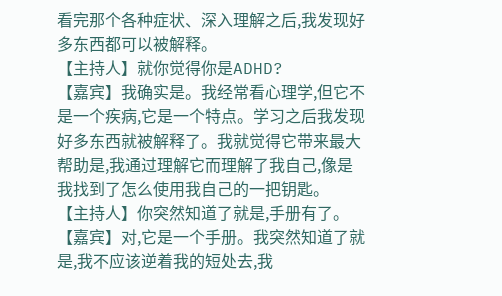看完那个各种症状、深入理解之后,我发现好多东西都可以被解释。
【主持人】就你觉得你是ADHD?
【嘉宾】我确实是。我经常看心理学,但它不是一个疾病,它是一个特点。学习之后我发现好多东西就被解释了。我就觉得它带来最大帮助是,我通过理解它而理解了我自己,像是我找到了怎么使用我自己的一把钥匙。
【主持人】你突然知道了就是,手册有了。
【嘉宾】对,它是一个手册。我突然知道了就是,我不应该逆着我的短处去,我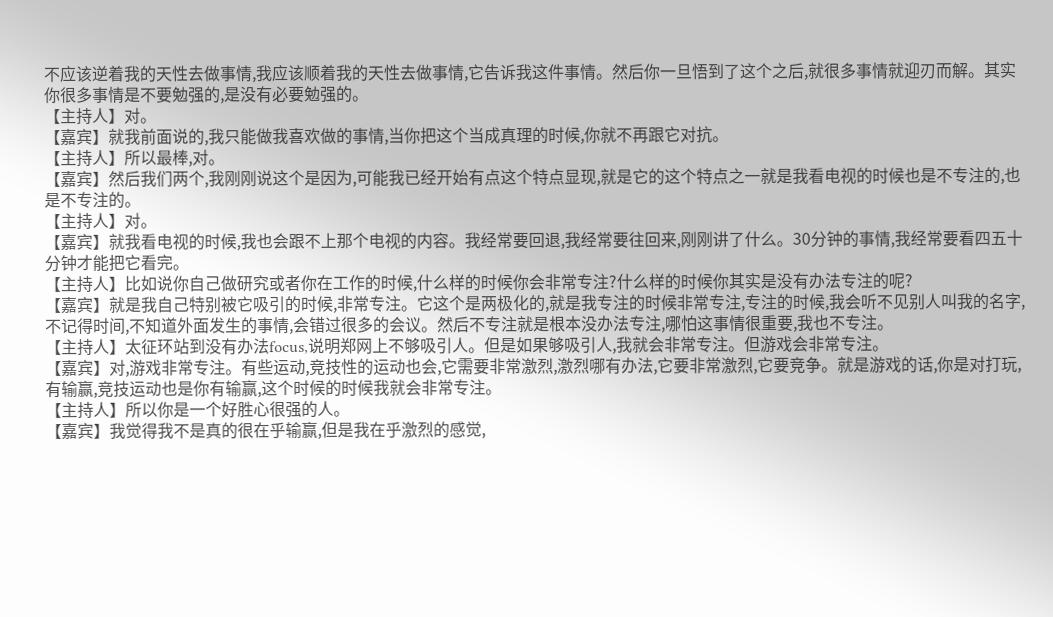不应该逆着我的天性去做事情,我应该顺着我的天性去做事情,它告诉我这件事情。然后你一旦悟到了这个之后,就很多事情就迎刃而解。其实你很多事情是不要勉强的,是没有必要勉强的。
【主持人】对。
【嘉宾】就我前面说的,我只能做我喜欢做的事情,当你把这个当成真理的时候,你就不再跟它对抗。
【主持人】所以最棒,对。
【嘉宾】然后我们两个,我刚刚说这个是因为,可能我已经开始有点这个特点显现,就是它的这个特点之一就是我看电视的时候也是不专注的,也是不专注的。
【主持人】对。
【嘉宾】就我看电视的时候,我也会跟不上那个电视的内容。我经常要回退,我经常要往回来,刚刚讲了什么。30分钟的事情,我经常要看四五十分钟才能把它看完。
【主持人】比如说你自己做研究或者你在工作的时候,什么样的时候你会非常专注?什么样的时候你其实是没有办法专注的呢?
【嘉宾】就是我自己特别被它吸引的时候,非常专注。它这个是两极化的,就是我专注的时候非常专注,专注的时候,我会听不见别人叫我的名字,不记得时间,不知道外面发生的事情,会错过很多的会议。然后不专注就是根本没办法专注,哪怕这事情很重要,我也不专注。
【主持人】太征环站到没有办法focus,说明郑网上不够吸引人。但是如果够吸引人,我就会非常专注。但游戏会非常专注。
【嘉宾】对,游戏非常专注。有些运动,竞技性的运动也会,它需要非常激烈,激烈哪有办法,它要非常激烈,它要竞争。就是游戏的话,你是对打玩,有输赢,竞技运动也是你有输赢,这个时候的时候我就会非常专注。
【主持人】所以你是一个好胜心很强的人。
【嘉宾】我觉得我不是真的很在乎输赢,但是我在乎激烈的感觉,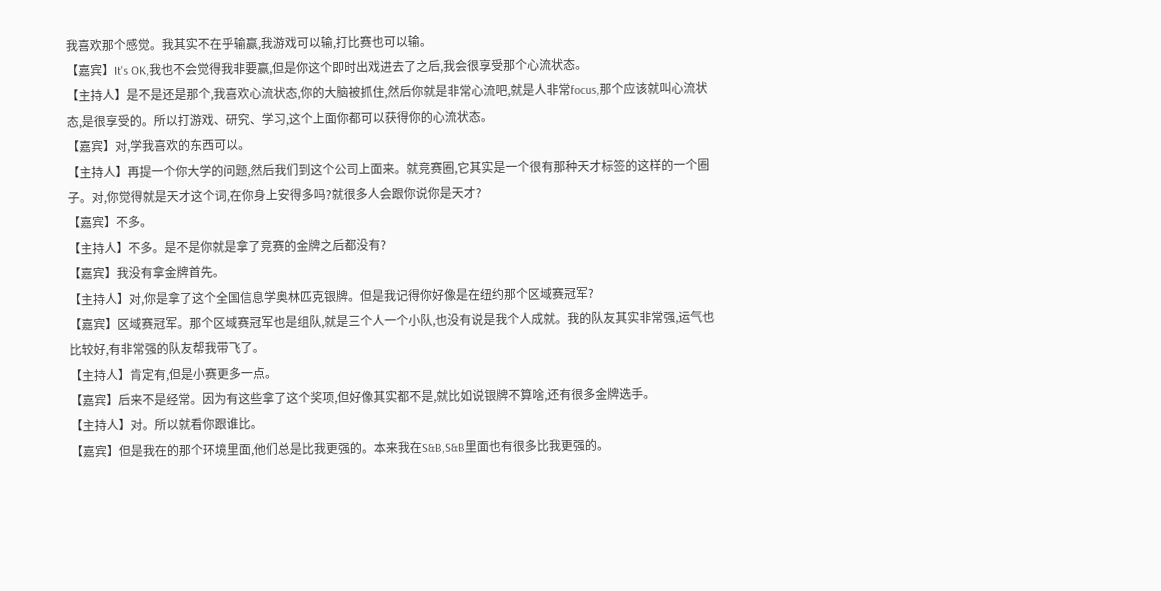我喜欢那个感觉。我其实不在乎输赢,我游戏可以输,打比赛也可以输。
【嘉宾】It's OK,我也不会觉得我非要赢,但是你这个即时出戏进去了之后,我会很享受那个心流状态。
【主持人】是不是还是那个,我喜欢心流状态,你的大脑被抓住,然后你就是非常心流吧,就是人非常focus,那个应该就叫心流状态,是很享受的。所以打游戏、研究、学习,这个上面你都可以获得你的心流状态。
【嘉宾】对,学我喜欢的东西可以。
【主持人】再提一个你大学的问题,然后我们到这个公司上面来。就竞赛圈,它其实是一个很有那种天才标签的这样的一个圈子。对,你觉得就是天才这个词,在你身上安得多吗?就很多人会跟你说你是天才?
【嘉宾】不多。
【主持人】不多。是不是你就是拿了竞赛的金牌之后都没有?
【嘉宾】我没有拿金牌首先。
【主持人】对,你是拿了这个全国信息学奥林匹克银牌。但是我记得你好像是在纽约那个区域赛冠军?
【嘉宾】区域赛冠军。那个区域赛冠军也是组队,就是三个人一个小队,也没有说是我个人成就。我的队友其实非常强,运气也比较好,有非常强的队友帮我带飞了。
【主持人】肯定有,但是小赛更多一点。
【嘉宾】后来不是经常。因为有这些拿了这个奖项,但好像其实都不是,就比如说银牌不算啥,还有很多金牌选手。
【主持人】对。所以就看你跟谁比。
【嘉宾】但是我在的那个环境里面,他们总是比我更强的。本来我在S&B,S&B里面也有很多比我更强的。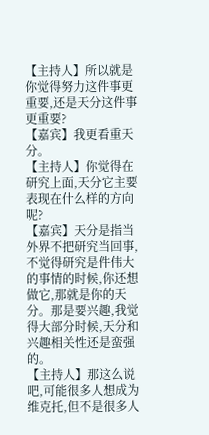【主持人】所以就是你觉得努力这件事更重要,还是天分这件事更重要?
【嘉宾】我更看重天分。
【主持人】你觉得在研究上面,天分它主要表现在什么样的方向呢?
【嘉宾】天分是指当外界不把研究当回事,不觉得研究是件伟大的事情的时候,你还想做它,那就是你的天分。那是要兴趣,我觉得大部分时候,天分和兴趣相关性还是蛮强的。
【主持人】那这么说吧,可能很多人想成为维克托,但不是很多人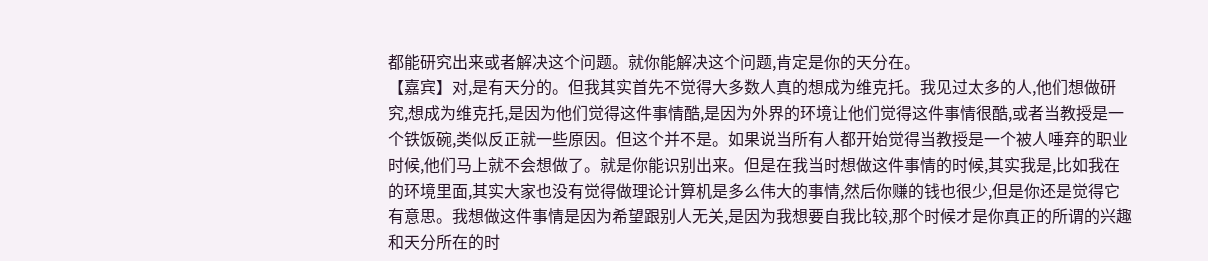都能研究出来或者解决这个问题。就你能解决这个问题,肯定是你的天分在。
【嘉宾】对,是有天分的。但我其实首先不觉得大多数人真的想成为维克托。我见过太多的人,他们想做研究,想成为维克托,是因为他们觉得这件事情酷,是因为外界的环境让他们觉得这件事情很酷,或者当教授是一个铁饭碗,类似反正就一些原因。但这个并不是。如果说当所有人都开始觉得当教授是一个被人唾弃的职业时候,他们马上就不会想做了。就是你能识别出来。但是在我当时想做这件事情的时候,其实我是,比如我在的环境里面,其实大家也没有觉得做理论计算机是多么伟大的事情,然后你赚的钱也很少,但是你还是觉得它有意思。我想做这件事情是因为希望跟别人无关,是因为我想要自我比较,那个时候才是你真正的所谓的兴趣和天分所在的时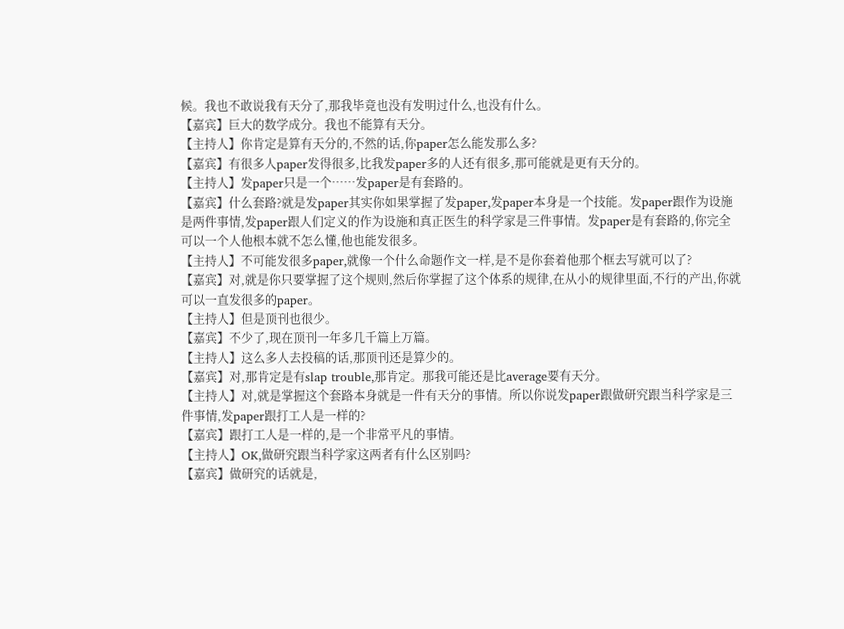候。我也不敢说我有天分了,那我毕竟也没有发明过什么,也没有什么。
【嘉宾】巨大的数学成分。我也不能算有天分。
【主持人】你肯定是算有天分的,不然的话,你paper怎么能发那么多?
【嘉宾】有很多人paper发得很多,比我发paper多的人还有很多,那可能就是更有天分的。
【主持人】发paper只是一个……发paper是有套路的。
【嘉宾】什么套路?就是发paper其实你如果掌握了发paper,发paper本身是一个技能。发paper跟作为设施是两件事情,发paper跟人们定义的作为设施和真正医生的科学家是三件事情。发paper是有套路的,你完全可以一个人他根本就不怎么懂,他也能发很多。
【主持人】不可能发很多paper,就像一个什么命题作文一样,是不是你套着他那个框去写就可以了?
【嘉宾】对,就是你只要掌握了这个规则,然后你掌握了这个体系的规律,在从小的规律里面,不行的产出,你就可以一直发很多的paper。
【主持人】但是顶刊也很少。
【嘉宾】不少了,现在顶刊一年多几千篇上万篇。
【主持人】这么多人去投稿的话,那顶刊还是算少的。
【嘉宾】对,那肯定是有slap trouble,那肯定。那我可能还是比average要有天分。
【主持人】对,就是掌握这个套路本身就是一件有天分的事情。所以你说发paper跟做研究跟当科学家是三件事情,发paper跟打工人是一样的?
【嘉宾】跟打工人是一样的,是一个非常平凡的事情。
【主持人】OK,做研究跟当科学家这两者有什么区别吗?
【嘉宾】做研究的话就是,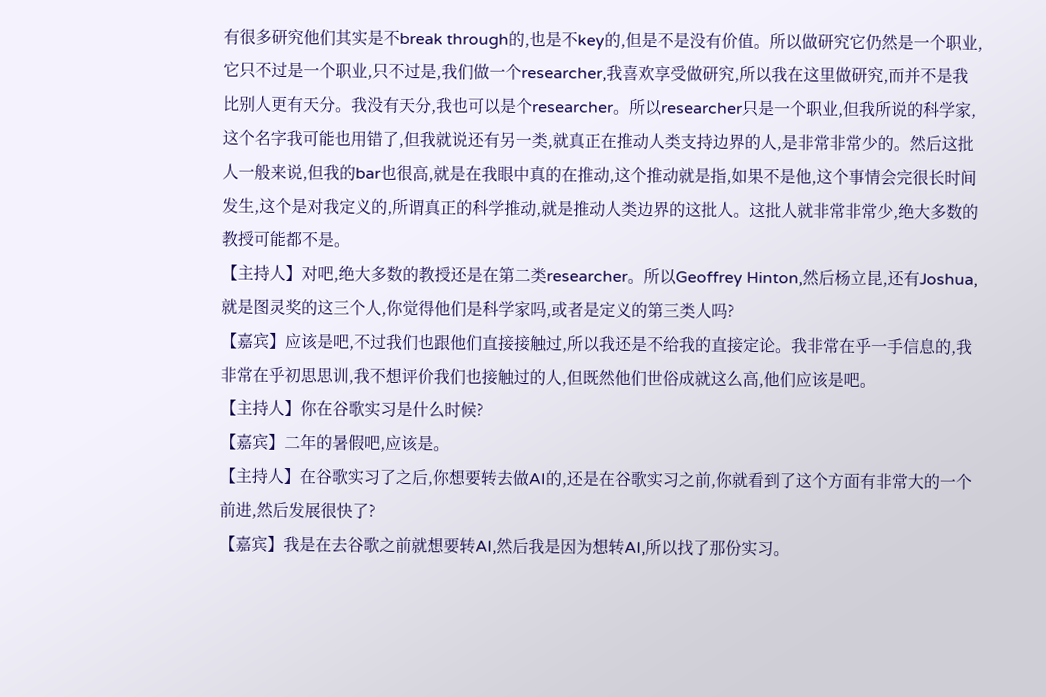有很多研究他们其实是不break through的,也是不key的,但是不是没有价值。所以做研究它仍然是一个职业,它只不过是一个职业,只不过是,我们做一个researcher,我喜欢享受做研究,所以我在这里做研究,而并不是我比别人更有天分。我没有天分,我也可以是个researcher。所以researcher只是一个职业,但我所说的科学家,这个名字我可能也用错了,但我就说还有另一类,就真正在推动人类支持边界的人,是非常非常少的。然后这批人一般来说,但我的bar也很高,就是在我眼中真的在推动,这个推动就是指,如果不是他,这个事情会完很长时间发生,这个是对我定义的,所谓真正的科学推动,就是推动人类边界的这批人。这批人就非常非常少,绝大多数的教授可能都不是。
【主持人】对吧,绝大多数的教授还是在第二类researcher。所以Geoffrey Hinton,然后杨立昆,还有Joshua,就是图灵奖的这三个人,你觉得他们是科学家吗,或者是定义的第三类人吗?
【嘉宾】应该是吧,不过我们也跟他们直接接触过,所以我还是不给我的直接定论。我非常在乎一手信息的,我非常在乎初思思训,我不想评价我们也接触过的人,但既然他们世俗成就这么高,他们应该是吧。
【主持人】你在谷歌实习是什么时候?
【嘉宾】二年的暑假吧,应该是。
【主持人】在谷歌实习了之后,你想要转去做AI的,还是在谷歌实习之前,你就看到了这个方面有非常大的一个前进,然后发展很快了?
【嘉宾】我是在去谷歌之前就想要转AI,然后我是因为想转AI,所以找了那份实习。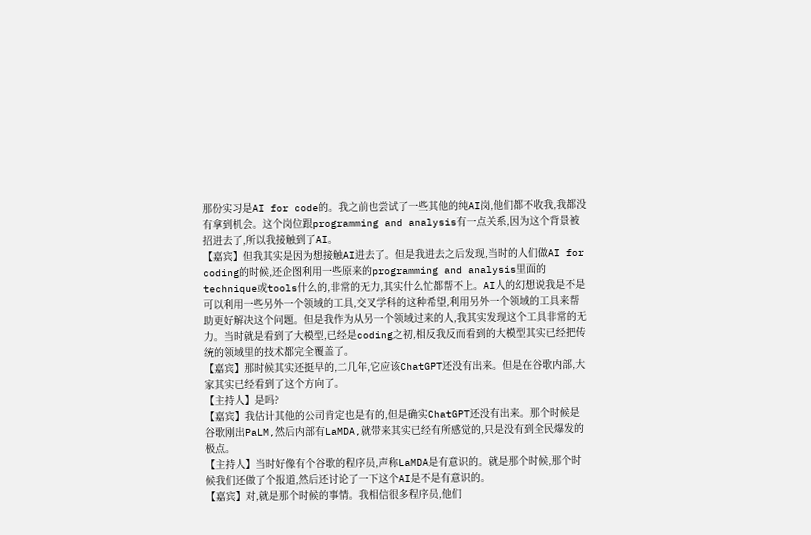那份实习是AI for code的。我之前也尝试了一些其他的纯AI岗,他们都不收我,我都没有拿到机会。这个岗位跟programming and analysis有一点关系,因为这个背景被招进去了,所以我接触到了AI。
【嘉宾】但我其实是因为想接触AI进去了。但是我进去之后发现,当时的人们做AI for coding的时候,还企图利用一些原来的programming and analysis里面的technique或tools什么的,非常的无力,其实什么忙都帮不上。AI人的幻想说我是不是可以利用一些另外一个领域的工具,交叉学科的这种希望,利用另外一个领域的工具来帮助更好解决这个问题。但是我作为从另一个领域过来的人,我其实发现这个工具非常的无力。当时就是看到了大模型,已经是coding之初,相反我反而看到的大模型其实已经把传统的领域里的技术都完全覆盖了。
【嘉宾】那时候其实还挺早的,二几年,它应该ChatGPT还没有出来。但是在谷歌内部,大家其实已经看到了这个方向了。
【主持人】是吗?
【嘉宾】我估计其他的公司肯定也是有的,但是确实ChatGPT还没有出来。那个时候是谷歌刚出PaLM,然后内部有LaMDA,就带来其实已经有所感觉的,只是没有到全民爆发的极点。
【主持人】当时好像有个谷歌的程序员,声称LaMDA是有意识的。就是那个时候,那个时候我们还做了个报道,然后还讨论了一下这个AI是不是有意识的。
【嘉宾】对,就是那个时候的事情。我相信很多程序员,他们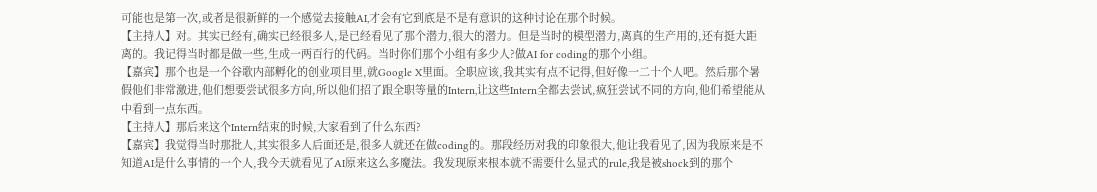可能也是第一次,或者是很新鲜的一个感觉去接触AI,才会有它到底是不是有意识的这种讨论在那个时候。
【主持人】对。其实已经有,确实已经很多人,是已经看见了那个潜力,很大的潜力。但是当时的模型潜力,离真的生产用的,还有挺大距离的。我记得当时都是做一些,生成一两百行的代码。当时你们那个小组有多少人?做AI for coding的那个小组。
【嘉宾】那个也是一个谷歌内部孵化的创业项目里,就Google X里面。全职应该,我其实有点不记得,但好像一二十个人吧。然后那个暑假他们非常激进,他们想要尝试很多方向,所以他们招了跟全职等量的Intern,让这些Intern全都去尝试,疯狂尝试不同的方向,他们希望能从中看到一点东西。
【主持人】那后来这个Intern结束的时候,大家看到了什么东西?
【嘉宾】我觉得当时那批人,其实很多人后面还是,很多人就还在做coding的。那段经历对我的印象很大,他让我看见了,因为我原来是不知道AI是什么事情的一个人,我今天就看见了AI原来这么多魔法。我发现原来根本就不需要什么显式的rule,我是被shock到的那个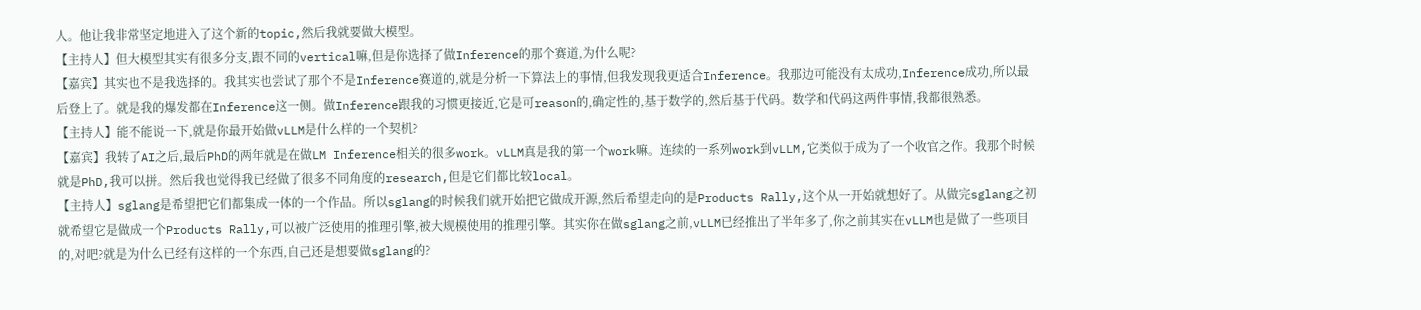人。他让我非常坚定地进入了这个新的topic,然后我就要做大模型。
【主持人】但大模型其实有很多分支,跟不同的vertical嘛,但是你选择了做Inference的那个赛道,为什么呢?
【嘉宾】其实也不是我选择的。我其实也尝试了那个不是Inference赛道的,就是分析一下算法上的事情,但我发现我更适合Inference。我那边可能没有太成功,Inference成功,所以最后登上了。就是我的爆发都在Inference这一侧。做Inference跟我的习惯更接近,它是可reason的,确定性的,基于数学的,然后基于代码。数学和代码这两件事情,我都很熟悉。
【主持人】能不能说一下,就是你最开始做vLLM是什么样的一个契机?
【嘉宾】我转了AI之后,最后PhD的两年就是在做LM Inference相关的很多work。vLLM真是我的第一个work嘛。连续的一系列work到vLLM,它类似于成为了一个收官之作。我那个时候就是PhD,我可以拼。然后我也觉得我已经做了很多不同角度的research,但是它们都比较local。
【主持人】sglang是希望把它们都集成一体的一个作品。所以sglang的时候我们就开始把它做成开源,然后希望走向的是Products Rally,这个从一开始就想好了。从做完sglang之初就希望它是做成一个Products Rally,可以被广泛使用的推理引擎,被大规模使用的推理引擎。其实你在做sglang之前,vLLM已经推出了半年多了,你之前其实在vLLM也是做了一些项目的,对吧?就是为什么已经有这样的一个东西,自己还是想要做sglang的?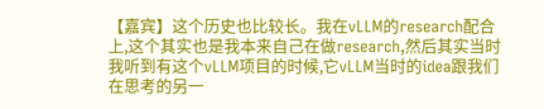【嘉宾】这个历史也比较长。我在vLLM的research配合上,这个其实也是我本来自己在做research,然后其实当时我听到有这个vLLM项目的时候,它vLLM当时的idea跟我们在思考的另一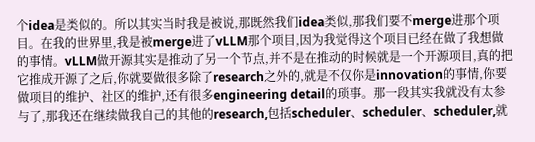个idea是类似的。所以其实当时我是被说,那既然我们idea类似,那我们要不merge进那个项目。在我的世界里,我是被merge进了vLLM那个项目,因为我觉得这个项目已经在做了我想做的事情。vLLM做开源其实是推动了另一个节点,并不是在推动的时候就是一个开源项目,真的把它推成开源了之后,你就要做很多除了research之外的,就是不仅你是innovation的事情,你要做项目的维护、社区的维护,还有很多engineering detail的琐事。那一段其实我就没有太参与了,那我还在继续做我自己的其他的research,包括scheduler、scheduler、scheduler,就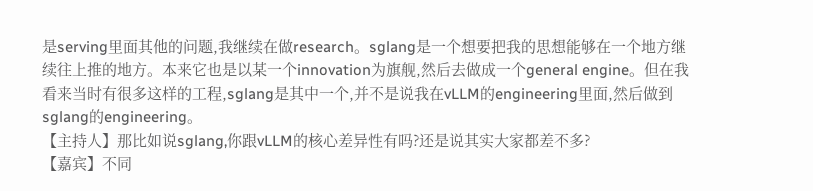是serving里面其他的问题,我继续在做research。sglang是一个想要把我的思想能够在一个地方继续往上推的地方。本来它也是以某一个innovation为旗舰,然后去做成一个general engine。但在我看来当时有很多这样的工程,sglang是其中一个,并不是说我在vLLM的engineering里面,然后做到sglang的engineering。
【主持人】那比如说sglang,你跟vLLM的核心差异性有吗?还是说其实大家都差不多?
【嘉宾】不同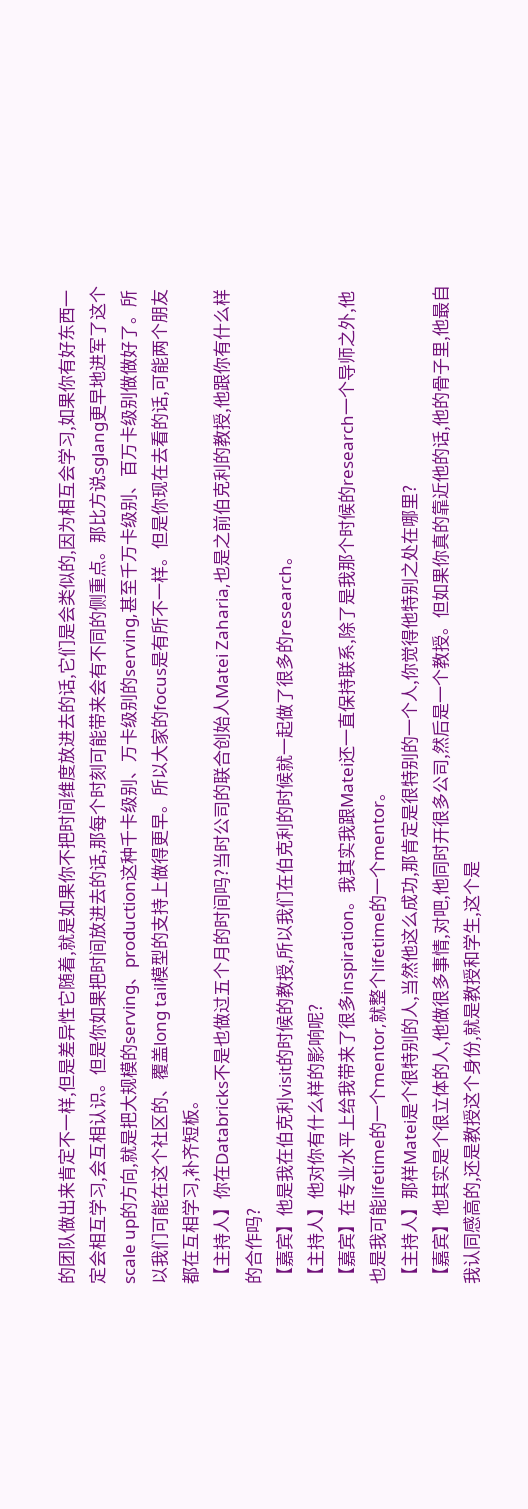的团队做出来肯定不一样,但是差异性它随着,就是如果你不把时间维度放进去的话,它们是会类似的,因为相互会学习,如果你有好东西一定会相互学习,会互相认识。但是你如果把时间放进去的话,那每个时刻可能带来会有不同的侧重点。那比方说sglang更早地进军了这个scale up的方向,就是把大规模的serving、production这种千卡级别、万卡级别的serving,甚至千万卡级别、百万卡级别做做好了。所以我们可能在这个社区的、覆盖long tail模型的支持上做得更早。所以大家的focus是有所不一样。但是你现在去看的话,可能两个朋友都在互相学习,补齐短板。
【主持人】你在Databricks不是也做过五个月的时间吗?当时公司的联合创始人Matei Zaharia,也是之前伯克利的教授,他跟你有什么样的合作吗?
【嘉宾】他是我在伯克利visit的时候的教授,所以我们在伯克利的时候就一起做了很多的research。
【主持人】他对你有什么样的影响呢?
【嘉宾】在专业水平上给我带来了很多inspiration。我其实我跟Matei还一直保持联系,除了是我那个时候的research一个导师之外,他也是我可能lifetime的一个mentor,就整个lifetime的一个mentor。
【主持人】那样Matei是个很特别的人,当然他这么成功,那肯定是很特别的一个人,你觉得他特别之处在哪里?
【嘉宾】他其实是个很立体的人,他做很多事情,对吧,他同时开很多公司,然后是一个教授。但如果你真的靠近他的话,他的骨子里,他最自我认同感高的,还是教授这个身份,就是教授和学生,这个是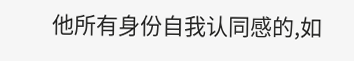他所有身份自我认同感的,如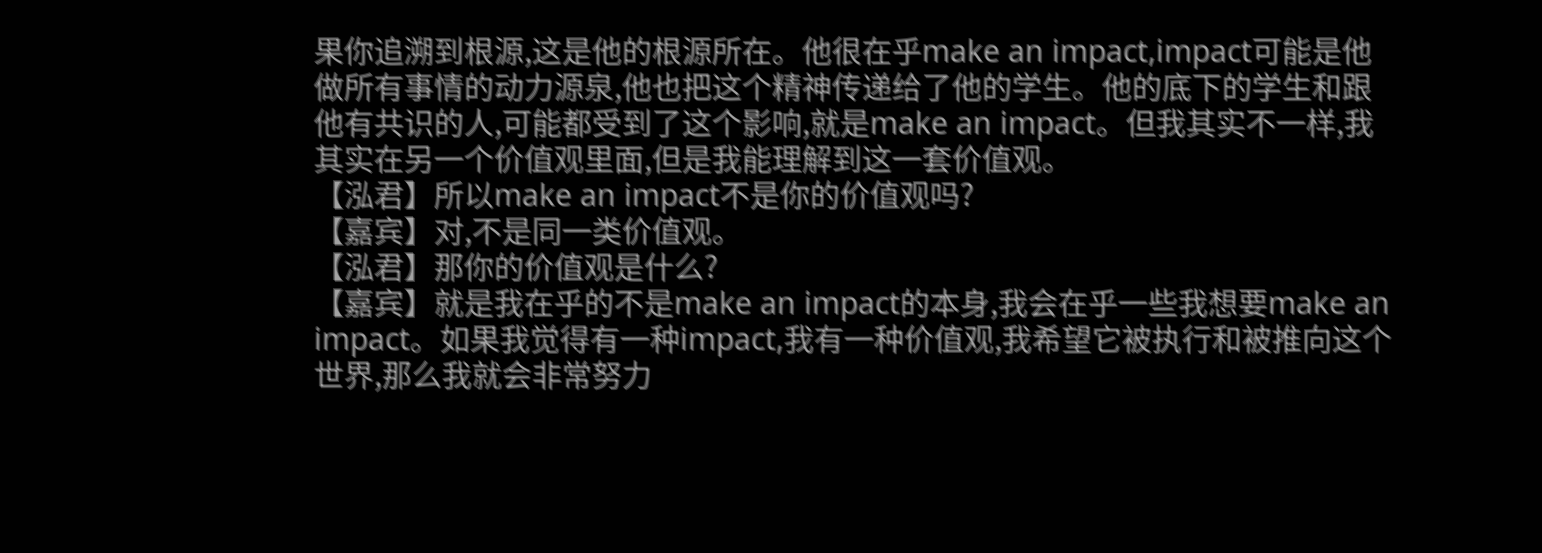果你追溯到根源,这是他的根源所在。他很在乎make an impact,impact可能是他做所有事情的动力源泉,他也把这个精神传递给了他的学生。他的底下的学生和跟他有共识的人,可能都受到了这个影响,就是make an impact。但我其实不一样,我其实在另一个价值观里面,但是我能理解到这一套价值观。
【泓君】所以make an impact不是你的价值观吗?
【嘉宾】对,不是同一类价值观。
【泓君】那你的价值观是什么?
【嘉宾】就是我在乎的不是make an impact的本身,我会在乎一些我想要make an impact。如果我觉得有一种impact,我有一种价值观,我希望它被执行和被推向这个世界,那么我就会非常努力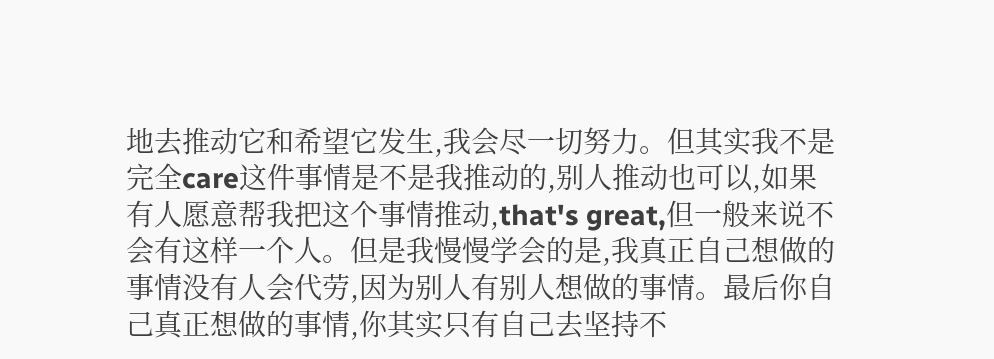地去推动它和希望它发生,我会尽一切努力。但其实我不是完全care这件事情是不是我推动的,别人推动也可以,如果有人愿意帮我把这个事情推动,that's great,但一般来说不会有这样一个人。但是我慢慢学会的是,我真正自己想做的事情没有人会代劳,因为别人有别人想做的事情。最后你自己真正想做的事情,你其实只有自己去坚持不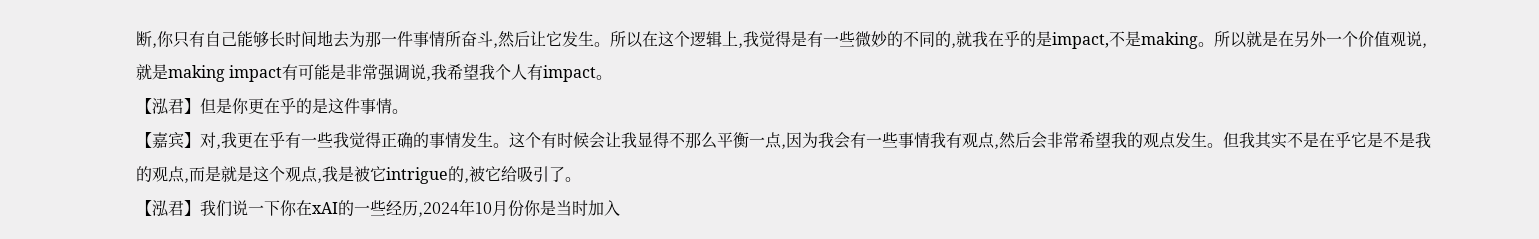断,你只有自己能够长时间地去为那一件事情所奋斗,然后让它发生。所以在这个逻辑上,我觉得是有一些微妙的不同的,就我在乎的是impact,不是making。所以就是在另外一个价值观说,就是making impact有可能是非常强调说,我希望我个人有impact。
【泓君】但是你更在乎的是这件事情。
【嘉宾】对,我更在乎有一些我觉得正确的事情发生。这个有时候会让我显得不那么平衡一点,因为我会有一些事情我有观点,然后会非常希望我的观点发生。但我其实不是在乎它是不是我的观点,而是就是这个观点,我是被它intrigue的,被它给吸引了。
【泓君】我们说一下你在xAI的一些经历,2024年10月份你是当时加入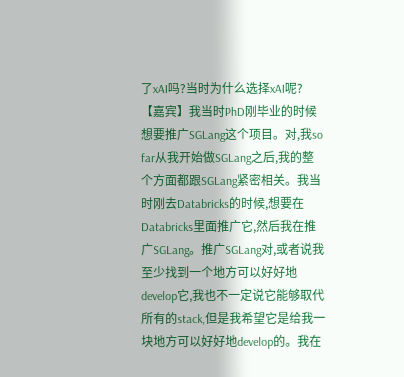了xAI吗?当时为什么选择xAI呢?
【嘉宾】我当时PhD刚毕业的时候想要推广SGLang这个项目。对,我so far从我开始做SGLang之后,我的整个方面都跟SGLang紧密相关。我当时刚去Databricks的时候,想要在Databricks里面推广它,然后我在推广SGLang。推广SGLang对,或者说我至少找到一个地方可以好好地develop它,我也不一定说它能够取代所有的stack,但是我希望它是给我一块地方可以好好地develop的。我在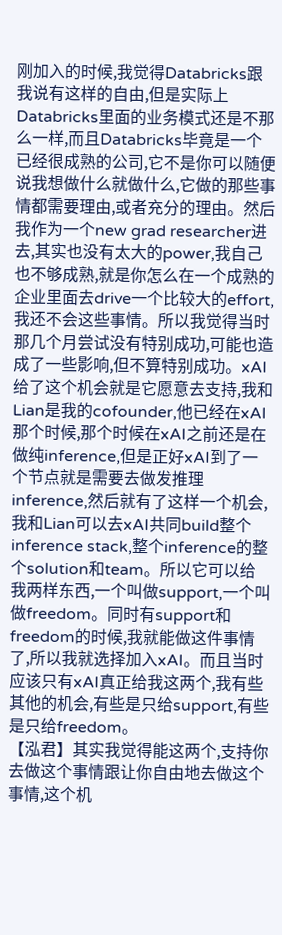刚加入的时候,我觉得Databricks跟我说有这样的自由,但是实际上Databricks里面的业务模式还是不那么一样,而且Databricks毕竟是一个已经很成熟的公司,它不是你可以随便说我想做什么就做什么,它做的那些事情都需要理由,或者充分的理由。然后我作为一个new grad researcher进去,其实也没有太大的power,我自己也不够成熟,就是你怎么在一个成熟的企业里面去drive一个比较大的effort,我还不会这些事情。所以我觉得当时那几个月尝试没有特别成功,可能也造成了一些影响,但不算特别成功。xAI给了这个机会就是它愿意去支持,我和Lian是我的cofounder,他已经在xAI那个时候,那个时候在xAI之前还是在做纯inference,但是正好xAI到了一个节点就是需要去做发推理inference,然后就有了这样一个机会,我和Lian可以去xAI共同build整个inference stack,整个inference的整个solution和team。所以它可以给我两样东西,一个叫做support,一个叫做freedom。同时有support和freedom的时候,我就能做这件事情了,所以我就选择加入xAI。而且当时应该只有xAI真正给我这两个,我有些其他的机会,有些是只给support,有些是只给freedom。
【泓君】其实我觉得能这两个,支持你去做这个事情跟让你自由地去做这个事情,这个机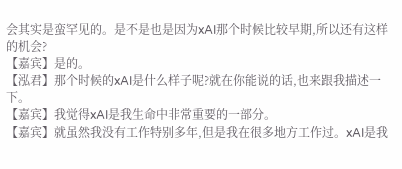会其实是蛮罕见的。是不是也是因为xAI那个时候比较早期,所以还有这样的机会?
【嘉宾】是的。
【泓君】那个时候的xAI是什么样子呢?就在你能说的话,也来跟我描述一下。
【嘉宾】我觉得xAI是我生命中非常重要的一部分。
【嘉宾】就虽然我没有工作特别多年,但是我在很多地方工作过。xAI是我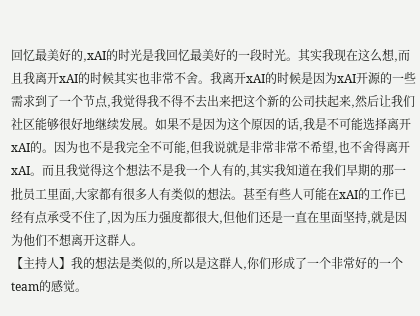回忆最美好的,xAI的时光是我回忆最美好的一段时光。其实我现在这么想,而且我离开xAI的时候其实也非常不舍。我离开xAI的时候是因为xAI开源的一些需求到了一个节点,我觉得我不得不去出来把这个新的公司扶起来,然后让我们社区能够很好地继续发展。如果不是因为这个原因的话,我是不可能选择离开xAI的。因为也不是我完全不可能,但我说就是非常非常不希望,也不舍得离开xAI。而且我觉得这个想法不是我一个人有的,其实我知道在我们早期的那一批员工里面,大家都有很多人有类似的想法。甚至有些人可能在xAI的工作已经有点承受不住了,因为压力强度都很大,但他们还是一直在里面坚持,就是因为他们不想离开这群人。
【主持人】我的想法是类似的,所以是这群人,你们形成了一个非常好的一个team的感觉。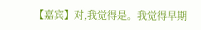【嘉宾】对,我觉得是。我觉得早期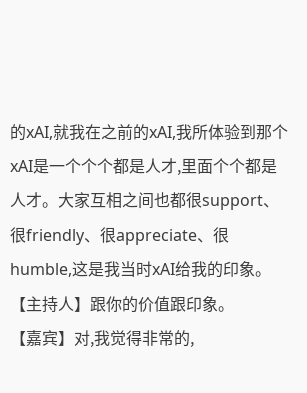的xAI,就我在之前的xAI,我所体验到那个xAI是一个个个都是人才,里面个个都是人才。大家互相之间也都很support、很friendly、很appreciate、很humble,这是我当时xAI给我的印象。
【主持人】跟你的价值跟印象。
【嘉宾】对,我觉得非常的,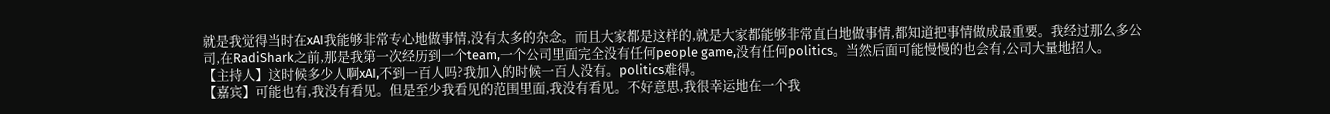就是我觉得当时在xAI我能够非常专心地做事情,没有太多的杂念。而且大家都是这样的,就是大家都能够非常直白地做事情,都知道把事情做成最重要。我经过那么多公司,在RadiShark之前,那是我第一次经历到一个team,一个公司里面完全没有任何people game,没有任何politics。当然后面可能慢慢的也会有,公司大量地招人。
【主持人】这时候多少人啊xAI,不到一百人吗?我加入的时候一百人没有。politics难得。
【嘉宾】可能也有,我没有看见。但是至少我看见的范围里面,我没有看见。不好意思,我很幸运地在一个我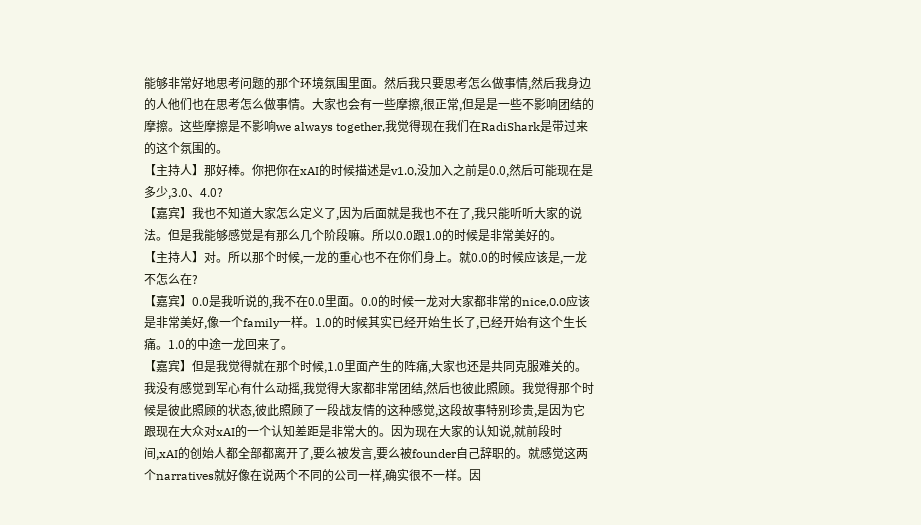能够非常好地思考问题的那个环境氛围里面。然后我只要思考怎么做事情,然后我身边的人他们也在思考怎么做事情。大家也会有一些摩擦,很正常,但是是一些不影响团结的摩擦。这些摩擦是不影响we always together,我觉得现在我们在RadiShark是带过来的这个氛围的。
【主持人】那好棒。你把你在xAI的时候描述是v1.0,没加入之前是0.0,然后可能现在是多少,3.0、4.0?
【嘉宾】我也不知道大家怎么定义了,因为后面就是我也不在了,我只能听听大家的说法。但是我能够感觉是有那么几个阶段嘛。所以0.0跟1.0的时候是非常美好的。
【主持人】对。所以那个时候,一龙的重心也不在你们身上。就0.0的时候应该是,一龙不怎么在?
【嘉宾】0.0是我听说的,我不在0.0里面。0.0的时候一龙对大家都非常的nice,0.0应该是非常美好,像一个family一样。1.0的时候其实已经开始生长了,已经开始有这个生长痛。1.0的中途一龙回来了。
【嘉宾】但是我觉得就在那个时候,1.0里面产生的阵痛,大家也还是共同克服难关的。我没有感觉到军心有什么动摇,我觉得大家都非常团结,然后也彼此照顾。我觉得那个时候是彼此照顾的状态,彼此照顾了一段战友情的这种感觉,这段故事特别珍贵,是因为它跟现在大众对xAI的一个认知差距是非常大的。因为现在大家的认知说,就前段时间,xAI的创始人都全部都离开了,要么被发言,要么被founder自己辞职的。就感觉这两个narratives就好像在说两个不同的公司一样,确实很不一样。因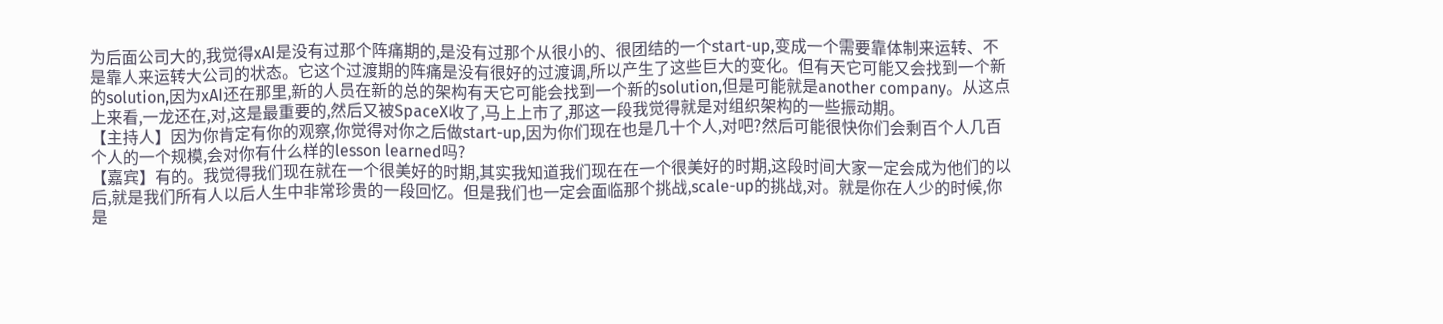为后面公司大的,我觉得xAI是没有过那个阵痛期的,是没有过那个从很小的、很团结的一个start-up,变成一个需要靠体制来运转、不是靠人来运转大公司的状态。它这个过渡期的阵痛是没有很好的过渡调,所以产生了这些巨大的变化。但有天它可能又会找到一个新的solution,因为xAI还在那里,新的人员在新的总的架构有天它可能会找到一个新的solution,但是可能就是another company。从这点上来看,一龙还在,对,这是最重要的,然后又被SpaceX收了,马上上市了,那这一段我觉得就是对组织架构的一些振动期。
【主持人】因为你肯定有你的观察,你觉得对你之后做start-up,因为你们现在也是几十个人,对吧?然后可能很快你们会剩百个人几百个人的一个规模,会对你有什么样的lesson learned吗?
【嘉宾】有的。我觉得我们现在就在一个很美好的时期,其实我知道我们现在在一个很美好的时期,这段时间大家一定会成为他们的以后,就是我们所有人以后人生中非常珍贵的一段回忆。但是我们也一定会面临那个挑战,scale-up的挑战,对。就是你在人少的时候,你是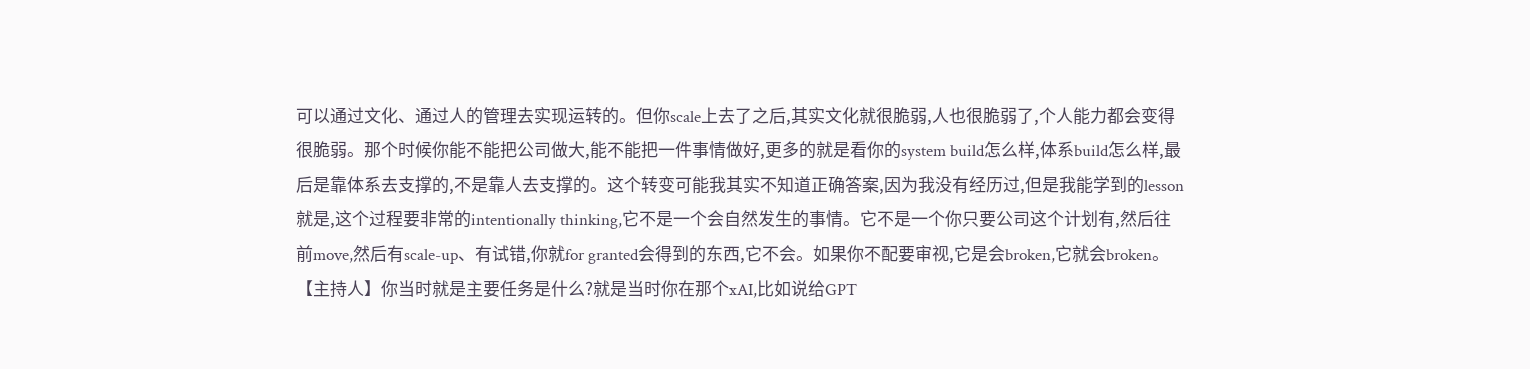可以通过文化、通过人的管理去实现运转的。但你scale上去了之后,其实文化就很脆弱,人也很脆弱了,个人能力都会变得很脆弱。那个时候你能不能把公司做大,能不能把一件事情做好,更多的就是看你的system build怎么样,体系build怎么样,最后是靠体系去支撑的,不是靠人去支撑的。这个转变可能我其实不知道正确答案,因为我没有经历过,但是我能学到的lesson就是,这个过程要非常的intentionally thinking,它不是一个会自然发生的事情。它不是一个你只要公司这个计划有,然后往前move,然后有scale-up、有试错,你就for granted会得到的东西,它不会。如果你不配要审视,它是会broken,它就会broken。
【主持人】你当时就是主要任务是什么?就是当时你在那个xAI,比如说给GPT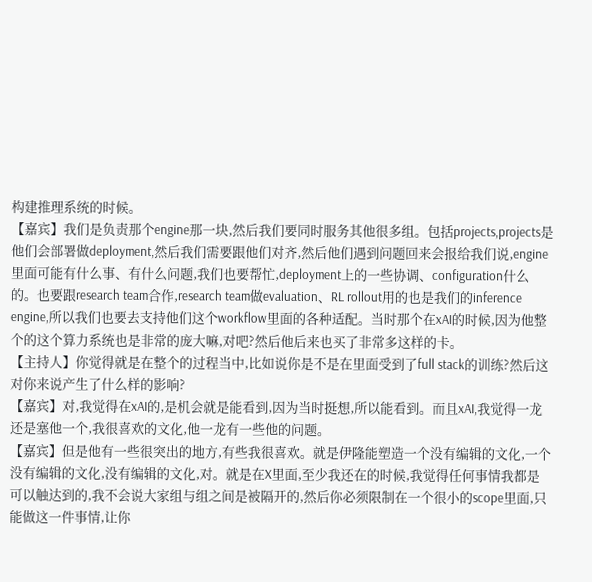构建推理系统的时候。
【嘉宾】我们是负责那个engine那一块,然后我们要同时服务其他很多组。包括projects,projects是他们会部署做deployment,然后我们需要跟他们对齐,然后他们遇到问题回来会报给我们说,engine里面可能有什么事、有什么问题,我们也要帮忙,deployment上的一些协调、configuration什么的。也要跟research team合作,research team做evaluation、RL rollout用的也是我们的inference engine,所以我们也要去支持他们这个workflow里面的各种适配。当时那个在xAI的时候,因为他整个的这个算力系统也是非常的庞大嘛,对吧?然后他后来也买了非常多这样的卡。
【主持人】你觉得就是在整个的过程当中,比如说你是不是在里面受到了full stack的训练?然后这对你来说产生了什么样的影响?
【嘉宾】对,我觉得在xAI的,是机会就是能看到,因为当时挺想,所以能看到。而且xAI,我觉得一龙还是塞他一个,我很喜欢的文化,他一龙有一些他的问题。
【嘉宾】但是他有一些很突出的地方,有些我很喜欢。就是伊隆能塑造一个没有编辑的文化,一个没有编辑的文化,没有编辑的文化,对。就是在X里面,至少我还在的时候,我觉得任何事情我都是可以触达到的,我不会说大家组与组之间是被隔开的,然后你必须限制在一个很小的scope里面,只能做这一件事情,让你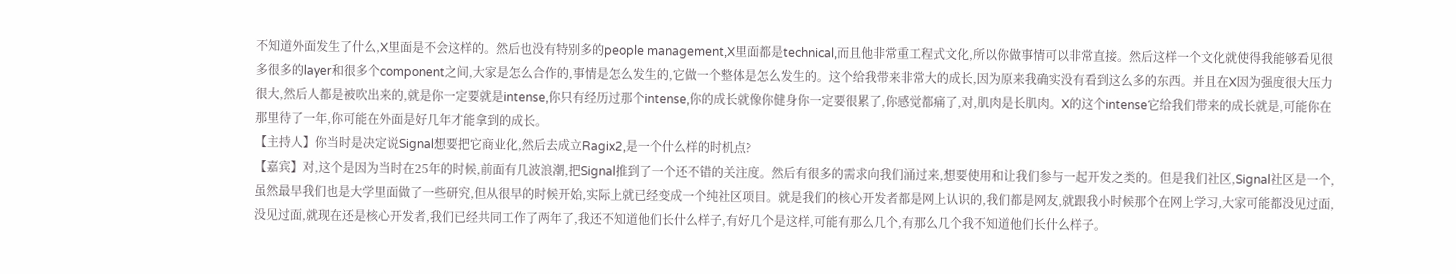不知道外面发生了什么,X里面是不会这样的。然后也没有特别多的people management,X里面都是technical,而且他非常重工程式文化,所以你做事情可以非常直接。然后这样一个文化就使得我能够看见很多很多的layer和很多个component之间,大家是怎么合作的,事情是怎么发生的,它做一个整体是怎么发生的。这个给我带来非常大的成长,因为原来我确实没有看到这么多的东西。并且在X因为强度很大压力很大,然后人都是被吹出来的,就是你一定要就是intense,你只有经历过那个intense,你的成长就像你健身你一定要很累了,你感觉都痛了,对,肌肉是长肌肉。X的这个intense它给我们带来的成长就是,可能你在那里待了一年,你可能在外面是好几年才能拿到的成长。
【主持人】你当时是决定说Signal想要把它商业化,然后去成立Ragix2,是一个什么样的时机点?
【嘉宾】对,这个是因为当时在25年的时候,前面有几波浪潮,把Signal推到了一个还不错的关注度。然后有很多的需求向我们涌过来,想要使用和让我们参与一起开发之类的。但是我们社区,Signal社区是一个,虽然最早我们也是大学里面做了一些研究,但从很早的时候开始,实际上就已经变成一个纯社区项目。就是我们的核心开发者都是网上认识的,我们都是网友,就跟我小时候那个在网上学习,大家可能都没见过面,没见过面,就现在还是核心开发者,我们已经共同工作了两年了,我还不知道他们长什么样子,有好几个是这样,可能有那么几个,有那么几个我不知道他们长什么样子。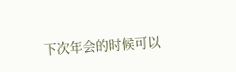下次年会的时候可以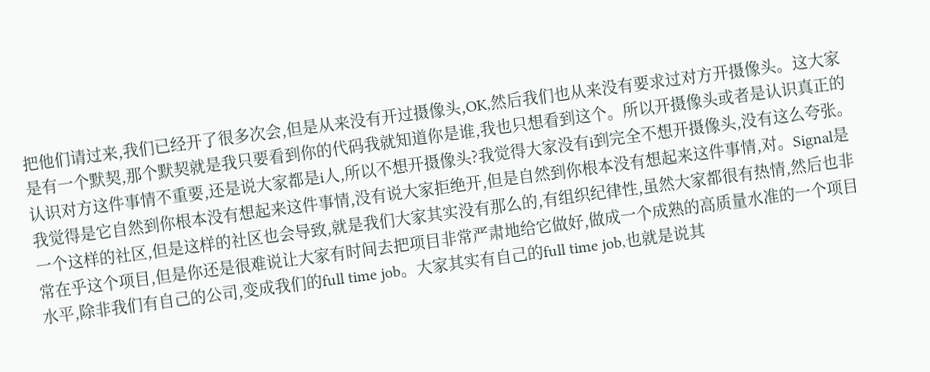把他们请过来,我们已经开了很多次会,但是从来没有开过摄像头,OK,然后我们也从来没有要求过对方开摄像头。这大家是有一个默契,那个默契就是我只要看到你的代码我就知道你是谁,我也只想看到这个。所以开摄像头或者是认识真正的认识对方这件事情不重要,还是说大家都是i人,所以不想开摄像头?我觉得大家没有i到完全不想开摄像头,没有这么夸张。我觉得是它自然到你根本没有想起来这件事情,没有说大家拒绝开,但是自然到你根本没有想起来这件事情,对。Signal是一个这样的社区,但是这样的社区也会导致,就是我们大家其实没有那么的,有组织纪律性,虽然大家都很有热情,然后也非常在乎这个项目,但是你还是很难说让大家有时间去把项目非常严肃地给它做好,做成一个成熟的高质量水准的一个项目水平,除非我们有自己的公司,变成我们的full time job。大家其实有自己的full time job,也就是说其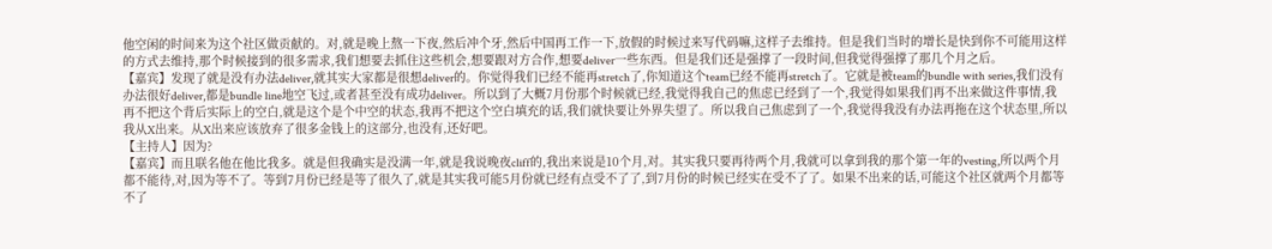他空闲的时间来为这个社区做贡献的。对,就是晚上熬一下夜,然后冲个牙,然后中国再工作一下,放假的时候过来写代码嘛,这样子去维持。但是我们当时的增长是快到你不可能用这样的方式去维持,那个时候接到的很多需求,我们想要去抓住这些机会,想要跟对方合作,想要deliver一些东西。但是我们还是强撑了一段时间,但我觉得强撑了那几个月之后。
【嘉宾】发现了就是没有办法deliver,就其实大家都是很想deliver的。你觉得我们已经不能再stretch了,你知道这个team已经不能再stretch了。它就是被team的bundle with series,我们没有办法很好deliver,都是bundle line地空飞过,或者甚至没有成功deliver。所以到了大概7月份那个时候就已经,我觉得我自己的焦虑已经到了一个,我觉得如果我们再不出来做这件事情,我再不把这个背后实际上的空白,就是这个是个中空的状态,我再不把这个空白填充的话,我们就快要让外界失望了。所以我自己焦虑到了一个,我觉得我没有办法再拖在这个状态里,所以我从X出来。从X出来应该放弃了很多金钱上的这部分,也没有,还好吧。
【主持人】因为?
【嘉宾】而且联名他在他比我多。就是但我确实是没满一年,就是我说晚夜cliff的,我出来说是10个月,对。其实我只要再待两个月,我就可以拿到我的那个第一年的vesting,所以两个月都不能待,对,因为等不了。等到7月份已经是等了很久了,就是其实我可能5月份就已经有点受不了了,到7月份的时候已经实在受不了了。如果不出来的话,可能这个社区就两个月都等不了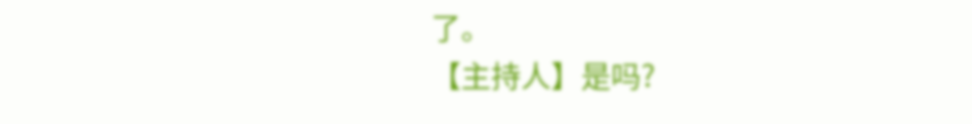了。
【主持人】是吗?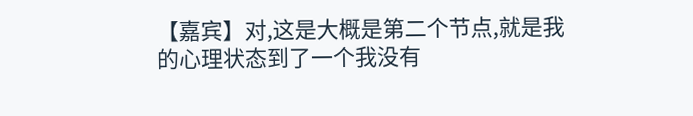【嘉宾】对,这是大概是第二个节点,就是我的心理状态到了一个我没有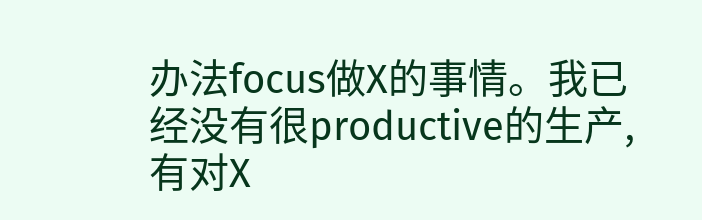办法focus做X的事情。我已经没有很productive的生产,有对X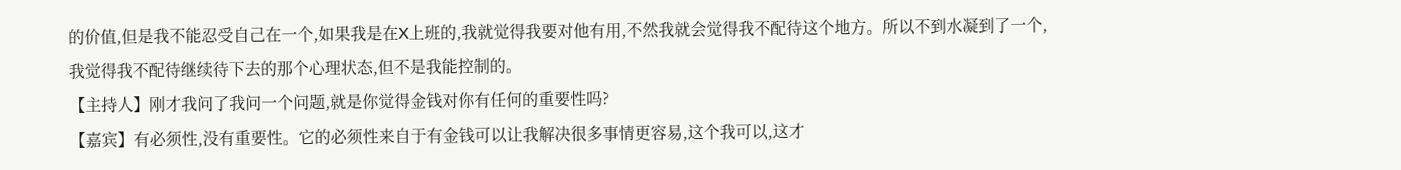的价值,但是我不能忍受自己在一个,如果我是在X上班的,我就觉得我要对他有用,不然我就会觉得我不配待这个地方。所以不到水凝到了一个,我觉得我不配待继续待下去的那个心理状态,但不是我能控制的。
【主持人】刚才我问了我问一个问题,就是你觉得金钱对你有任何的重要性吗?
【嘉宾】有必须性,没有重要性。它的必须性来自于有金钱可以让我解决很多事情更容易,这个我可以,这才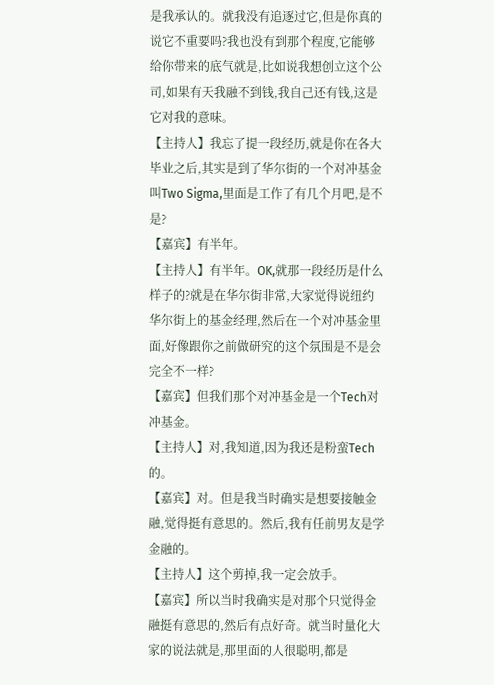是我承认的。就我没有追逐过它,但是你真的说它不重要吗?我也没有到那个程度,它能够给你带来的底气就是,比如说我想创立这个公司,如果有天我融不到钱,我自己还有钱,这是它对我的意味。
【主持人】我忘了提一段经历,就是你在各大毕业之后,其实是到了华尔街的一个对冲基金叫Two Sigma,里面是工作了有几个月吧,是不是?
【嘉宾】有半年。
【主持人】有半年。OK,就那一段经历是什么样子的?就是在华尔街非常,大家觉得说纽约华尔街上的基金经理,然后在一个对冲基金里面,好像跟你之前做研究的这个氛围是不是会完全不一样?
【嘉宾】但我们那个对冲基金是一个Tech对冲基金。
【主持人】对,我知道,因为我还是粉蛮Tech的。
【嘉宾】对。但是我当时确实是想要接触金融,觉得挺有意思的。然后,我有任前男友是学金融的。
【主持人】这个剪掉,我一定会放手。
【嘉宾】所以当时我确实是对那个只觉得金融挺有意思的,然后有点好奇。就当时量化大家的说法就是,那里面的人很聪明,都是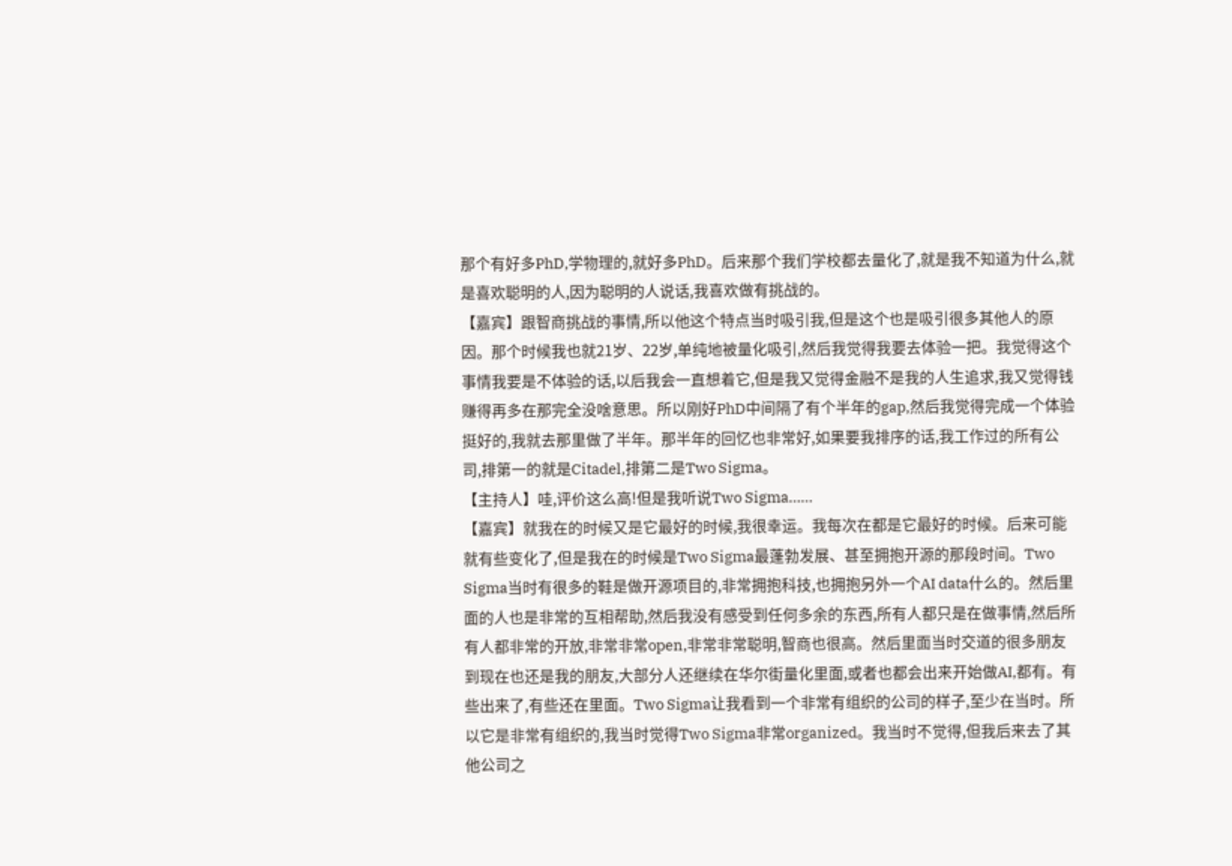那个有好多PhD,学物理的,就好多PhD。后来那个我们学校都去量化了,就是我不知道为什么,就是喜欢聪明的人,因为聪明的人说话,我喜欢做有挑战的。
【嘉宾】跟智商挑战的事情,所以他这个特点当时吸引我,但是这个也是吸引很多其他人的原因。那个时候我也就21岁、22岁,单纯地被量化吸引,然后我觉得我要去体验一把。我觉得这个事情我要是不体验的话,以后我会一直想着它,但是我又觉得金融不是我的人生追求,我又觉得钱赚得再多在那完全没啥意思。所以刚好PhD中间隔了有个半年的gap,然后我觉得完成一个体验挺好的,我就去那里做了半年。那半年的回忆也非常好,如果要我排序的话,我工作过的所有公司,排第一的就是Citadel,排第二是Two Sigma。
【主持人】哇,评价这么高!但是我听说Two Sigma……
【嘉宾】就我在的时候又是它最好的时候,我很幸运。我每次在都是它最好的时候。后来可能就有些变化了,但是我在的时候是Two Sigma最蓬勃发展、甚至拥抱开源的那段时间。Two Sigma当时有很多的鞋是做开源项目的,非常拥抱科技,也拥抱另外一个AI data什么的。然后里面的人也是非常的互相帮助,然后我没有感受到任何多余的东西,所有人都只是在做事情,然后所有人都非常的开放,非常非常open,非常非常聪明,智商也很高。然后里面当时交道的很多朋友到现在也还是我的朋友,大部分人还继续在华尔街量化里面,或者也都会出来开始做AI,都有。有些出来了,有些还在里面。Two Sigma让我看到一个非常有组织的公司的样子,至少在当时。所以它是非常有组织的,我当时觉得Two Sigma非常organized。我当时不觉得,但我后来去了其他公司之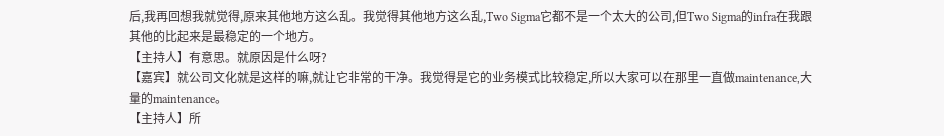后,我再回想我就觉得,原来其他地方这么乱。我觉得其他地方这么乱,Two Sigma它都不是一个太大的公司,但Two Sigma的infra在我跟其他的比起来是最稳定的一个地方。
【主持人】有意思。就原因是什么呀?
【嘉宾】就公司文化就是这样的嘛,就让它非常的干净。我觉得是它的业务模式比较稳定,所以大家可以在那里一直做maintenance,大量的maintenance。
【主持人】所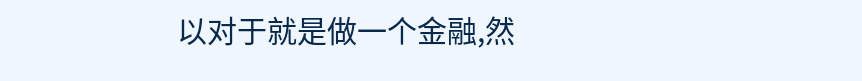以对于就是做一个金融,然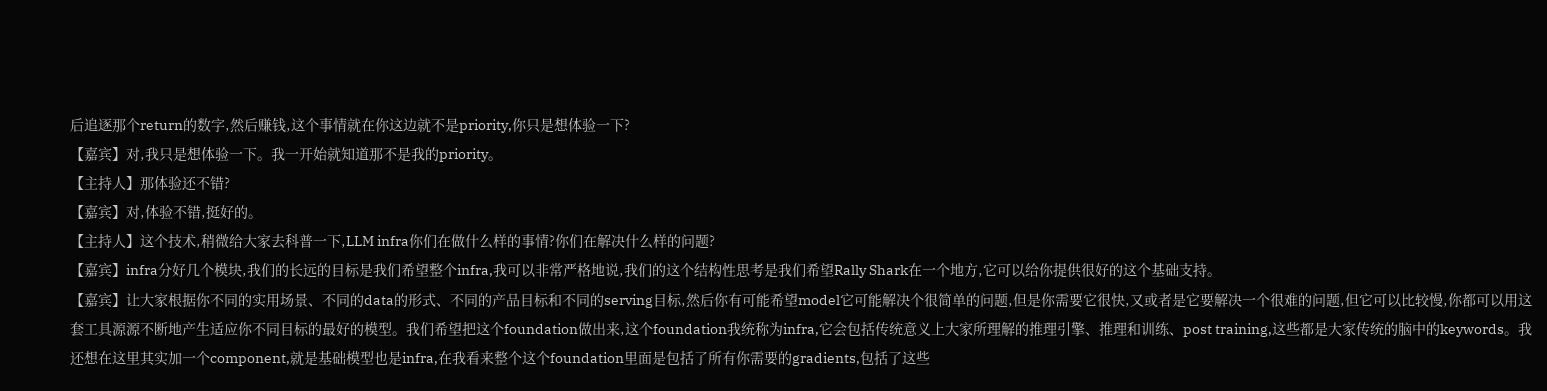后追逐那个return的数字,然后赚钱,这个事情就在你这边就不是priority,你只是想体验一下?
【嘉宾】对,我只是想体验一下。我一开始就知道那不是我的priority。
【主持人】那体验还不错?
【嘉宾】对,体验不错,挺好的。
【主持人】这个技术,稍微给大家去科普一下,LLM infra你们在做什么样的事情?你们在解决什么样的问题?
【嘉宾】infra分好几个模块,我们的长远的目标是我们希望整个infra,我可以非常严格地说,我们的这个结构性思考是我们希望Rally Shark在一个地方,它可以给你提供很好的这个基础支持。
【嘉宾】让大家根据你不同的实用场景、不同的data的形式、不同的产品目标和不同的serving目标,然后你有可能希望model它可能解决个很简单的问题,但是你需要它很快,又或者是它要解决一个很难的问题,但它可以比较慢,你都可以用这套工具源源不断地产生适应你不同目标的最好的模型。我们希望把这个foundation做出来,这个foundation我统称为infra,它会包括传统意义上大家所理解的推理引擎、推理和训练、post training,这些都是大家传统的脑中的keywords。我还想在这里其实加一个component,就是基础模型也是infra,在我看来整个这个foundation里面是包括了所有你需要的gradients,包括了这些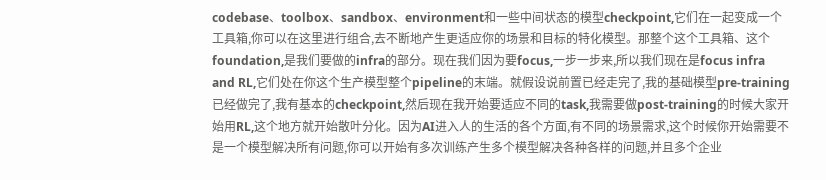codebase、toolbox、sandbox、environment和一些中间状态的模型checkpoint,它们在一起变成一个工具箱,你可以在这里进行组合,去不断地产生更适应你的场景和目标的特化模型。那整个这个工具箱、这个foundation,是我们要做的infra的部分。现在我们因为要focus,一步一步来,所以我们现在是focus infra and RL,它们处在你这个生产模型整个pipeline的末端。就假设说前置已经走完了,我的基础模型pre-training已经做完了,我有基本的checkpoint,然后现在我开始要适应不同的task,我需要做post-training的时候大家开始用RL,这个地方就开始散叶分化。因为AI进入人的生活的各个方面,有不同的场景需求,这个时候你开始需要不是一个模型解决所有问题,你可以开始有多次训练产生多个模型解决各种各样的问题,并且多个企业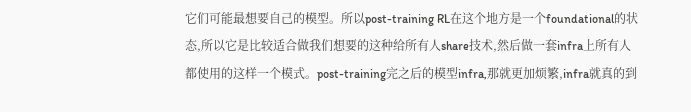它们可能最想要自己的模型。所以post-training RL在这个地方是一个foundational的状态,所以它是比较适合做我们想要的这种给所有人share技术,然后做一套infra上所有人都使用的这样一个模式。post-training完之后的模型infra,那就更加烦繁,infra就真的到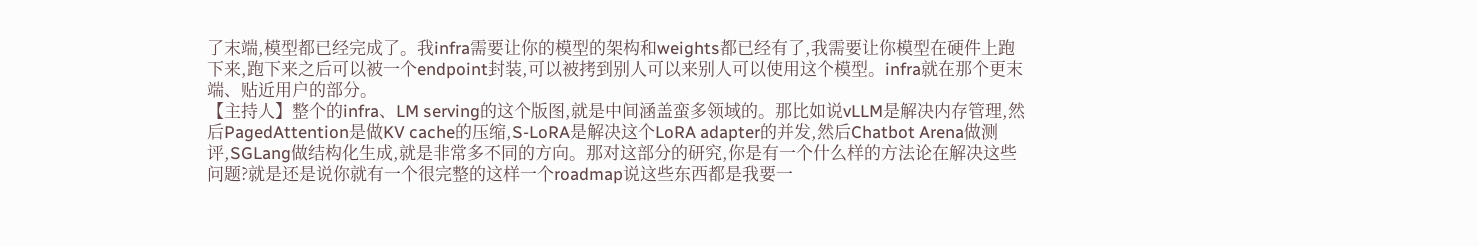了末端,模型都已经完成了。我infra需要让你的模型的架构和weights都已经有了,我需要让你模型在硬件上跑下来,跑下来之后可以被一个endpoint封装,可以被拷到别人可以来别人可以使用这个模型。infra就在那个更末端、贴近用户的部分。
【主持人】整个的infra、LM serving的这个版图,就是中间涵盖蛮多领域的。那比如说vLLM是解决内存管理,然后PagedAttention是做KV cache的压缩,S-LoRA是解决这个LoRA adapter的并发,然后Chatbot Arena做测评,SGLang做结构化生成,就是非常多不同的方向。那对这部分的研究,你是有一个什么样的方法论在解决这些问题?就是还是说你就有一个很完整的这样一个roadmap说这些东西都是我要一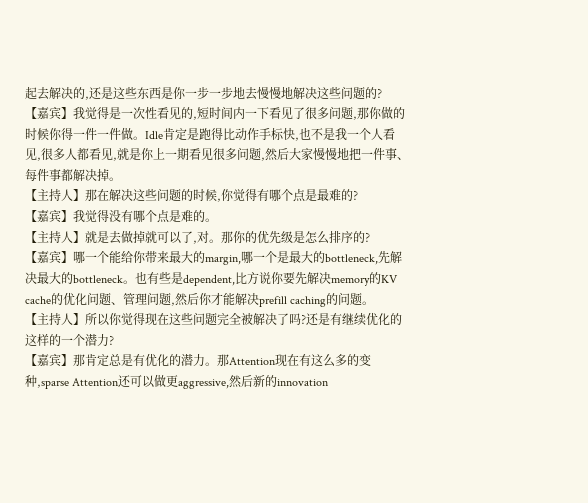起去解决的,还是这些东西是你一步一步地去慢慢地解决这些问题的?
【嘉宾】我觉得是一次性看见的,短时间内一下看见了很多问题,那你做的时候你得一件一件做。Idle肯定是跑得比动作手标快,也不是我一个人看见,很多人都看见,就是你上一期看见很多问题,然后大家慢慢地把一件事、每件事都解决掉。
【主持人】那在解决这些问题的时候,你觉得有哪个点是最难的?
【嘉宾】我觉得没有哪个点是难的。
【主持人】就是去做掉就可以了,对。那你的优先级是怎么排序的?
【嘉宾】哪一个能给你带来最大的margin,哪一个是最大的bottleneck,先解决最大的bottleneck。也有些是dependent,比方说你要先解决memory的KV cache的优化问题、管理问题,然后你才能解决prefill caching的问题。
【主持人】所以你觉得现在这些问题完全被解决了吗?还是有继续优化的这样的一个潜力?
【嘉宾】那肯定总是有优化的潜力。那Attention现在有这么多的变种,sparse Attention还可以做更aggressive,然后新的innovation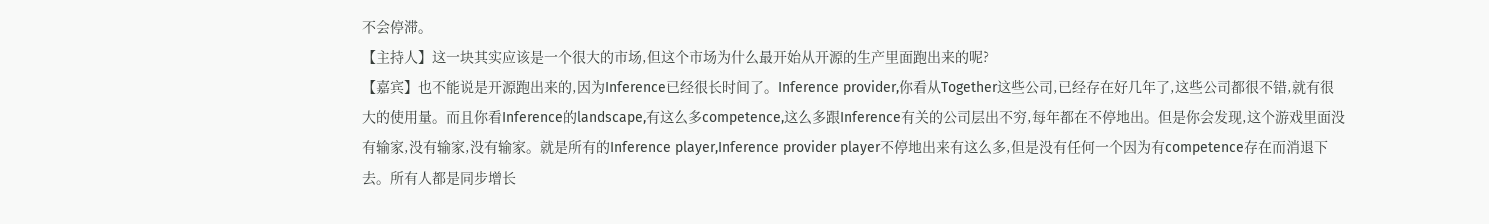不会停滞。
【主持人】这一块其实应该是一个很大的市场,但这个市场为什么最开始从开源的生产里面跑出来的呢?
【嘉宾】也不能说是开源跑出来的,因为Inference已经很长时间了。Inference provider,你看从Together这些公司,已经存在好几年了,这些公司都很不错,就有很大的使用量。而且你看Inference的landscape,有这么多competence,这么多跟Inference有关的公司层出不穷,每年都在不停地出。但是你会发现,这个游戏里面没有输家,没有输家,没有输家。就是所有的Inference player,Inference provider player不停地出来有这么多,但是没有任何一个因为有competence存在而消退下去。所有人都是同步增长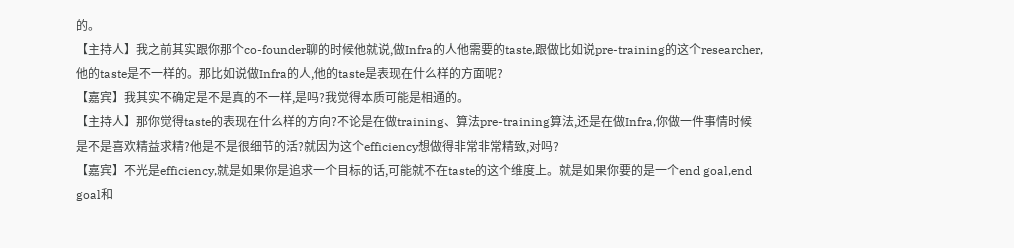的。
【主持人】我之前其实跟你那个co-founder聊的时候他就说,做Infra的人他需要的taste,跟做比如说pre-training的这个researcher,他的taste是不一样的。那比如说做Infra的人,他的taste是表现在什么样的方面呢?
【嘉宾】我其实不确定是不是真的不一样,是吗?我觉得本质可能是相通的。
【主持人】那你觉得taste的表现在什么样的方向?不论是在做training、算法pre-training算法,还是在做Infra,你做一件事情时候是不是喜欢精益求精?他是不是很细节的活?就因为这个efficiency想做得非常非常精致,对吗?
【嘉宾】不光是efficiency,就是如果你是追求一个目标的话,可能就不在taste的这个维度上。就是如果你要的是一个end goal,end goal和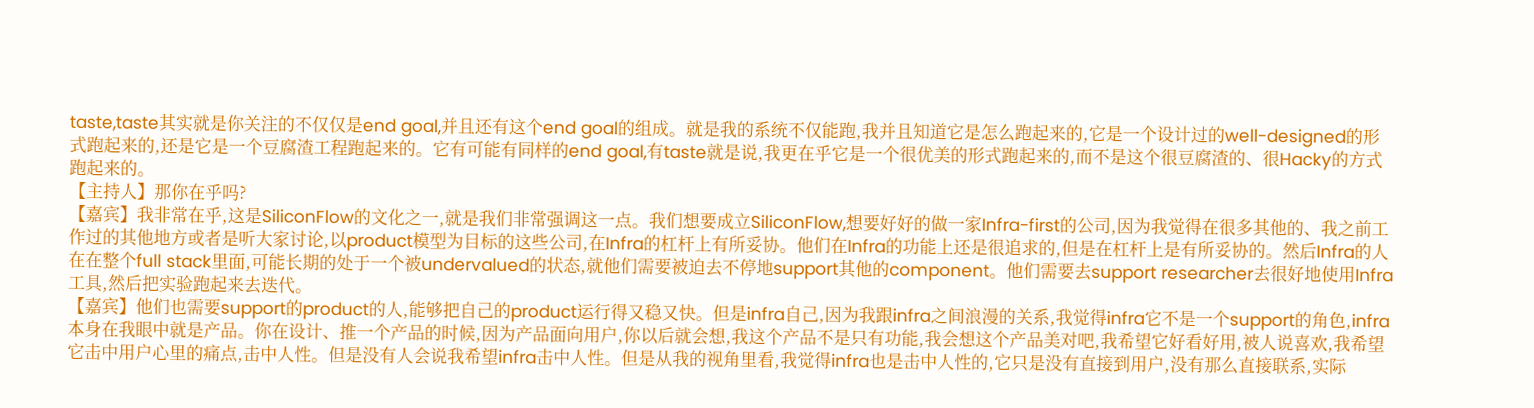taste,taste其实就是你关注的不仅仅是end goal,并且还有这个end goal的组成。就是我的系统不仅能跑,我并且知道它是怎么跑起来的,它是一个设计过的well-designed的形式跑起来的,还是它是一个豆腐渣工程跑起来的。它有可能有同样的end goal,有taste就是说,我更在乎它是一个很优美的形式跑起来的,而不是这个很豆腐渣的、很Hacky的方式跑起来的。
【主持人】那你在乎吗?
【嘉宾】我非常在乎,这是SiliconFlow的文化之一,就是我们非常强调这一点。我们想要成立SiliconFlow,想要好好的做一家Infra-first的公司,因为我觉得在很多其他的、我之前工作过的其他地方或者是听大家讨论,以product模型为目标的这些公司,在Infra的杠杆上有所妥协。他们在Infra的功能上还是很追求的,但是在杠杆上是有所妥协的。然后Infra的人在在整个full stack里面,可能长期的处于一个被undervalued的状态,就他们需要被迫去不停地support其他的component。他们需要去support researcher去很好地使用Infra工具,然后把实验跑起来去迭代。
【嘉宾】他们也需要support的product的人,能够把自己的product运行得又稳又快。但是infra自己,因为我跟infra之间浪漫的关系,我觉得infra它不是一个support的角色,infra本身在我眼中就是产品。你在设计、推一个产品的时候,因为产品面向用户,你以后就会想,我这个产品不是只有功能,我会想这个产品美对吧,我希望它好看好用,被人说喜欢,我希望它击中用户心里的痛点,击中人性。但是没有人会说我希望infra击中人性。但是从我的视角里看,我觉得infra也是击中人性的,它只是没有直接到用户,没有那么直接联系,实际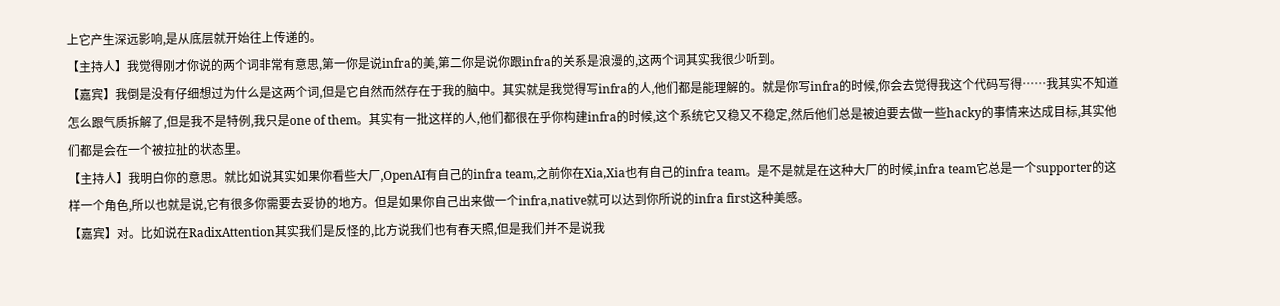上它产生深远影响,是从底层就开始往上传递的。
【主持人】我觉得刚才你说的两个词非常有意思,第一你是说infra的美,第二你是说你跟infra的关系是浪漫的,这两个词其实我很少听到。
【嘉宾】我倒是没有仔细想过为什么是这两个词,但是它自然而然存在于我的脑中。其实就是我觉得写infra的人,他们都是能理解的。就是你写infra的时候,你会去觉得我这个代码写得……我其实不知道怎么跟气质拆解了,但是我不是特例,我只是one of them。其实有一批这样的人,他们都很在乎你构建infra的时候,这个系统它又稳又不稳定,然后他们总是被迫要去做一些hacky的事情来达成目标,其实他们都是会在一个被拉扯的状态里。
【主持人】我明白你的意思。就比如说其实如果你看些大厂,OpenAI有自己的infra team,之前你在Xia,Xia也有自己的infra team。是不是就是在这种大厂的时候,infra team它总是一个supporter的这样一个角色,所以也就是说,它有很多你需要去妥协的地方。但是如果你自己出来做一个infra,native就可以达到你所说的infra first这种美感。
【嘉宾】对。比如说在RadixAttention其实我们是反怪的,比方说我们也有春天照,但是我们并不是说我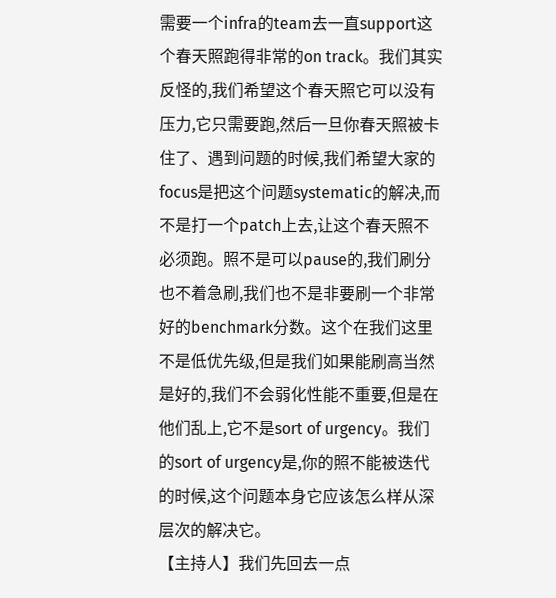需要一个infra的team去一直support这个春天照跑得非常的on track。我们其实反怪的,我们希望这个春天照它可以没有压力,它只需要跑,然后一旦你春天照被卡住了、遇到问题的时候,我们希望大家的focus是把这个问题systematic的解决,而不是打一个patch上去,让这个春天照不必须跑。照不是可以pause的,我们刷分也不着急刷,我们也不是非要刷一个非常好的benchmark分数。这个在我们这里不是低优先级,但是我们如果能刷高当然是好的,我们不会弱化性能不重要,但是在他们乱上,它不是sort of urgency。我们的sort of urgency是,你的照不能被迭代的时候,这个问题本身它应该怎么样从深层次的解决它。
【主持人】我们先回去一点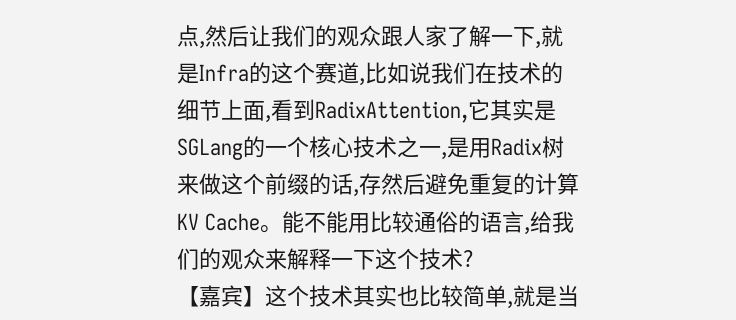点,然后让我们的观众跟人家了解一下,就是Infra的这个赛道,比如说我们在技术的细节上面,看到RadixAttention,它其实是SGLang的一个核心技术之一,是用Radix树来做这个前缀的话,存然后避免重复的计算KV Cache。能不能用比较通俗的语言,给我们的观众来解释一下这个技术?
【嘉宾】这个技术其实也比较简单,就是当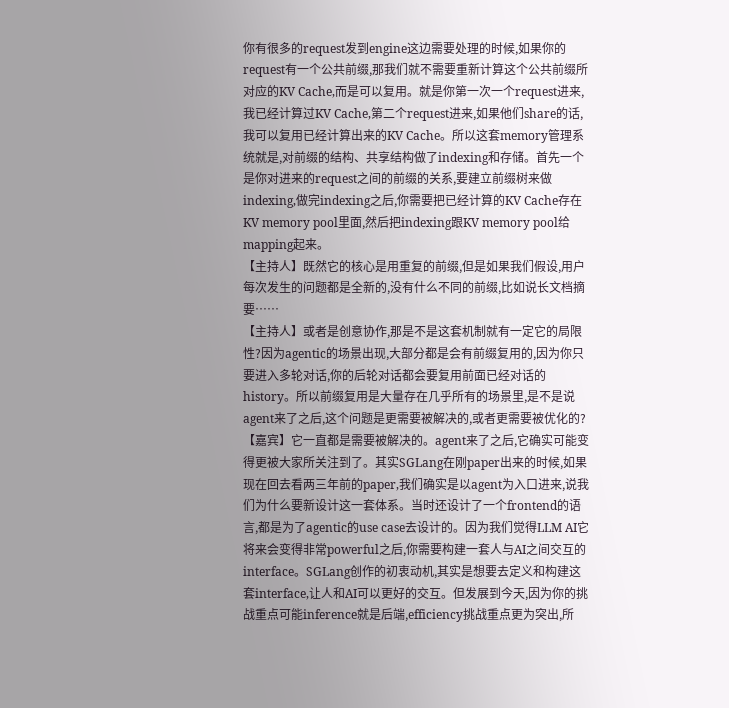你有很多的request发到engine这边需要处理的时候,如果你的request有一个公共前缀,那我们就不需要重新计算这个公共前缀所对应的KV Cache,而是可以复用。就是你第一次一个request进来,我已经计算过KV Cache,第二个request进来,如果他们share的话,我可以复用已经计算出来的KV Cache。所以这套memory管理系统就是,对前缀的结构、共享结构做了indexing和存储。首先一个是你对进来的request之间的前缀的关系,要建立前缀树来做indexing,做完indexing之后,你需要把已经计算的KV Cache存在KV memory pool里面,然后把indexing跟KV memory pool给mapping起来。
【主持人】既然它的核心是用重复的前缀,但是如果我们假设,用户每次发生的问题都是全新的,没有什么不同的前缀,比如说长文档摘要……
【主持人】或者是创意协作,那是不是这套机制就有一定它的局限性?因为agentic的场景出现,大部分都是会有前缀复用的,因为你只要进入多轮对话,你的后轮对话都会要复用前面已经对话的history。所以前缀复用是大量存在几乎所有的场景里,是不是说agent来了之后,这个问题是更需要被解决的,或者更需要被优化的?
【嘉宾】它一直都是需要被解决的。agent来了之后,它确实可能变得更被大家所关注到了。其实SGLang在刚paper出来的时候,如果现在回去看两三年前的paper,我们确实是以agent为入口进来,说我们为什么要新设计这一套体系。当时还设计了一个frontend的语言,都是为了agentic的use case去设计的。因为我们觉得LLM AI它将来会变得非常powerful之后,你需要构建一套人与AI之间交互的interface。SGLang创作的初衷动机,其实是想要去定义和构建这套interface,让人和AI可以更好的交互。但发展到今天,因为你的挑战重点可能inference就是后端,efficiency挑战重点更为突出,所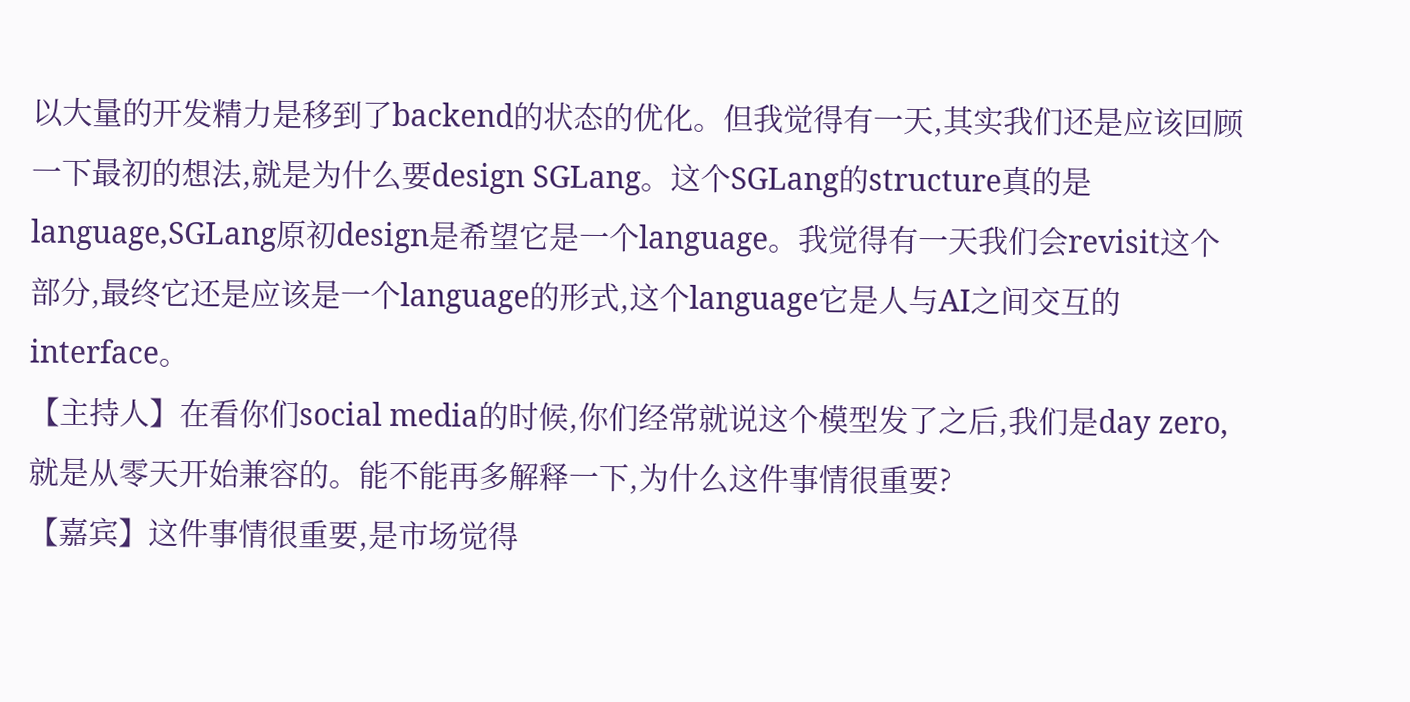以大量的开发精力是移到了backend的状态的优化。但我觉得有一天,其实我们还是应该回顾一下最初的想法,就是为什么要design SGLang。这个SGLang的structure真的是language,SGLang原初design是希望它是一个language。我觉得有一天我们会revisit这个部分,最终它还是应该是一个language的形式,这个language它是人与AI之间交互的interface。
【主持人】在看你们social media的时候,你们经常就说这个模型发了之后,我们是day zero,就是从零天开始兼容的。能不能再多解释一下,为什么这件事情很重要?
【嘉宾】这件事情很重要,是市场觉得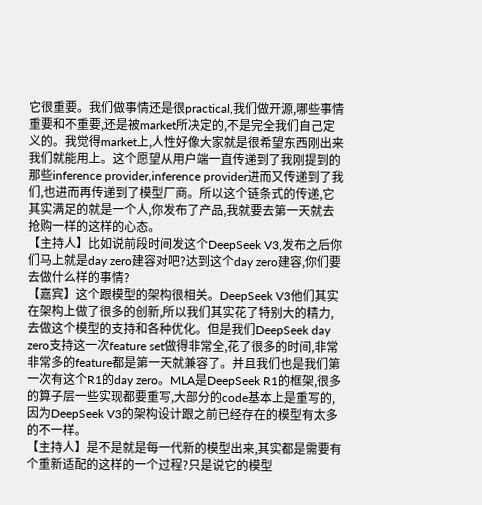它很重要。我们做事情还是很practical,我们做开源,哪些事情重要和不重要,还是被market所决定的,不是完全我们自己定义的。我觉得market上,人性好像大家就是很希望东西刚出来我们就能用上。这个愿望从用户端一直传递到了我刚提到的那些inference provider,inference provider进而又传递到了我们,也进而再传递到了模型厂商。所以这个链条式的传递,它其实满足的就是一个人,你发布了产品,我就要去第一天就去抢购一样的这样的心态。
【主持人】比如说前段时间发这个DeepSeek V3,发布之后你们马上就是day zero建容对吧?达到这个day zero建容,你们要去做什么样的事情?
【嘉宾】这个跟模型的架构很相关。DeepSeek V3他们其实在架构上做了很多的创新,所以我们其实花了特别大的精力,去做这个模型的支持和各种优化。但是我们DeepSeek day zero支持这一次feature set做得非常全,花了很多的时间,非常非常多的feature都是第一天就兼容了。并且我们也是我们第一次有这个R1的day zero。MLA是DeepSeek R1的框架,很多的算子层一些实现都要重写,大部分的code基本上是重写的,因为DeepSeek V3的架构设计跟之前已经存在的模型有太多的不一样。
【主持人】是不是就是每一代新的模型出来,其实都是需要有个重新适配的这样的一个过程?只是说它的模型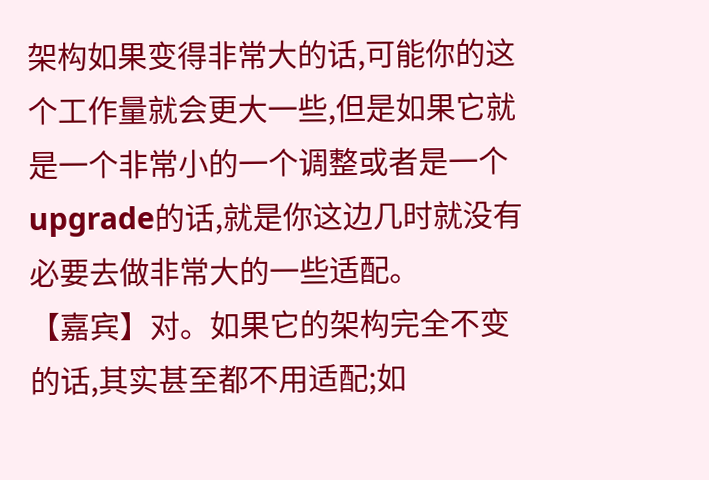架构如果变得非常大的话,可能你的这个工作量就会更大一些,但是如果它就是一个非常小的一个调整或者是一个upgrade的话,就是你这边几时就没有必要去做非常大的一些适配。
【嘉宾】对。如果它的架构完全不变的话,其实甚至都不用适配;如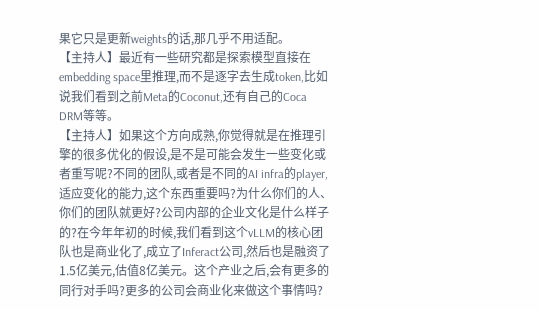果它只是更新weights的话,那几乎不用适配。
【主持人】最近有一些研究都是探索模型直接在embedding space里推理,而不是逐字去生成token,比如说我们看到之前Meta的Coconut,还有自己的Coca DRM等等。
【主持人】如果这个方向成熟,你觉得就是在推理引擎的很多优化的假设,是不是可能会发生一些变化或者重写呢?不同的团队,或者是不同的AI infra的player,适应变化的能力,这个东西重要吗?为什么你们的人、你们的团队就更好?公司内部的企业文化是什么样子的?在今年年初的时候,我们看到这个vLLM的核心团队也是商业化了,成立了Inferact公司,然后也是融资了1.5亿美元,估值8亿美元。这个产业之后,会有更多的同行对手吗?更多的公司会商业化来做这个事情吗?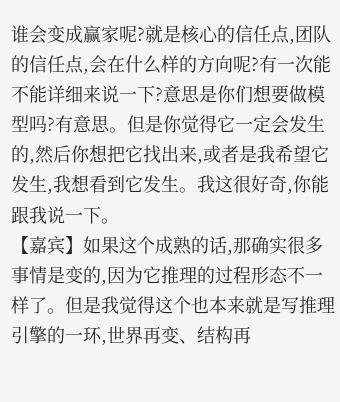谁会变成赢家呢?就是核心的信任点,团队的信任点,会在什么样的方向呢?有一次能不能详细来说一下?意思是你们想要做模型吗?有意思。但是你觉得它一定会发生的,然后你想把它找出来,或者是我希望它发生,我想看到它发生。我这很好奇,你能跟我说一下。
【嘉宾】如果这个成熟的话,那确实很多事情是变的,因为它推理的过程形态不一样了。但是我觉得这个也本来就是写推理引擎的一环,世界再变、结构再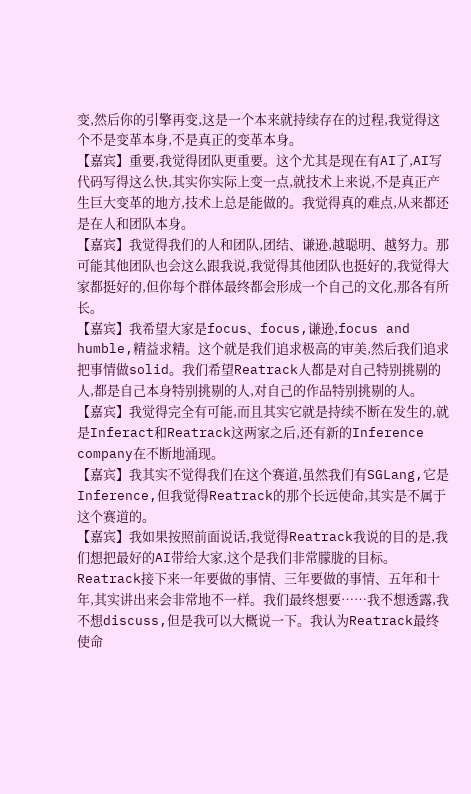变,然后你的引擎再变,这是一个本来就持续存在的过程,我觉得这个不是变革本身,不是真正的变革本身。
【嘉宾】重要,我觉得团队更重要。这个尤其是现在有AI了,AI写代码写得这么快,其实你实际上变一点,就技术上来说,不是真正产生巨大变革的地方,技术上总是能做的。我觉得真的难点,从来都还是在人和团队本身。
【嘉宾】我觉得我们的人和团队,团结、谦逊,越聪明、越努力。那可能其他团队也会这么跟我说,我觉得其他团队也挺好的,我觉得大家都挺好的,但你每个群体最终都会形成一个自己的文化,那各有所长。
【嘉宾】我希望大家是focus、focus,谦逊,focus and humble,精益求精。这个就是我们追求极高的审美,然后我们追求把事情做solid。我们希望Reatrack人都是对自己特别挑剔的人,都是自己本身特别挑剔的人,对自己的作品特别挑剔的人。
【嘉宾】我觉得完全有可能,而且其实它就是持续不断在发生的,就是Inferact和Reatrack这两家之后,还有新的Inference company在不断地涌现。
【嘉宾】我其实不觉得我们在这个赛道,虽然我们有SGLang,它是Inference,但我觉得Reatrack的那个长远使命,其实是不属于这个赛道的。
【嘉宾】我如果按照前面说话,我觉得Reatrack我说的目的是,我们想把最好的AI带给大家,这个是我们非常朦胧的目标。Reatrack接下来一年要做的事情、三年要做的事情、五年和十年,其实讲出来会非常地不一样。我们最终想要……我不想透露,我不想discuss,但是我可以大概说一下。我认为Reatrack最终使命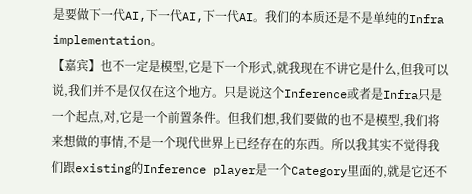是要做下一代AI,下一代AI,下一代AI。我们的本质还是不是单纯的Infra implementation。
【嘉宾】也不一定是模型,它是下一个形式,就我现在不讲它是什么,但我可以说,我们并不是仅仅在这个地方。只是说这个Inference或者是Infra只是一个起点,对,它是一个前置条件。但我们想,我们要做的也不是模型,我们将来想做的事情,不是一个现代世界上已经存在的东西。所以我其实不觉得我们跟existing的Inference player是一个Category里面的,就是它还不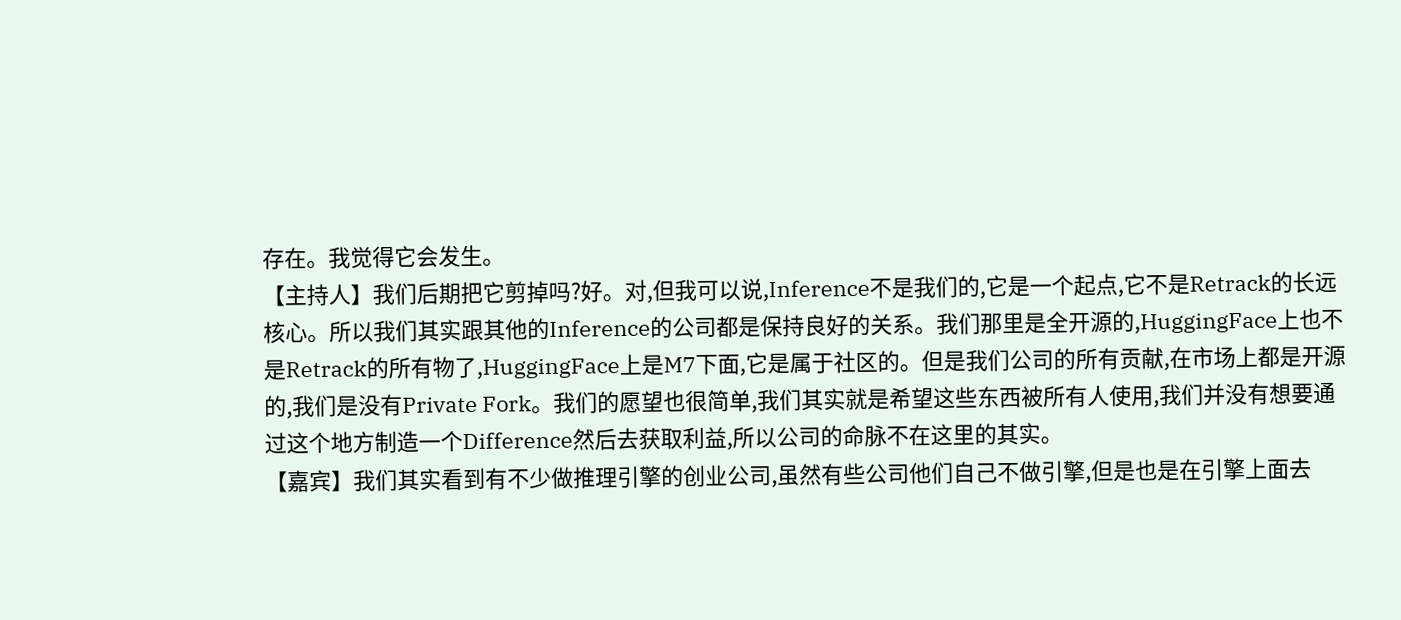存在。我觉得它会发生。
【主持人】我们后期把它剪掉吗?好。对,但我可以说,Inference不是我们的,它是一个起点,它不是Retrack的长远核心。所以我们其实跟其他的Inference的公司都是保持良好的关系。我们那里是全开源的,HuggingFace上也不是Retrack的所有物了,HuggingFace上是M7下面,它是属于社区的。但是我们公司的所有贡献,在市场上都是开源的,我们是没有Private Fork。我们的愿望也很简单,我们其实就是希望这些东西被所有人使用,我们并没有想要通过这个地方制造一个Difference然后去获取利益,所以公司的命脉不在这里的其实。
【嘉宾】我们其实看到有不少做推理引擎的创业公司,虽然有些公司他们自己不做引擎,但是也是在引擎上面去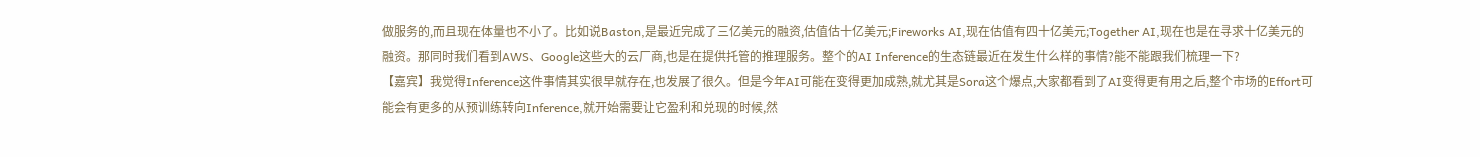做服务的,而且现在体量也不小了。比如说Baston,是最近完成了三亿美元的融资,估值估十亿美元;Fireworks AI,现在估值有四十亿美元;Together AI,现在也是在寻求十亿美元的融资。那同时我们看到AWS、Google这些大的云厂商,也是在提供托管的推理服务。整个的AI Inference的生态链最近在发生什么样的事情?能不能跟我们梳理一下?
【嘉宾】我觉得Inference这件事情其实很早就存在,也发展了很久。但是今年AI可能在变得更加成熟,就尤其是Sora这个爆点,大家都看到了AI变得更有用之后,整个市场的Effort可能会有更多的从预训练转向Inference,就开始需要让它盈利和兑现的时候,然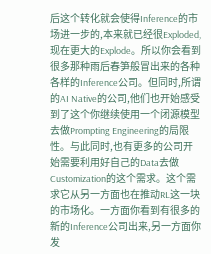后这个转化就会使得Inference的市场进一步的,本来就已经很Exploded,现在更大的Explode。所以你会看到很多那种雨后春笋般冒出来的各种各样的Inference公司。但同时,所谓的AI Native的公司,他们也开始感受到了这个你继续使用一个闭源模型去做Prompting Engineering的局限性。与此同时,也有更多的公司开始需要利用好自己的Data去做Customization的这个需求。这个需求它从另一方面也在推动RL这一块的市场化。一方面你看到有很多的新的Inference公司出来,另一方面你发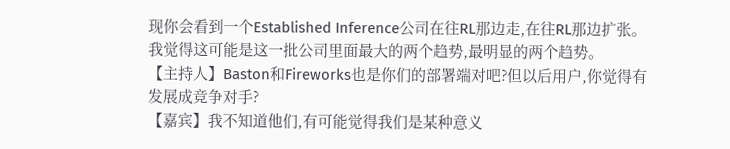现你会看到一个Established Inference公司在往RL那边走,在往RL那边扩张。我觉得这可能是这一批公司里面最大的两个趋势,最明显的两个趋势。
【主持人】Baston和Fireworks也是你们的部署端对吧?但以后用户,你觉得有发展成竞争对手?
【嘉宾】我不知道他们,有可能觉得我们是某种意义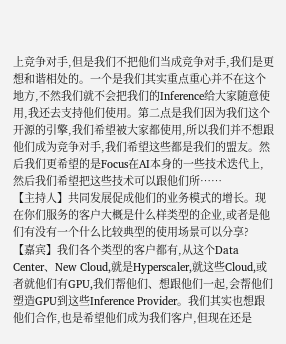上竞争对手,但是我们不把他们当成竞争对手,我们是更想和谐相处的。一个是我们其实重点重心并不在这个地方,不然我们就不会把我们的Inference给大家随意使用,我还去支持他们使用。第二点是我们因为我们这个开源的引擎,我们希望被大家都使用,所以我们并不想跟他们成为竞争对手,我们希望这些都是我们的盟友。然后我们更希望的是Focus在AI本身的一些技术迭代上,然后我们希望把这些技术可以跟他们所……
【主持人】共同发展促成他们的业务模式的增长。现在你们服务的客户大概是什么样类型的企业,或者是他们有没有一个什么比较典型的使用场景可以分享?
【嘉宾】我们各个类型的客户都有,从这个Data Center、New Cloud,就是Hyperscaler,就这些Cloud,或者就他们有GPU,我们帮他们、想跟他们一起,会帮他们塑造GPU到这些Inference Provider。我们其实也想跟他们合作,也是希望他们成为我们客户,但现在还是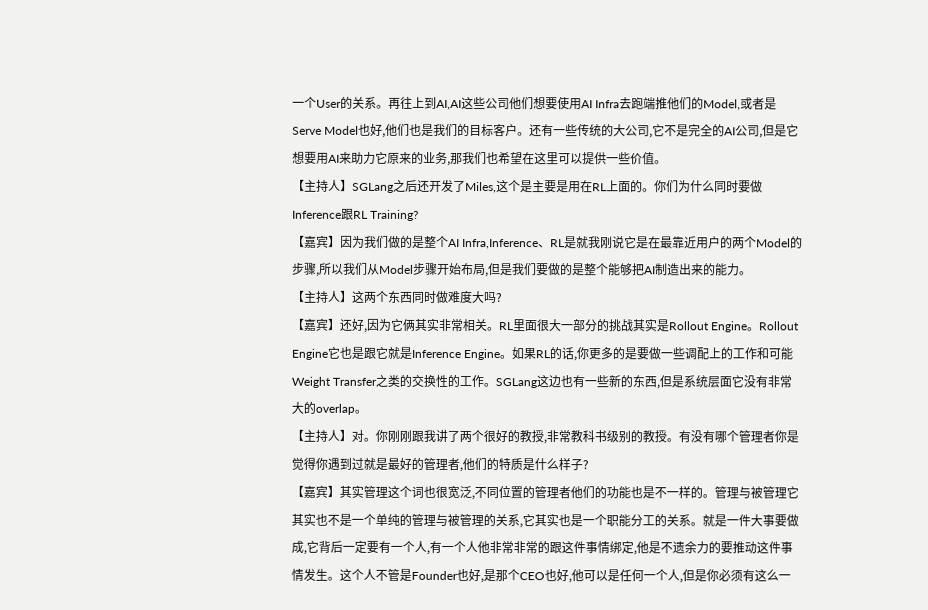一个User的关系。再往上到AI,AI这些公司他们想要使用AI Infra去跑端推他们的Model,或者是Serve Model也好,他们也是我们的目标客户。还有一些传统的大公司,它不是完全的AI公司,但是它想要用AI来助力它原来的业务,那我们也希望在这里可以提供一些价值。
【主持人】SGLang之后还开发了Miles,这个是主要是用在RL上面的。你们为什么同时要做Inference跟RL Training?
【嘉宾】因为我们做的是整个AI Infra,Inference、RL是就我刚说它是在最靠近用户的两个Model的步骤,所以我们从Model步骤开始布局,但是我们要做的是整个能够把AI制造出来的能力。
【主持人】这两个东西同时做难度大吗?
【嘉宾】还好,因为它俩其实非常相关。RL里面很大一部分的挑战其实是Rollout Engine。Rollout Engine它也是跟它就是Inference Engine。如果RL的话,你更多的是要做一些调配上的工作和可能Weight Transfer之类的交换性的工作。SGLang这边也有一些新的东西,但是系统层面它没有非常大的overlap。
【主持人】对。你刚刚跟我讲了两个很好的教授,非常教科书级别的教授。有没有哪个管理者你是觉得你遇到过就是最好的管理者,他们的特质是什么样子?
【嘉宾】其实管理这个词也很宽泛,不同位置的管理者他们的功能也是不一样的。管理与被管理它其实也不是一个单纯的管理与被管理的关系,它其实也是一个职能分工的关系。就是一件大事要做成,它背后一定要有一个人,有一个人他非常非常的跟这件事情绑定,他是不遗余力的要推动这件事情发生。这个人不管是Founder也好,是那个CEO也好,他可以是任何一个人,但是你必须有这么一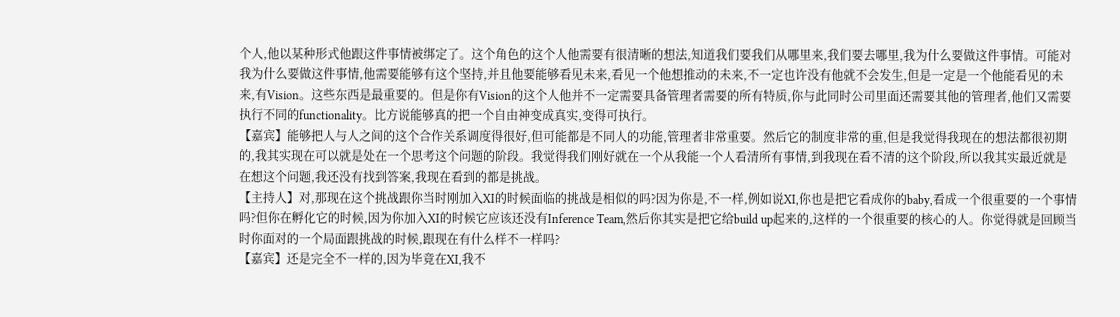个人,他以某种形式他跟这件事情被绑定了。这个角色的这个人他需要有很清晰的想法,知道我们要我们从哪里来,我们要去哪里,我为什么要做这件事情。可能对我为什么要做这件事情,他需要能够有这个坚持,并且他要能够看见未来,看见一个他想推动的未来,不一定也许没有他就不会发生,但是一定是一个他能看见的未来,有Vision。这些东西是最重要的。但是你有Vision的这个人他并不一定需要具备管理者需要的所有特质,你与此同时公司里面还需要其他的管理者,他们又需要执行不同的functionality。比方说能够真的把一个自由神变成真实,变得可执行。
【嘉宾】能够把人与人之间的这个合作关系调度得很好,但可能都是不同人的功能,管理者非常重要。然后它的制度非常的重,但是我觉得我现在的想法都很初期的,我其实现在可以就是处在一个思考这个问题的阶段。我觉得我们刚好就在一个从我能一个人看清所有事情,到我现在看不清的这个阶段,所以我其实最近就是在想这个问题,我还没有找到答案,我现在看到的都是挑战。
【主持人】对,那现在这个挑战跟你当时刚加入XI的时候面临的挑战是相似的吗?因为你是,不一样,例如说XI,你也是把它看成你的baby,看成一个很重要的一个事情吗?但你在孵化它的时候,因为你加入XI的时候它应该还没有Inference Team,然后你其实是把它给build up起来的,这样的一个很重要的核心的人。你觉得就是回顾当时你面对的一个局面跟挑战的时候,跟现在有什么样不一样吗?
【嘉宾】还是完全不一样的,因为毕竟在XI,我不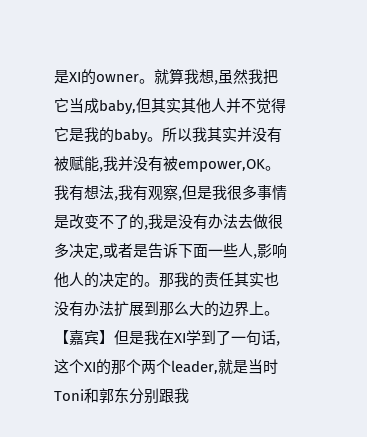是XI的owner。就算我想,虽然我把它当成baby,但其实其他人并不觉得它是我的baby。所以我其实并没有被赋能,我并没有被empower,OK。我有想法,我有观察,但是我很多事情是改变不了的,我是没有办法去做很多决定,或者是告诉下面一些人,影响他人的决定的。那我的责任其实也没有办法扩展到那么大的边界上。
【嘉宾】但是我在XI学到了一句话,这个XI的那个两个leader,就是当时Toni和郭东分别跟我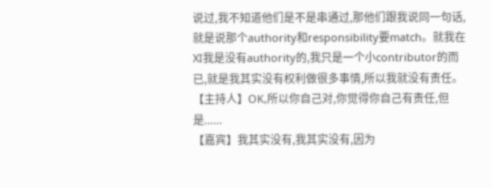说过,我不知道他们是不是串通过,那他们跟我说同一句话,就是说那个authority和responsibility要match。就我在XI我是没有authority的,我只是一个小contributor的而已,就是我其实没有权利做很多事情,所以我就没有责任。
【主持人】OK,所以你自己对,你觉得你自己有责任,但是......
【嘉宾】我其实没有,我其实没有,因为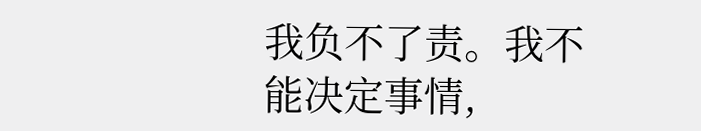我负不了责。我不能决定事情,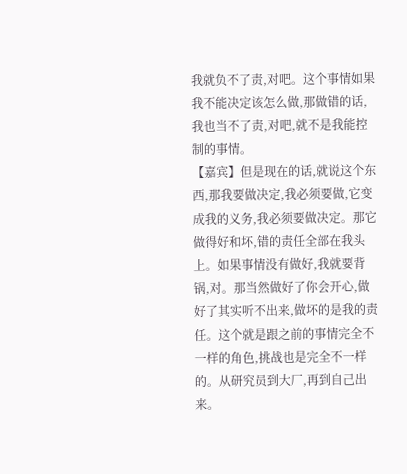我就负不了责,对吧。这个事情如果我不能决定该怎么做,那做错的话,我也当不了责,对吧,就不是我能控制的事情。
【嘉宾】但是现在的话,就说这个东西,那我要做决定,我必须要做,它变成我的义务,我必须要做决定。那它做得好和坏,错的责任全部在我头上。如果事情没有做好,我就要背锅,对。那当然做好了你会开心,做好了其实听不出来,做坏的是我的责任。这个就是跟之前的事情完全不一样的角色,挑战也是完全不一样的。从研究员到大厂,再到自己出来。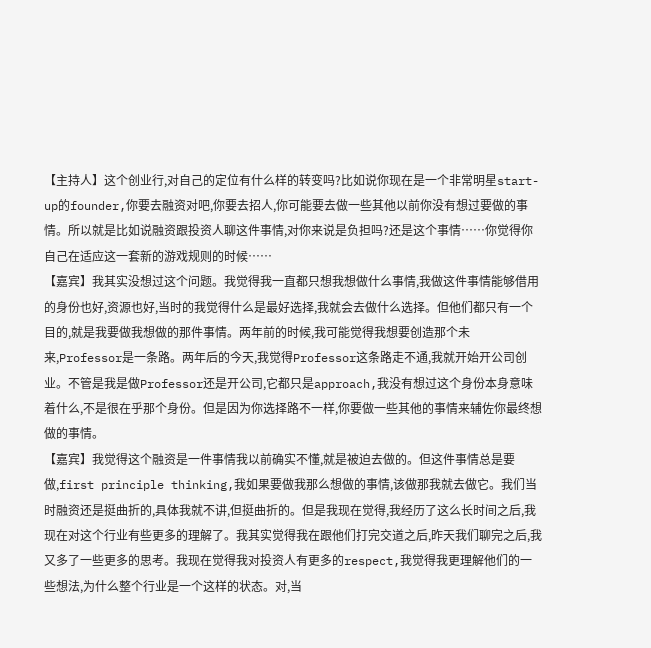【主持人】这个创业行,对自己的定位有什么样的转变吗?比如说你现在是一个非常明星start-up的founder,你要去融资对吧,你要去招人,你可能要去做一些其他以前你没有想过要做的事情。所以就是比如说融资跟投资人聊这件事情,对你来说是负担吗?还是这个事情……你觉得你自己在适应这一套新的游戏规则的时候……
【嘉宾】我其实没想过这个问题。我觉得我一直都只想我想做什么事情,我做这件事情能够借用的身份也好,资源也好,当时的我觉得什么是最好选择,我就会去做什么选择。但他们都只有一个目的,就是我要做我想做的那件事情。两年前的时候,我可能觉得我想要创造那个未来,Professor是一条路。两年后的今天,我觉得Professor这条路走不通,我就开始开公司创业。不管是我是做Professor还是开公司,它都只是approach,我没有想过这个身份本身意味着什么,不是很在乎那个身份。但是因为你选择路不一样,你要做一些其他的事情来辅佐你最终想做的事情。
【嘉宾】我觉得这个融资是一件事情我以前确实不懂,就是被迫去做的。但这件事情总是要做,first principle thinking,我如果要做我那么想做的事情,该做那我就去做它。我们当时融资还是挺曲折的,具体我就不讲,但挺曲折的。但是我现在觉得,我经历了这么长时间之后,我现在对这个行业有些更多的理解了。我其实觉得我在跟他们打完交道之后,昨天我们聊完之后,我又多了一些更多的思考。我现在觉得我对投资人有更多的respect,我觉得我更理解他们的一些想法,为什么整个行业是一个这样的状态。对,当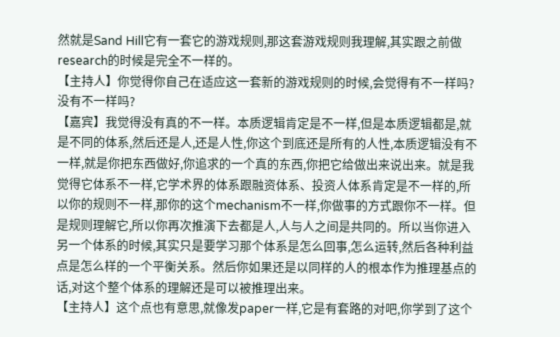然就是Sand Hill它有一套它的游戏规则,那这套游戏规则我理解,其实跟之前做research的时候是完全不一样的。
【主持人】你觉得你自己在适应这一套新的游戏规则的时候,会觉得有不一样吗?没有不一样吗?
【嘉宾】我觉得没有真的不一样。本质逻辑肯定是不一样,但是本质逻辑都是,就是不同的体系,然后还是人,还是人性,你这个到底还是所有的人性,本质逻辑没有不一样,就是你把东西做好,你追求的一个真的东西,你把它给做出来说出来。就是我觉得它体系不一样,它学术界的体系跟融资体系、投资人体系肯定是不一样的,所以你的规则不一样,那你的这个mechanism不一样,你做事的方式跟你不一样。但是规则理解它,所以你再次推演下去都是人,人与人之间是共同的。所以当你进入另一个体系的时候,其实只是要学习那个体系是怎么回事,怎么运转,然后各种利益点是怎么样的一个平衡关系。然后你如果还是以同样的人的根本作为推理基点的话,对这个整个体系的理解还是可以被推理出来。
【主持人】这个点也有意思,就像发paper一样,它是有套路的对吧,你学到了这个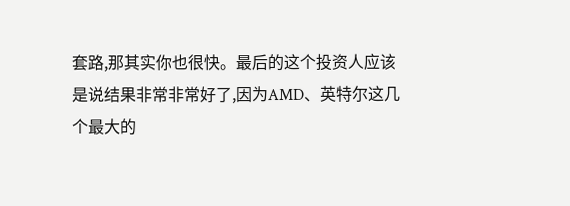套路,那其实你也很快。最后的这个投资人应该是说结果非常非常好了,因为AMD、英特尔这几个最大的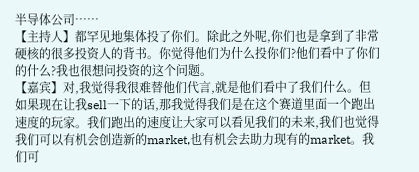半导体公司……
【主持人】都罕见地集体投了你们。除此之外呢,你们也是拿到了非常硬核的很多投资人的背书。你觉得他们为什么投你们?他们看中了你们的什么?我也很想问投资的这个问题。
【嘉宾】对,我觉得我很难替他们代言,就是他们看中了我们什么。但如果现在让我sell一下的话,那我觉得我们是在这个赛道里面一个跑出速度的玩家。我们跑出的速度让大家可以看见我们的未来,我们也觉得我们可以有机会创造新的market,也有机会去助力现有的market。我们可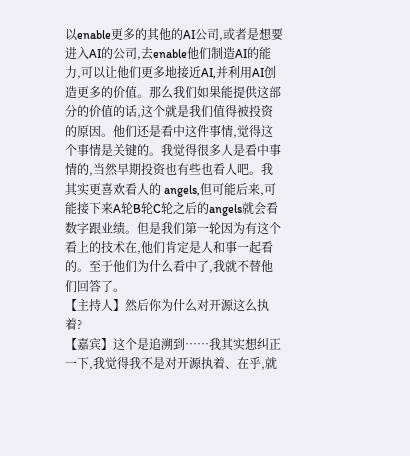以enable更多的其他的AI公司,或者是想要进入AI的公司,去enable他们制造AI的能力,可以让他们更多地接近AI,并利用AI创造更多的价值。那么我们如果能提供这部分的价值的话,这个就是我们值得被投资的原因。他们还是看中这件事情,觉得这个事情是关键的。我觉得很多人是看中事情的,当然早期投资也有些也看人吧。我其实更喜欢看人的 angels,但可能后来,可能接下来A轮B轮C轮之后的angels就会看数字跟业绩。但是我们第一轮因为有这个看上的技术在,他们肯定是人和事一起看的。至于他们为什么看中了,我就不替他们回答了。
【主持人】然后你为什么对开源这么执着?
【嘉宾】这个是追溯到……我其实想纠正一下,我觉得我不是对开源执着、在乎,就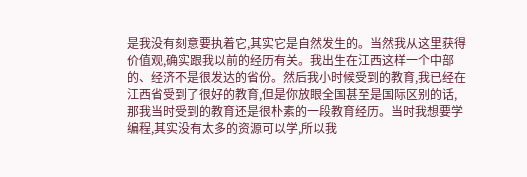是我没有刻意要执着它,其实它是自然发生的。当然我从这里获得价值观,确实跟我以前的经历有关。我出生在江西这样一个中部的、经济不是很发达的省份。然后我小时候受到的教育,我已经在江西省受到了很好的教育,但是你放眼全国甚至是国际区别的话,那我当时受到的教育还是很朴素的一段教育经历。当时我想要学编程,其实没有太多的资源可以学,所以我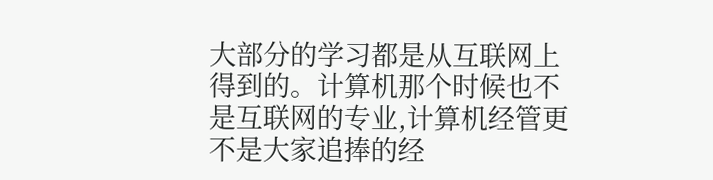大部分的学习都是从互联网上得到的。计算机那个时候也不是互联网的专业,计算机经管更不是大家追捧的经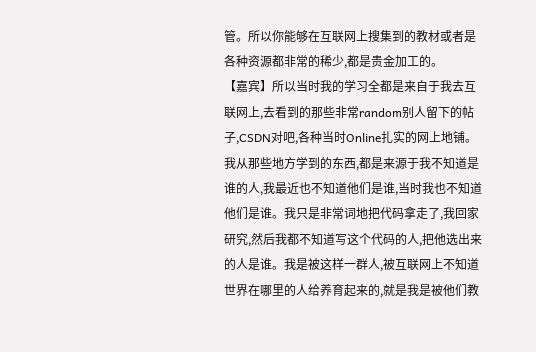管。所以你能够在互联网上搜集到的教材或者是各种资源都非常的稀少,都是贵金加工的。
【嘉宾】所以当时我的学习全都是来自于我去互联网上,去看到的那些非常random别人留下的帖子,CSDN对吧,各种当时Online扎实的网上地铺。我从那些地方学到的东西,都是来源于我不知道是谁的人,我最近也不知道他们是谁,当时我也不知道他们是谁。我只是非常词地把代码拿走了,我回家研究,然后我都不知道写这个代码的人,把他选出来的人是谁。我是被这样一群人,被互联网上不知道世界在哪里的人给养育起来的,就是我是被他们教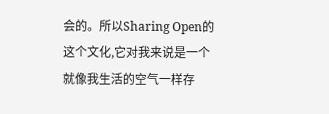会的。所以Sharing Open的这个文化,它对我来说是一个就像我生活的空气一样存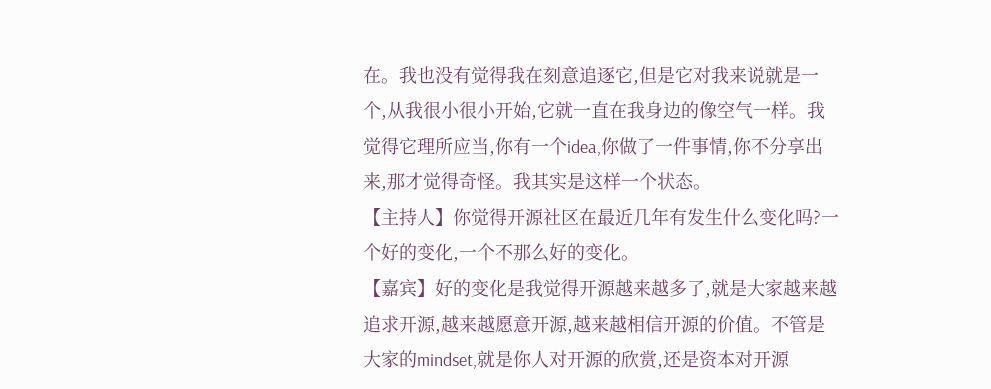在。我也没有觉得我在刻意追逐它,但是它对我来说就是一个,从我很小很小开始,它就一直在我身边的像空气一样。我觉得它理所应当,你有一个idea,你做了一件事情,你不分享出来,那才觉得奇怪。我其实是这样一个状态。
【主持人】你觉得开源社区在最近几年有发生什么变化吗?一个好的变化,一个不那么好的变化。
【嘉宾】好的变化是我觉得开源越来越多了,就是大家越来越追求开源,越来越愿意开源,越来越相信开源的价值。不管是大家的mindset,就是你人对开源的欣赏,还是资本对开源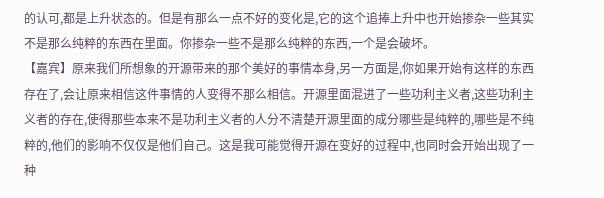的认可,都是上升状态的。但是有那么一点不好的变化是,它的这个追捧上升中也开始掺杂一些其实不是那么纯粹的东西在里面。你掺杂一些不是那么纯粹的东西,一个是会破坏。
【嘉宾】原来我们所想象的开源带来的那个美好的事情本身,另一方面是,你如果开始有这样的东西存在了,会让原来相信这件事情的人变得不那么相信。开源里面混进了一些功利主义者,这些功利主义者的存在,使得那些本来不是功利主义者的人分不清楚开源里面的成分哪些是纯粹的,哪些是不纯粹的,他们的影响不仅仅是他们自己。这是我可能觉得开源在变好的过程中,也同时会开始出现了一种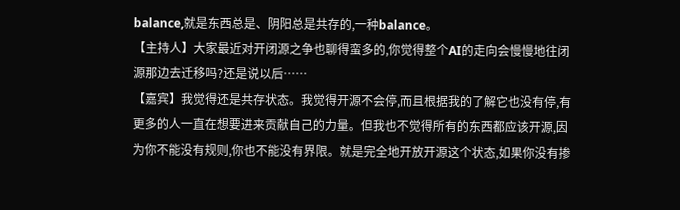balance,就是东西总是、阴阳总是共存的,一种balance。
【主持人】大家最近对开闭源之争也聊得蛮多的,你觉得整个AI的走向会慢慢地往闭源那边去迁移吗?还是说以后……
【嘉宾】我觉得还是共存状态。我觉得开源不会停,而且根据我的了解它也没有停,有更多的人一直在想要进来贡献自己的力量。但我也不觉得所有的东西都应该开源,因为你不能没有规则,你也不能没有界限。就是完全地开放开源这个状态,如果你没有掺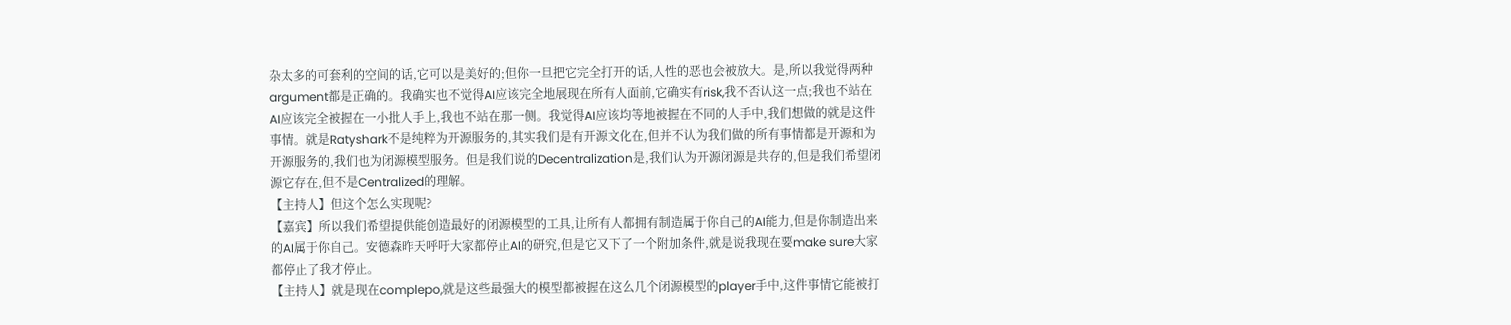杂太多的可套利的空间的话,它可以是美好的;但你一旦把它完全打开的话,人性的恶也会被放大。是,所以我觉得两种argument都是正确的。我确实也不觉得AI应该完全地展现在所有人面前,它确实有risk,我不否认这一点;我也不站在AI应该完全被握在一小批人手上,我也不站在那一侧。我觉得AI应该均等地被握在不同的人手中,我们想做的就是这件事情。就是Ratyshark不是纯粹为开源服务的,其实我们是有开源文化在,但并不认为我们做的所有事情都是开源和为开源服务的,我们也为闭源模型服务。但是我们说的Decentralization是,我们认为开源闭源是共存的,但是我们希望闭源它存在,但不是Centralized的理解。
【主持人】但这个怎么实现呢?
【嘉宾】所以我们希望提供能创造最好的闭源模型的工具,让所有人都拥有制造属于你自己的AI能力,但是你制造出来的AI属于你自己。安德森昨天呼吁大家都停止AI的研究,但是它又下了一个附加条件,就是说我现在要make sure大家都停止了我才停止。
【主持人】就是现在complepo,就是这些最强大的模型都被握在这么几个闭源模型的player手中,这件事情它能被打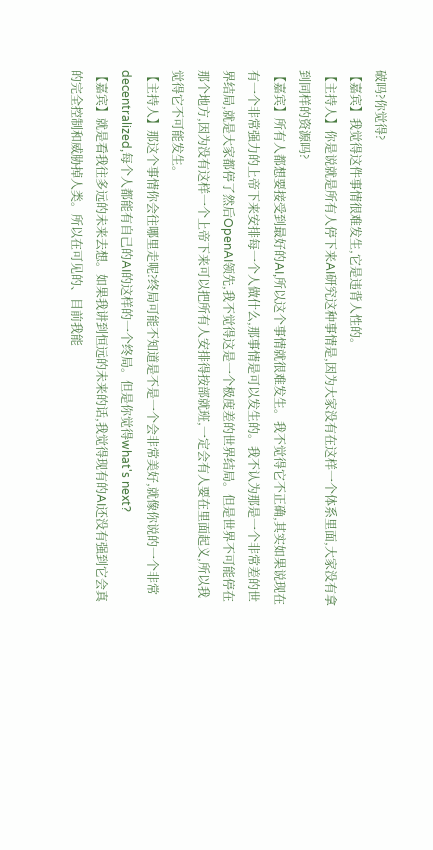破吗?你觉得?
【嘉宾】我觉得这件事情很难发生,它是违背人性的。
【主持人】你是说就是所有人停下来AI研究这种事情是,因为大家没有在这样一个体系里面,大家没有拿到同样的资源吗?
【嘉宾】所有人都想要接受到最好的AI,所以这个事情就很难发生。我不觉得它不正确,其实如果说现在有一个非常强力的上帝下来安排每一个人做什么,那事情是可以发生的。我不认为那是一个非常差的世界结局,就是大家都停了然后OpenAI领先,我不觉得这是一个极度差的世界结局。但是世界不可能停在那个地方,因为没有这样一个上帝下来可以把所有人安排得按部就班,一定会有人要在里面起义,所以我觉得它不可能发生。
【主持人】那这个事情你会往哪里走呢?终局可能不知道是不是一个会非常美好,就像你说的一个非常decentralized,每个人都能有自己的AI的这样的一个终局。但是你觉得what's next?
【嘉宾】就是看我往多远的未来去想。如果我讲到恒远的未来的话,我觉得现有的AI还没有强到它会真的完全控制和威胁掉人类。所以在可见的、目前我能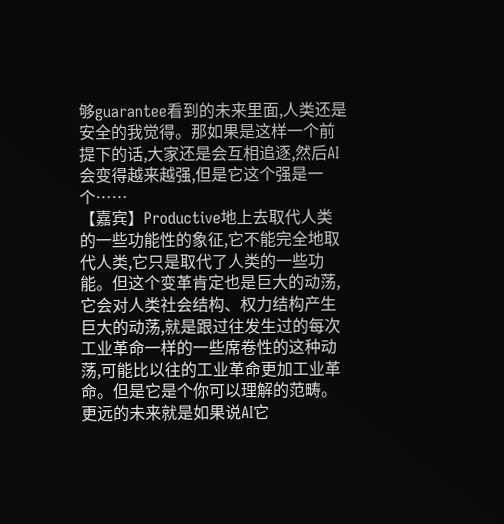够guarantee看到的未来里面,人类还是安全的我觉得。那如果是这样一个前提下的话,大家还是会互相追逐,然后AI会变得越来越强,但是它这个强是一个……
【嘉宾】Productive地上去取代人类的一些功能性的象征,它不能完全地取代人类,它只是取代了人类的一些功能。但这个变革肯定也是巨大的动荡,它会对人类社会结构、权力结构产生巨大的动荡,就是跟过往发生过的每次工业革命一样的一些席卷性的这种动荡,可能比以往的工业革命更加工业革命。但是它是个你可以理解的范畴。更远的未来就是如果说AI它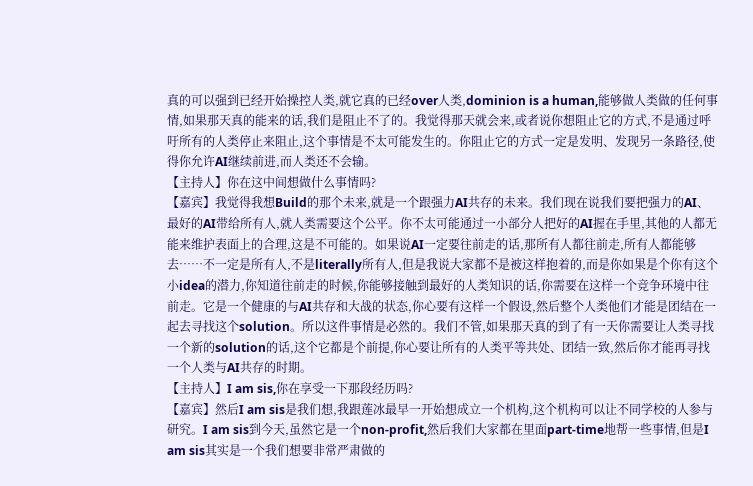真的可以强到已经开始操控人类,就它真的已经over人类,dominion is a human,能够做人类做的任何事情,如果那天真的能来的话,我们是阻止不了的。我觉得那天就会来,或者说你想阻止它的方式,不是通过呼吁所有的人类停止来阻止,这个事情是不太可能发生的。你阻止它的方式一定是发明、发现另一条路径,使得你允许AI继续前进,而人类还不会输。
【主持人】你在这中间想做什么事情吗?
【嘉宾】我觉得我想Build的那个未来,就是一个跟强力AI共存的未来。我们现在说我们要把强力的AI、最好的AI带给所有人,就人类需要这个公平。你不太可能通过一小部分人把好的AI握在手里,其他的人都无能来维护表面上的合理,这是不可能的。如果说AI一定要往前走的话,那所有人都往前走,所有人都能够去……不一定是所有人,不是literally所有人,但是我说大家都不是被这样抱着的,而是你如果是个你有这个小idea的潜力,你知道往前走的时候,你能够接触到最好的人类知识的话,你需要在这样一个竞争环境中往前走。它是一个健康的与AI共存和大战的状态,你心要有这样一个假设,然后整个人类他们才能是团结在一起去寻找这个solution。所以这件事情是必然的。我们不管,如果那天真的到了有一天你需要让人类寻找一个新的solution的话,这个它都是个前提,你心要让所有的人类平等共处、团结一致,然后你才能再寻找一个人类与AI共存的时期。
【主持人】I am sis,你在享受一下那段经历吗?
【嘉宾】然后I am sis是我们想,我跟莲冰最早一开始想成立一个机构,这个机构可以让不同学校的人参与研究。I am sis到今天,虽然它是一个non-profit,然后我们大家都在里面part-time地帮一些事情,但是I am sis其实是一个我们想要非常严肃做的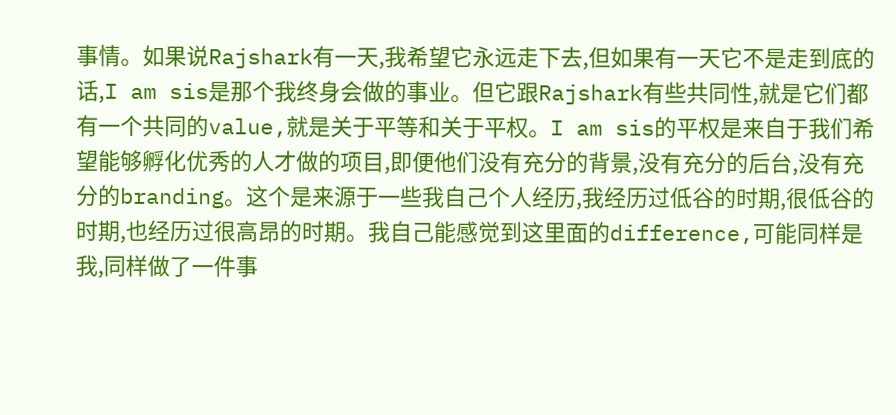事情。如果说Rajshark有一天,我希望它永远走下去,但如果有一天它不是走到底的话,I am sis是那个我终身会做的事业。但它跟Rajshark有些共同性,就是它们都有一个共同的value,就是关于平等和关于平权。I am sis的平权是来自于我们希望能够孵化优秀的人才做的项目,即便他们没有充分的背景,没有充分的后台,没有充分的branding。这个是来源于一些我自己个人经历,我经历过低谷的时期,很低谷的时期,也经历过很高昂的时期。我自己能感觉到这里面的difference,可能同样是我,同样做了一件事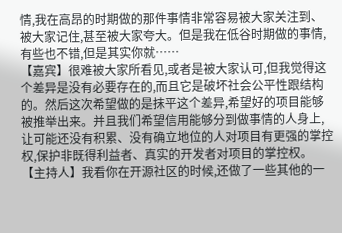情,我在高昂的时期做的那件事情非常容易被大家关注到、被大家记住,甚至被大家夸大。但是我在低谷时期做的事情,有些也不错,但是其实你就……
【嘉宾】很难被大家所看见,或者是被大家认可,但我觉得这个差异是没有必要存在的,而且它是破坏社会公平性跟结构的。然后这次希望做的是抹平这个差异,希望好的项目能够被推举出来。并且我们希望信用能够分到做事情的人身上,让可能还没有积累、没有确立地位的人对项目有更强的掌控权,保护非既得利益者、真实的开发者对项目的掌控权。
【主持人】我看你在开源社区的时候,还做了一些其他的一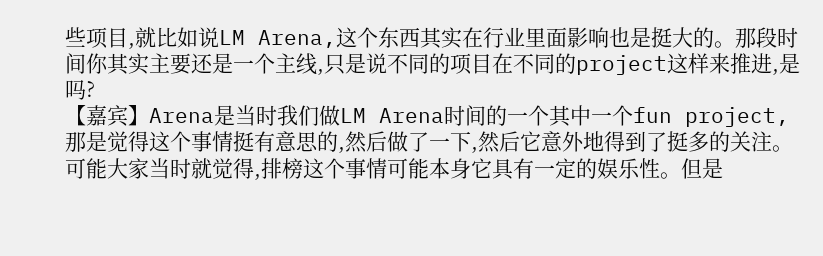些项目,就比如说LM Arena,这个东西其实在行业里面影响也是挺大的。那段时间你其实主要还是一个主线,只是说不同的项目在不同的project这样来推进,是吗?
【嘉宾】Arena是当时我们做LM Arena时间的一个其中一个fun project,那是觉得这个事情挺有意思的,然后做了一下,然后它意外地得到了挺多的关注。可能大家当时就觉得,排榜这个事情可能本身它具有一定的娱乐性。但是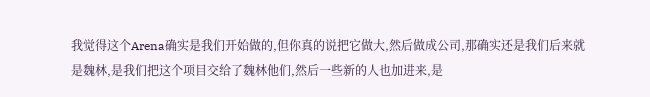我觉得这个Arena确实是我们开始做的,但你真的说把它做大,然后做成公司,那确实还是我们后来就是魏林,是我们把这个项目交给了魏林他们,然后一些新的人也加进来,是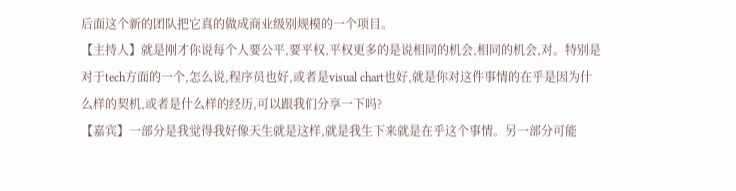后面这个新的团队把它真的做成商业级别规模的一个项目。
【主持人】就是刚才你说每个人要公平,要平权,平权更多的是说相同的机会,相同的机会,对。特别是对于tech方面的一个,怎么说,程序员也好,或者是visual chart也好,就是你对这件事情的在乎是因为什么样的契机,或者是什么样的经历,可以跟我们分享一下吗?
【嘉宾】一部分是我觉得我好像天生就是这样,就是我生下来就是在乎这个事情。另一部分可能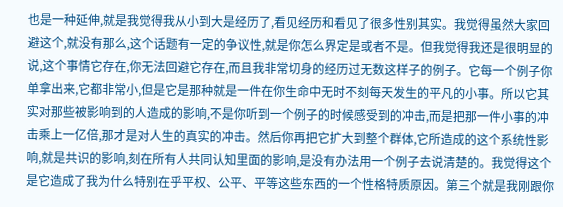也是一种延伸,就是我觉得我从小到大是经历了,看见经历和看见了很多性别其实。我觉得虽然大家回避这个,就没有那么,这个话题有一定的争议性,就是你怎么界定是或者不是。但我觉得我还是很明显的说,这个事情它存在,你无法回避它存在,而且我非常切身的经历过无数这样子的例子。它每一个例子你单拿出来,它都非常小,但是它是那种就是一件在你生命中无时不刻每天发生的平凡的小事。所以它其实对那些被影响到的人造成的影响,不是你听到一个例子的时候感受到的冲击,而是把那一件小事的冲击乘上一亿倍,那才是对人生的真实的冲击。然后你再把它扩大到整个群体,它所造成的这个系统性影响,就是共识的影响,刻在所有人共同认知里面的影响,是没有办法用一个例子去说清楚的。我觉得这个是它造成了我为什么特别在乎平权、公平、平等这些东西的一个性格特质原因。第三个就是我刚跟你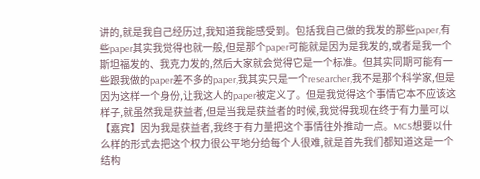讲的,就是我自己经历过,我知道我能感受到。包括我自己做的我发的那些paper,有些paper其实我觉得也就一般,但是那个paper可能就是因为是我发的,或者是我一个斯坦福发的、我克力发的,然后大家就会觉得它是一个标准。但其实同期可能有一些跟我做的paper差不多的paper,我其实只是一个researcher,我不是那个科学家,但是因为这样一个身份,让我这人的paper被定义了。但是我觉得这个事情它本不应该这样子,就虽然我是获益者,但是当我是获益者的时候,我觉得我现在终于有力量可以
【嘉宾】因为我是获益者,我终于有力量把这个事情往外推动一点。MCS想要以什么样的形式去把这个权力很公平地分给每个人很难,就是首先我们都知道这是一个结构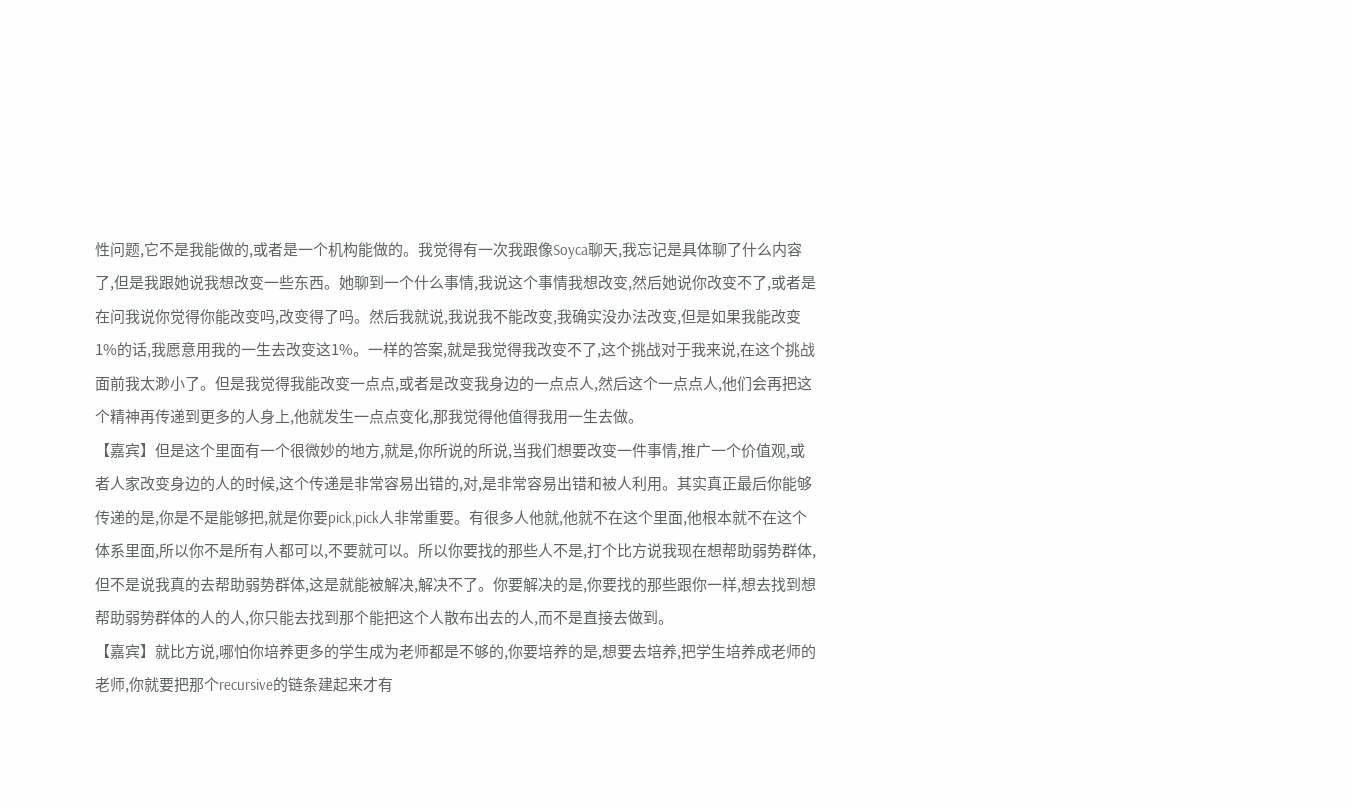性问题,它不是我能做的,或者是一个机构能做的。我觉得有一次我跟像Soyca聊天,我忘记是具体聊了什么内容了,但是我跟她说我想改变一些东西。她聊到一个什么事情,我说这个事情我想改变,然后她说你改变不了,或者是在问我说你觉得你能改变吗,改变得了吗。然后我就说,我说我不能改变,我确实没办法改变,但是如果我能改变1%的话,我愿意用我的一生去改变这1%。一样的答案,就是我觉得我改变不了,这个挑战对于我来说,在这个挑战面前我太渺小了。但是我觉得我能改变一点点,或者是改变我身边的一点点人,然后这个一点点人,他们会再把这个精神再传递到更多的人身上,他就发生一点点变化,那我觉得他值得我用一生去做。
【嘉宾】但是这个里面有一个很微妙的地方,就是,你所说的所说,当我们想要改变一件事情,推广一个价值观,或者人家改变身边的人的时候,这个传递是非常容易出错的,对,是非常容易出错和被人利用。其实真正最后你能够传递的是,你是不是能够把,就是你要pick,pick人非常重要。有很多人他就,他就不在这个里面,他根本就不在这个体系里面,所以你不是所有人都可以,不要就可以。所以你要找的那些人不是,打个比方说我现在想帮助弱势群体,但不是说我真的去帮助弱势群体,这是就能被解决,解决不了。你要解决的是,你要找的那些跟你一样,想去找到想帮助弱势群体的人的人,你只能去找到那个能把这个人散布出去的人,而不是直接去做到。
【嘉宾】就比方说,哪怕你培养更多的学生成为老师都是不够的,你要培养的是,想要去培养,把学生培养成老师的老师,你就要把那个recursive的链条建起来才有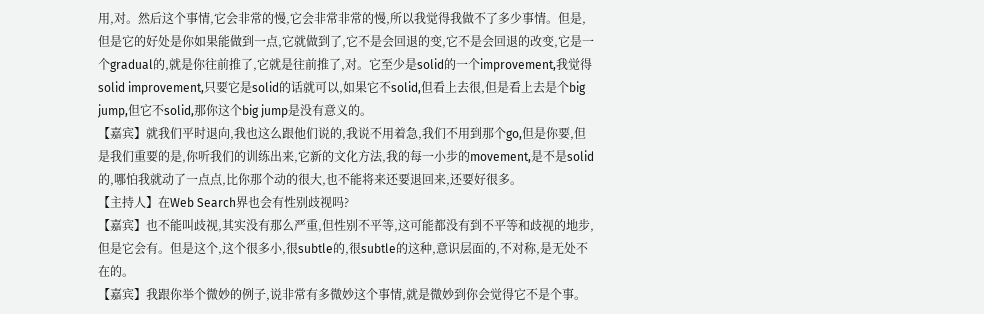用,对。然后这个事情,它会非常的慢,它会非常非常的慢,所以我觉得我做不了多少事情。但是,但是它的好处是你如果能做到一点,它就做到了,它不是会回退的变,它不是会回退的改变,它是一个gradual的,就是你往前推了,它就是往前推了,对。它至少是solid的一个improvement,我觉得solid improvement,只要它是solid的话就可以,如果它不solid,但看上去很,但是看上去是个big jump,但它不solid,那你这个big jump是没有意义的。
【嘉宾】就我们平时退向,我也这么跟他们说的,我说不用着急,我们不用到那个go,但是你要,但是我们重要的是,你听我们的训练出来,它新的文化方法,我的每一小步的movement,是不是solid的,哪怕我就动了一点点,比你那个动的很大,也不能将来还要退回来,还要好很多。
【主持人】在Web Search界也会有性别歧视吗?
【嘉宾】也不能叫歧视,其实没有那么严重,但性别不平等,这可能都没有到不平等和歧视的地步,但是它会有。但是这个,这个很多小,很subtle的,很subtle的这种,意识层面的,不对称,是无处不在的。
【嘉宾】我跟你举个微妙的例子,说非常有多微妙这个事情,就是微妙到你会觉得它不是个事。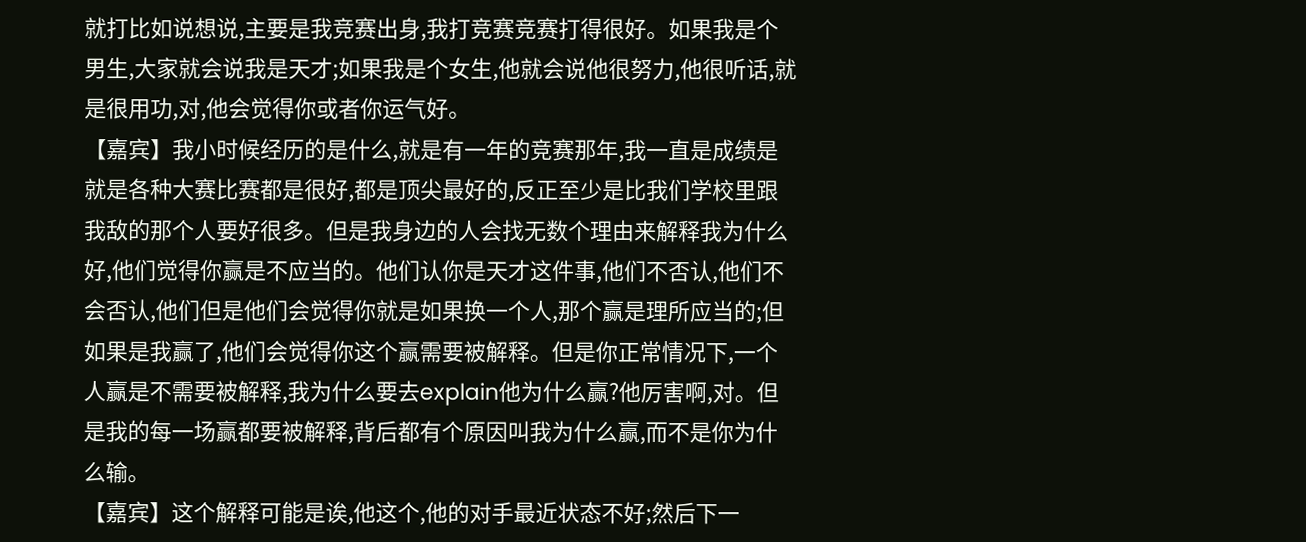就打比如说想说,主要是我竞赛出身,我打竞赛竞赛打得很好。如果我是个男生,大家就会说我是天才;如果我是个女生,他就会说他很努力,他很听话,就是很用功,对,他会觉得你或者你运气好。
【嘉宾】我小时候经历的是什么,就是有一年的竞赛那年,我一直是成绩是就是各种大赛比赛都是很好,都是顶尖最好的,反正至少是比我们学校里跟我敌的那个人要好很多。但是我身边的人会找无数个理由来解释我为什么好,他们觉得你赢是不应当的。他们认你是天才这件事,他们不否认,他们不会否认,他们但是他们会觉得你就是如果换一个人,那个赢是理所应当的;但如果是我赢了,他们会觉得你这个赢需要被解释。但是你正常情况下,一个人赢是不需要被解释,我为什么要去explain他为什么赢?他厉害啊,对。但是我的每一场赢都要被解释,背后都有个原因叫我为什么赢,而不是你为什么输。
【嘉宾】这个解释可能是诶,他这个,他的对手最近状态不好;然后下一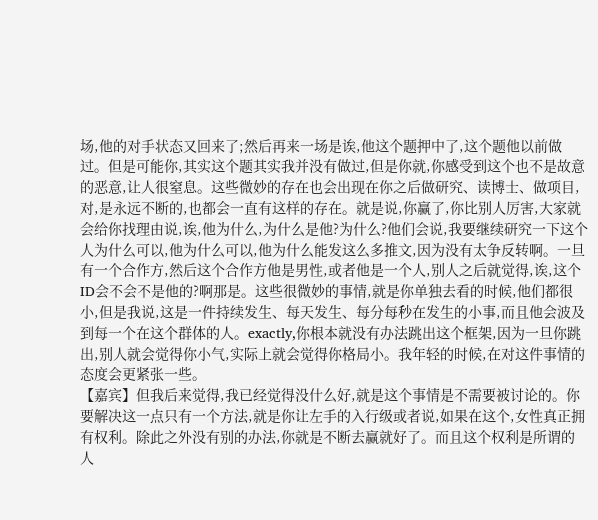场,他的对手状态又回来了;然后再来一场是诶,他这个题押中了,这个题他以前做过。但是可能你,其实这个题其实我并没有做过,但是你就,你感受到这个也不是故意的恶意,让人很窒息。这些微妙的存在也会出现在你之后做研究、读博士、做项目,对,是永远不断的,也都会一直有这样的存在。就是说,你赢了,你比别人厉害,大家就会给你找理由说,诶,他为什么,为什么是他?为什么?他们会说,我要继续研究一下这个人为什么可以,他为什么可以,他为什么能发这么多推文,因为没有太争反转啊。一旦有一个合作方,然后这个合作方他是男性,或者他是一个人,别人之后就觉得,诶,这个ID会不会不是他的?啊那是。这些很微妙的事情,就是你单独去看的时候,他们都很小,但是我说,这是一件持续发生、每天发生、每分每秒在发生的小事,而且他会波及到每一个在这个群体的人。exactly,你根本就没有办法跳出这个框架,因为一旦你跳出,别人就会觉得你小气,实际上就会觉得你格局小。我年轻的时候,在对这件事情的态度会更紧张一些。
【嘉宾】但我后来觉得,我已经觉得没什么好,就是这个事情是不需要被讨论的。你要解决这一点只有一个方法,就是你让左手的入行级或者说,如果在这个,女性真正拥有权利。除此之外没有别的办法,你就是不断去赢就好了。而且这个权利是所谓的人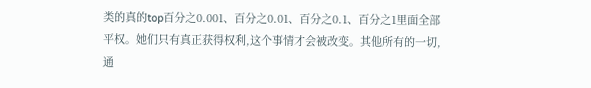类的真的top百分之0.001、百分之0.01、百分之0.1、百分之1里面全部平权。她们只有真正获得权利,这个事情才会被改变。其他所有的一切,通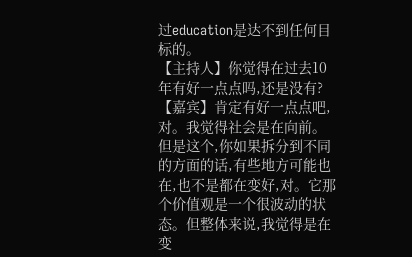过education是达不到任何目标的。
【主持人】你觉得在过去10年有好一点点吗,还是没有?
【嘉宾】肯定有好一点点吧,对。我觉得社会是在向前。但是这个,你如果拆分到不同的方面的话,有些地方可能也在,也不是都在变好,对。它那个价值观是一个很波动的状态。但整体来说,我觉得是在变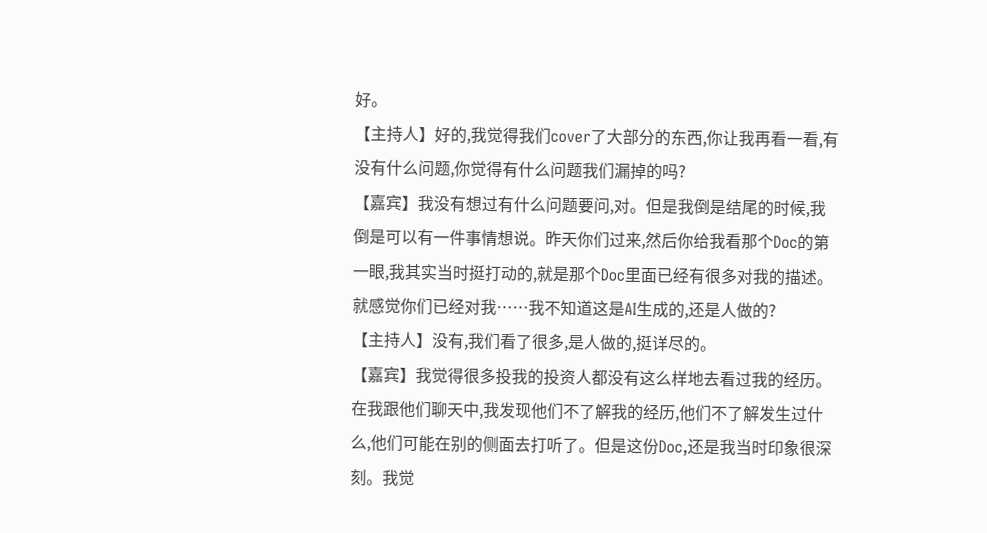好。
【主持人】好的,我觉得我们cover了大部分的东西,你让我再看一看,有没有什么问题,你觉得有什么问题我们漏掉的吗?
【嘉宾】我没有想过有什么问题要问,对。但是我倒是结尾的时候,我倒是可以有一件事情想说。昨天你们过来,然后你给我看那个Doc的第一眼,我其实当时挺打动的,就是那个Doc里面已经有很多对我的描述。就感觉你们已经对我……我不知道这是AI生成的,还是人做的?
【主持人】没有,我们看了很多,是人做的,挺详尽的。
【嘉宾】我觉得很多投我的投资人都没有这么样地去看过我的经历。在我跟他们聊天中,我发现他们不了解我的经历,他们不了解发生过什么,他们可能在别的侧面去打听了。但是这份Doc,还是我当时印象很深刻。我觉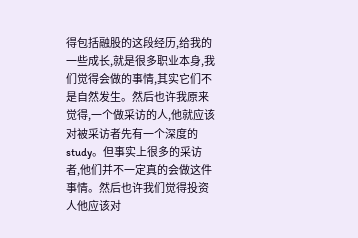得包括融股的这段经历,给我的一些成长,就是很多职业本身,我们觉得会做的事情,其实它们不是自然发生。然后也许我原来觉得,一个做采访的人,他就应该对被采访者先有一个深度的study。但事实上很多的采访者,他们并不一定真的会做这件事情。然后也许我们觉得投资人他应该对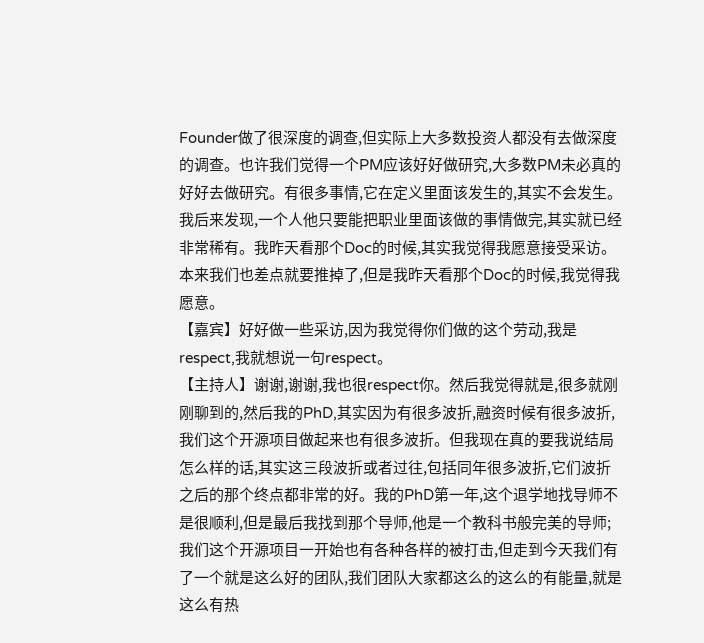Founder做了很深度的调查,但实际上大多数投资人都没有去做深度的调查。也许我们觉得一个PM应该好好做研究,大多数PM未必真的好好去做研究。有很多事情,它在定义里面该发生的,其实不会发生。我后来发现,一个人他只要能把职业里面该做的事情做完,其实就已经非常稀有。我昨天看那个Doc的时候,其实我觉得我愿意接受采访。本来我们也差点就要推掉了,但是我昨天看那个Doc的时候,我觉得我愿意。
【嘉宾】好好做一些采访,因为我觉得你们做的这个劳动,我是respect,我就想说一句respect。
【主持人】谢谢,谢谢,我也很respect你。然后我觉得就是,很多就刚刚聊到的,然后我的PhD,其实因为有很多波折,融资时候有很多波折,我们这个开源项目做起来也有很多波折。但我现在真的要我说结局怎么样的话,其实这三段波折或者过往,包括同年很多波折,它们波折之后的那个终点都非常的好。我的PhD第一年,这个退学地找导师不是很顺利,但是最后我找到那个导师,他是一个教科书般完美的导师;我们这个开源项目一开始也有各种各样的被打击,但走到今天我们有了一个就是这么好的团队,我们团队大家都这么的这么的有能量,就是这么有热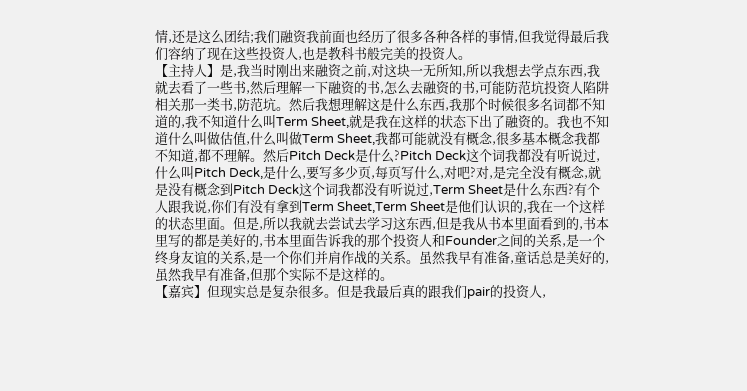情,还是这么团结;我们融资我前面也经历了很多各种各样的事情,但我觉得最后我们容纳了现在这些投资人,也是教科书般完美的投资人。
【主持人】是,我当时刚出来融资之前,对这块一无所知,所以我想去学点东西,我就去看了一些书,然后理解一下融资的书,怎么去融资的书,可能防范坑投资人陷阱相关那一类书,防范坑。然后我想理解这是什么东西,我那个时候很多名词都不知道的,我不知道什么叫Term Sheet,就是我在这样的状态下出了融资的。我也不知道什么叫做估值,什么叫做Term Sheet,我都可能就没有概念,很多基本概念我都不知道,都不理解。然后Pitch Deck是什么?Pitch Deck这个词我都没有听说过,什么叫Pitch Deck,是什么,要写多少页,每页写什么,对吧?对,是完全没有概念,就是没有概念到Pitch Deck这个词我都没有听说过,Term Sheet是什么东西?有个人跟我说,你们有没有拿到Term Sheet,Term Sheet是他们认识的,我在一个这样的状态里面。但是,所以我就去尝试去学习这东西,但是我从书本里面看到的,书本里写的都是美好的,书本里面告诉我的那个投资人和Founder之间的关系,是一个终身友谊的关系,是一个你们并肩作战的关系。虽然我早有准备,童话总是美好的,虽然我早有准备,但那个实际不是这样的。
【嘉宾】但现实总是复杂很多。但是我最后真的跟我们pair的投资人,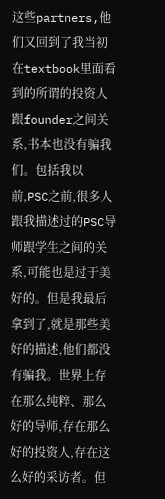这些partners,他们又回到了我当初在textbook里面看到的所谓的投资人跟founder之间关系,书本也没有骗我们。包括我以前,PSC之前,很多人跟我描述过的PSC导师跟学生之间的关系,可能也是过于美好的。但是我最后拿到了,就是那些美好的描述,他们都没有骗我。世界上存在那么纯粹、那么好的导师,存在那么好的投资人,存在这么好的采访者。但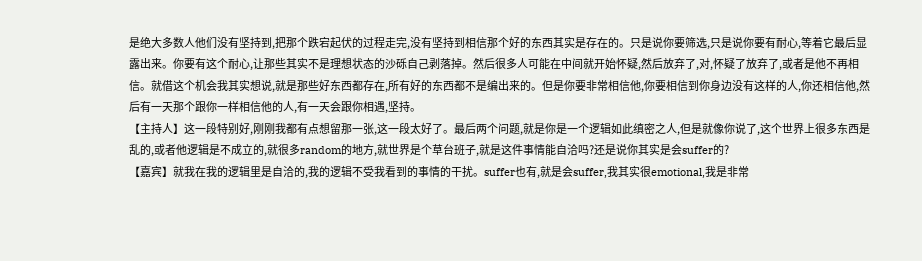是绝大多数人他们没有坚持到,把那个跌宕起伏的过程走完,没有坚持到相信那个好的东西其实是存在的。只是说你要筛选,只是说你要有耐心,等着它最后显露出来。你要有这个耐心,让那些其实不是理想状态的沙砾自己剥落掉。然后很多人可能在中间就开始怀疑,然后放弃了,对,怀疑了放弃了,或者是他不再相信。就借这个机会我其实想说,就是那些好东西都存在,所有好的东西都不是编出来的。但是你要非常相信他,你要相信到你身边没有这样的人,你还相信他,然后有一天那个跟你一样相信他的人,有一天会跟你相遇,坚持。
【主持人】这一段特别好,刚刚我都有点想留那一张,这一段太好了。最后两个问题,就是你是一个逻辑如此缜密之人,但是就像你说了,这个世界上很多东西是乱的,或者他逻辑是不成立的,就很多random的地方,就世界是个草台班子,就是这件事情能自洽吗?还是说你其实是会suffer的?
【嘉宾】就我在我的逻辑里是自洽的,我的逻辑不受我看到的事情的干扰。suffer也有,就是会suffer,我其实很emotional,我是非常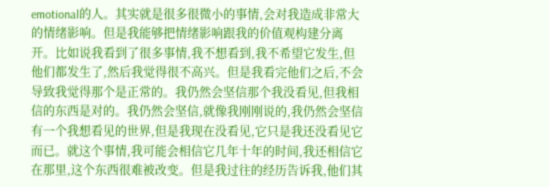emotional的人。其实就是很多很微小的事情,会对我造成非常大的情绪影响。但是我能够把情绪影响跟我的价值观构建分离开。比如说我看到了很多事情,我不想看到,我不希望它发生,但他们都发生了,然后我觉得很不高兴。但是我看完他们之后,不会导致我觉得那个是正常的。我仍然会坚信那个我没看见,但我相信的东西是对的。我仍然会坚信,就像我刚刚说的,我仍然会坚信有一个我想看见的世界,但是我现在没看见,它只是我还没看见它而已。就这个事情,我可能会相信它几年十年的时间,我还相信它在那里,这个东西很难被改变。但是我过往的经历告诉我,他们其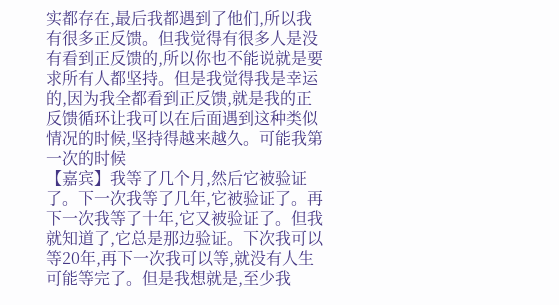实都存在,最后我都遇到了他们,所以我有很多正反馈。但我觉得有很多人是没有看到正反馈的,所以你也不能说就是要求所有人都坚持。但是我觉得我是幸运的,因为我全都看到正反馈,就是我的正反馈循环让我可以在后面遇到这种类似情况的时候,坚持得越来越久。可能我第一次的时候
【嘉宾】我等了几个月,然后它被验证了。下一次我等了几年,它被验证了。再下一次我等了十年,它又被验证了。但我就知道了,它总是那边验证。下次我可以等20年,再下一次我可以等,就没有人生可能等完了。但是我想就是,至少我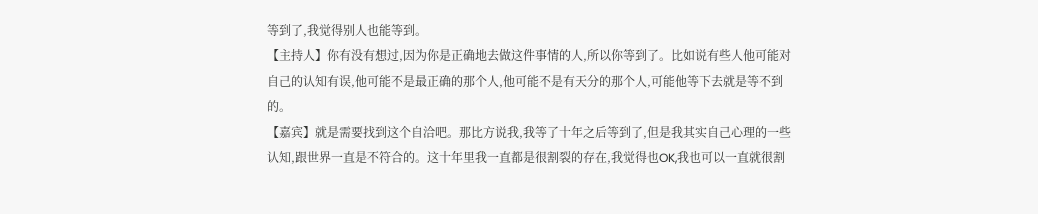等到了,我觉得别人也能等到。
【主持人】你有没有想过,因为你是正确地去做这件事情的人,所以你等到了。比如说有些人他可能对自己的认知有误,他可能不是最正确的那个人,他可能不是有天分的那个人,可能他等下去就是等不到的。
【嘉宾】就是需要找到这个自洽吧。那比方说我,我等了十年之后等到了,但是我其实自己心理的一些认知,跟世界一直是不符合的。这十年里我一直都是很割裂的存在,我觉得也OK,我也可以一直就很割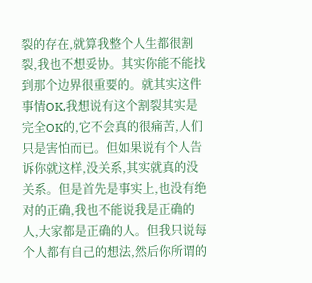裂的存在,就算我整个人生都很割裂,我也不想妥协。其实你能不能找到那个边界很重要的。就其实这件事情OK,我想说有这个割裂其实是完全OK的,它不会真的很痛苦,人们只是害怕而已。但如果说有个人告诉你就这样,没关系,其实就真的没关系。但是首先是事实上,也没有绝对的正确,我也不能说我是正确的人,大家都是正确的人。但我只说每个人都有自己的想法,然后你所谓的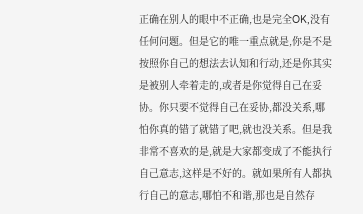正确在别人的眼中不正确,也是完全OK,没有任何问题。但是它的唯一重点就是,你是不是按照你自己的想法去认知和行动,还是你其实是被别人牵着走的,或者是你觉得自己在妥协。你只要不觉得自己在妥协,都没关系,哪怕你真的错了就错了吧,就也没关系。但是我非常不喜欢的是,就是大家都变成了不能执行自己意志,这样是不好的。就如果所有人都执行自己的意志,哪怕不和谐,那也是自然存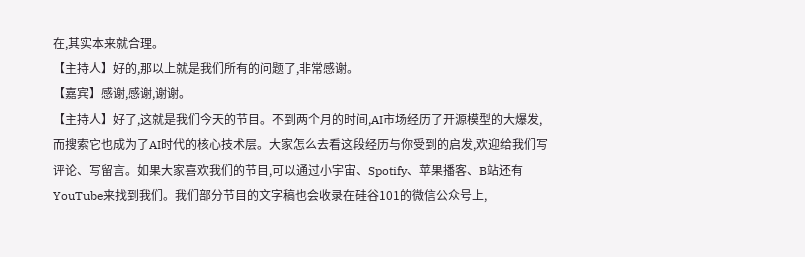在,其实本来就合理。
【主持人】好的,那以上就是我们所有的问题了,非常感谢。
【嘉宾】感谢,感谢,谢谢。
【主持人】好了,这就是我们今天的节目。不到两个月的时间,AI市场经历了开源模型的大爆发,而搜索它也成为了AI时代的核心技术层。大家怎么去看这段经历与你受到的启发,欢迎给我们写评论、写留言。如果大家喜欢我们的节目,可以通过小宇宙、Spotify、苹果播客、B站还有YouTube来找到我们。我们部分节目的文字稿也会收录在硅谷101的微信公众号上,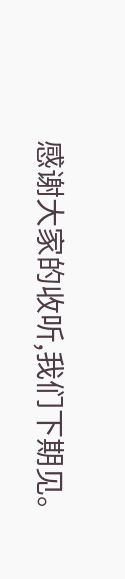感谢大家的收听,我们下期见。